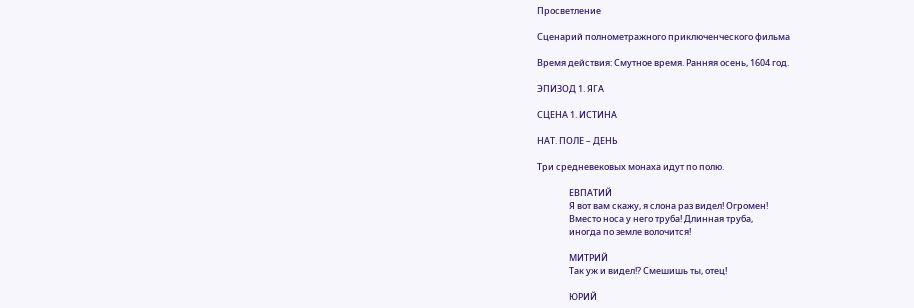Просветление

Сценарий полнометражного приключенческого фильма

Время действия: Смутное время. Ранняя осень, 1604 год.

ЭПИЗОД 1. ЯГА

СЦЕНА 1. ИСТИНА

НАТ. ПОЛЕ – ДЕНЬ

Три средневековых монаха идут по полю.

                ЕВПАТИЙ
                Я вот вам скажу, я слона раз видел! Огромен!
                Вместо носа у него труба! Длинная труба,
                иногда по земле волочится!

                МИТРИЙ
                Так уж и видел!? Смешишь ты, отец!

                ЮРИЙ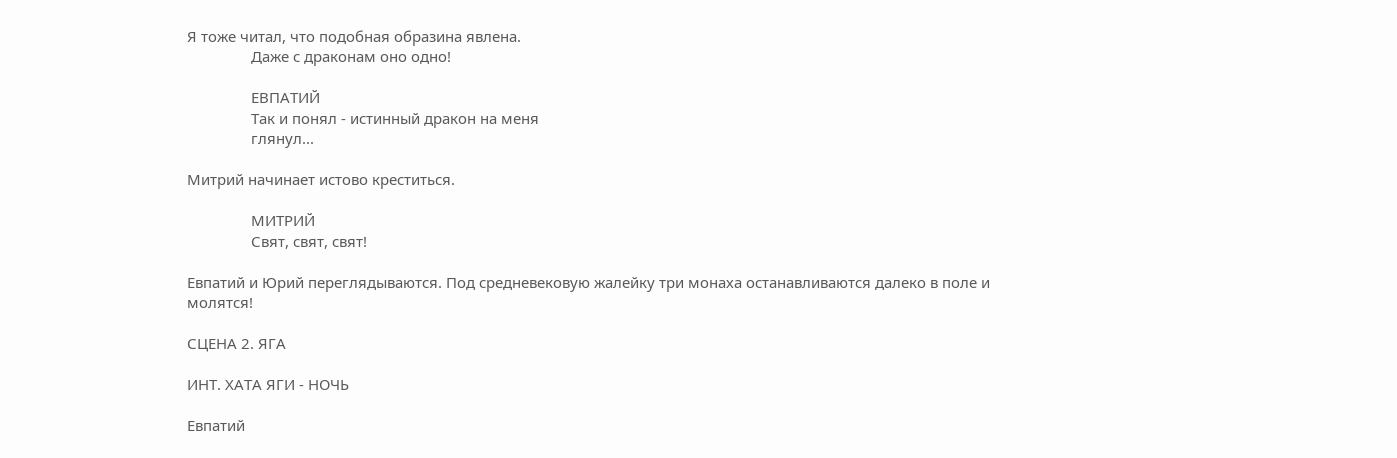Я тоже читал, что подобная образина явлена.
                Даже с драконам оно одно!

                ЕВПАТИЙ
                Так и понял - истинный дракон на меня
                глянул...

Митрий начинает истово креститься.

                МИТРИЙ
                Свят, свят, свят!

Евпатий и Юрий переглядываются. Под средневековую жалейку три монаха останавливаются далеко в поле и молятся!

СЦЕНА 2. ЯГА

ИНТ. ХАТА ЯГИ - НОЧЬ

Евпатий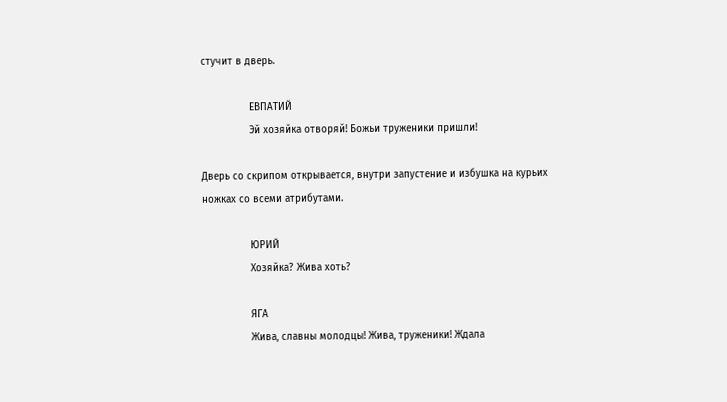стучит в дверь.

                ЕВПАТИЙ
                Эй хозяйка отворяй! Божьи труженики пришли!

Дверь со скрипом открывается, внутри запустение и избушка на курьих ножках со всеми атрибутами.

                ЮРИЙ
                Хозяйка? Жива хоть?

                ЯГА
                Жива, славны молодцы! Жива, труженики! Ждала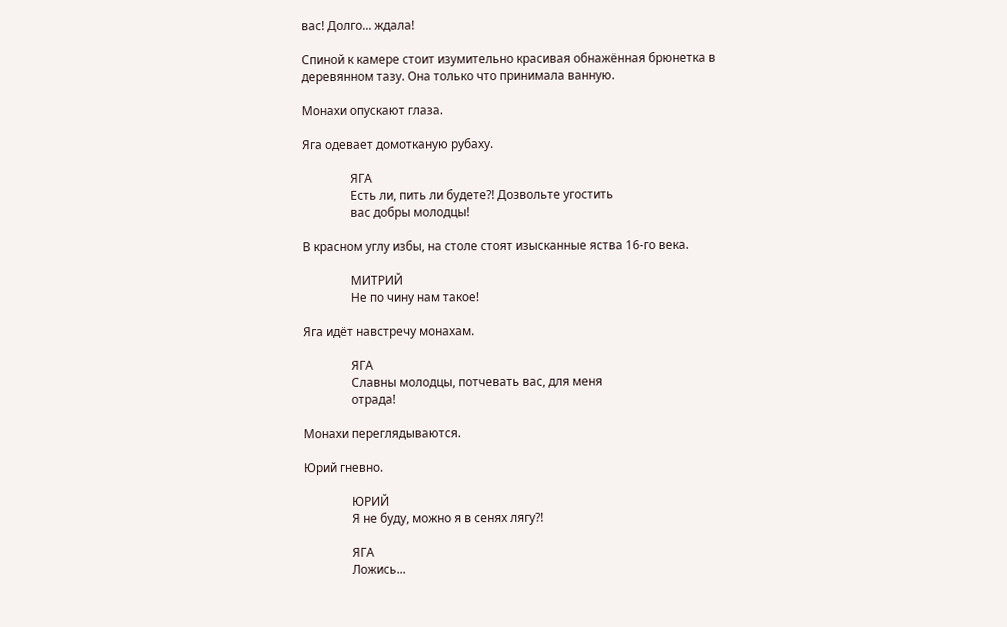вас! Долго... ждала!

Спиной к камере стоит изумительно красивая обнажённая брюнетка в
деревянном тазу. Она только что принимала ванную.

Монахи опускают глаза.

Яга одевает домотканую рубаху.

                ЯГА
                Есть ли, пить ли будете?! Дозвольте угостить
                вас добры молодцы!

В красном углу избы, на столе стоят изысканные яства 16-го века.

                МИТРИЙ
                Не по чину нам такое!

Яга идёт навстречу монахам.

                ЯГА
                Славны молодцы, потчевать вас, для меня
                отрада!

Монахи переглядываются.

Юрий гневно.

                ЮРИЙ
                Я не буду, можно я в сенях лягу?!

                ЯГА
                Ложись...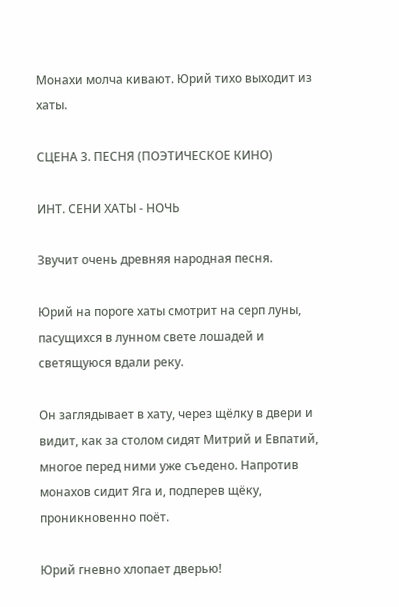Монахи молча кивают. Юрий тихо выходит из хаты.

СЦЕНА 3. ПЕСНЯ (ПОЭТИЧЕСКОЕ КИНО)

ИНТ. СЕНИ ХАТЫ - НОЧЬ

Звучит очень древняя народная песня.

Юрий на пороге хаты смотрит на серп луны, пасущихся в лунном свете лошадей и светящуюся вдали реку.

Он заглядывает в хату, через щёлку в двери и видит, как за столом сидят Митрий и Евпатий, многое перед ними уже съедено. Напротив монахов сидит Яга и, подперев щёку, проникновенно поёт.

Юрий гневно хлопает дверью!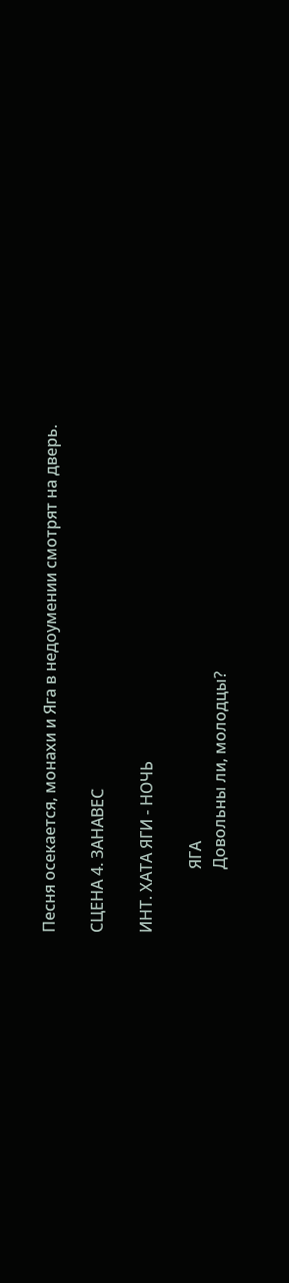Песня осекается, монахи и Яга в недоумении смотрят на дверь.

СЦЕНА 4. ЗАНАВЕС

ИНТ. ХАТА ЯГИ - НОЧЬ

                ЯГА
                Довольны ли, молодцы?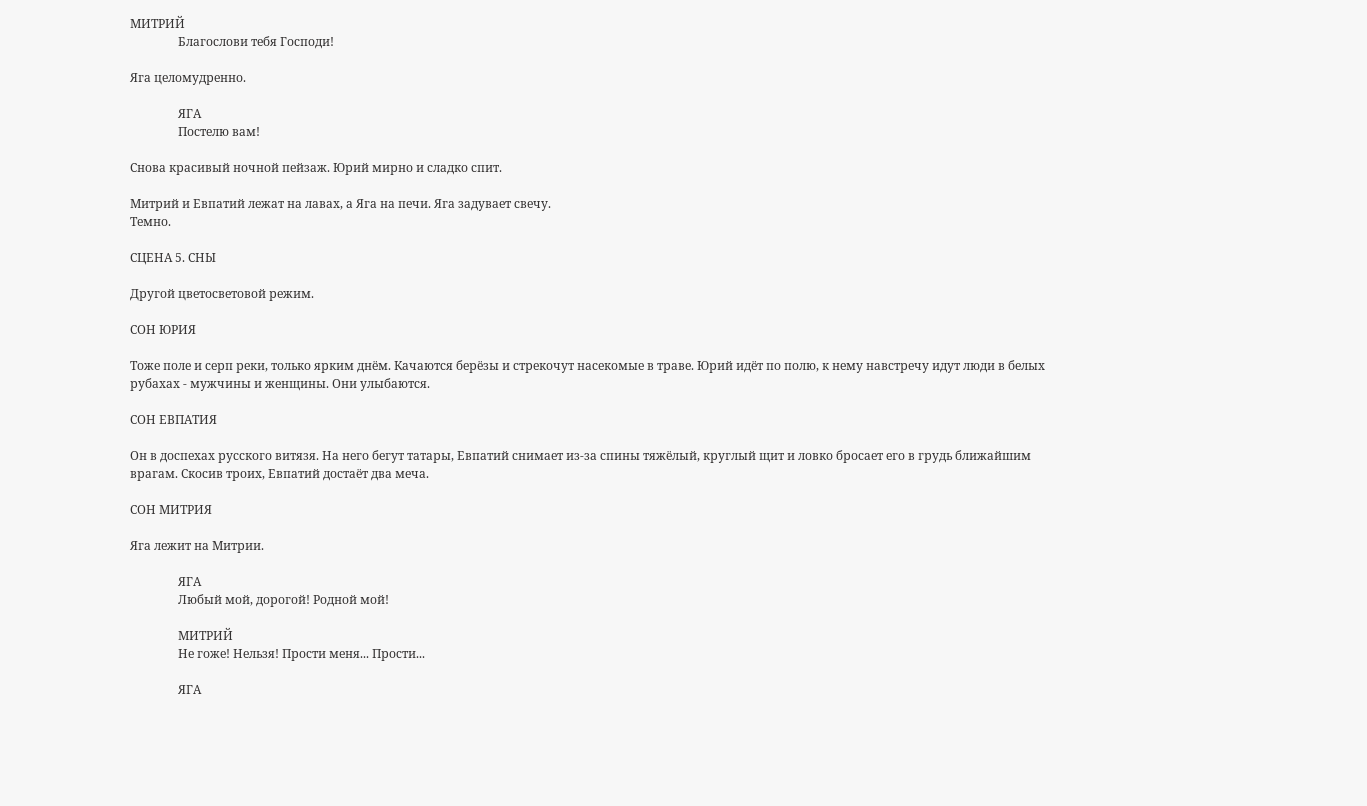МИТРИЙ
                Благослови тебя Господи!

Яга целомудренно.

                ЯГА
                Постелю вам!

Снова красивый ночной пейзаж. Юрий мирно и сладко спит.

Митрий и Евпатий лежат на лавах, а Яга на печи. Яга задувает свечу.
Темно.

СЦЕНА 5. СНЫ

Другой цветосветовой режим.

СОН ЮРИЯ

Тоже поле и серп реки, только ярким днём. Качаются берёзы и стрекочут насекомые в траве. Юрий идёт по полю, к нему навстречу идут люди в белых рубахах - мужчины и женщины. Они улыбаются.

СОН ЕВПАТИЯ

Он в доспехах русского витязя. На него бегут татары, Евпатий снимает из-за спины тяжёлый, круглый щит и ловко бросает его в грудь ближайшим врагам. Скосив троих, Евпатий достаёт два меча.

СОН МИТРИЯ

Яга лежит на Митрии.

                ЯГА
                Любый мой, дорогой! Родной мой!

                МИТРИЙ
                Не гоже! Нельзя! Прости меня... Прости...

                ЯГА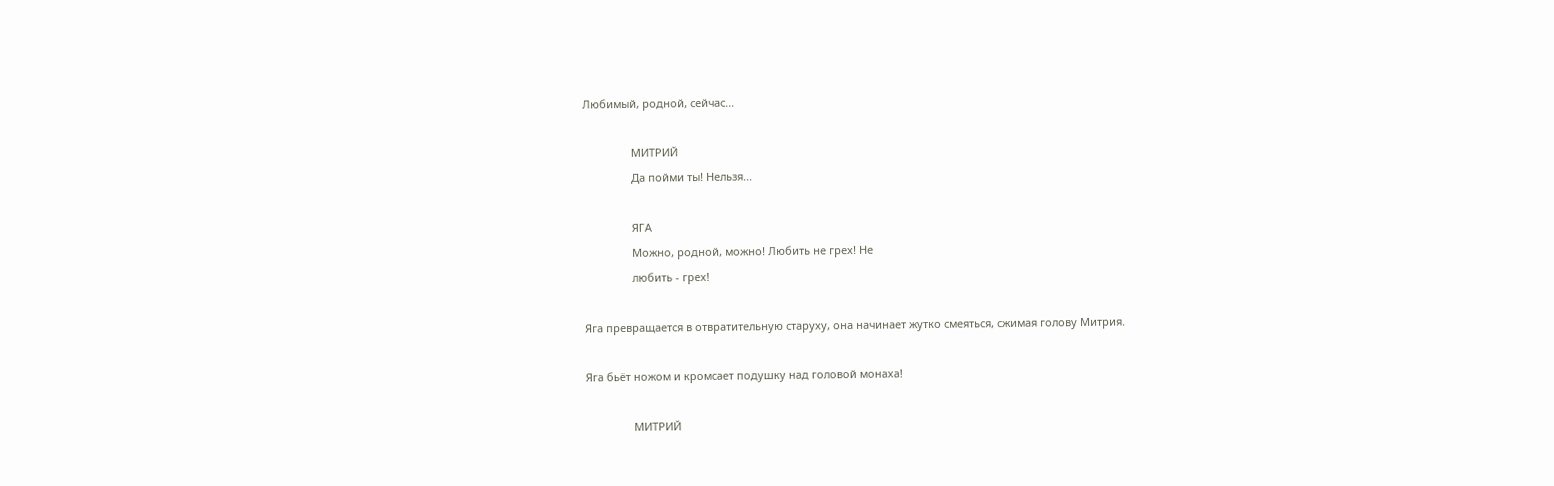Любимый, родной, сейчас...

                МИТРИЙ
                Да пойми ты! Нельзя...

                ЯГА
                Можно, родной, можно! Любить не грех! Не
                любить - грех!

Яга превращается в отвратительную старуху, она начинает жутко смеяться, сжимая голову Митрия.

Яга бьёт ножом и кромсает подушку над головой монаха!

                МИТРИЙ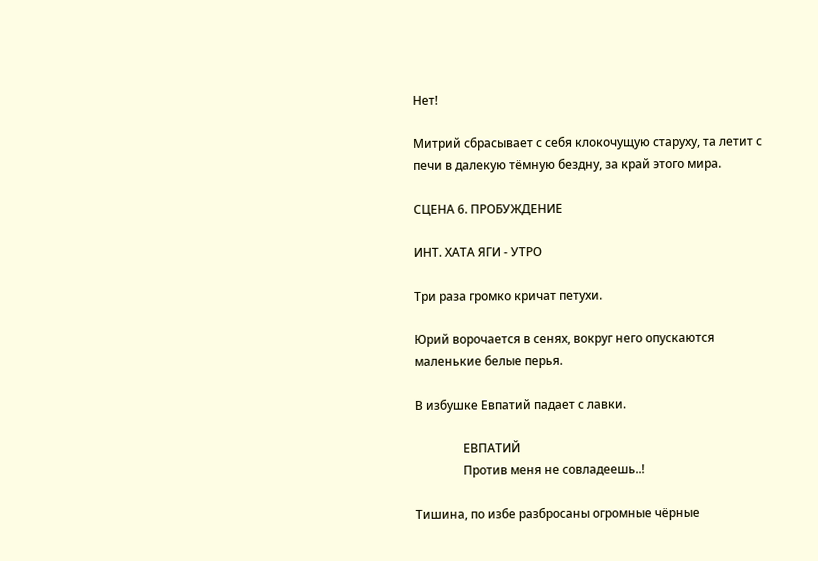Нет!

Митрий сбрасывает с себя клокочущую старуху, та летит с печи в далекую тёмную бездну, за край этого мира.

СЦЕНА 6. ПРОБУЖДЕНИЕ

ИНТ. ХАТА ЯГИ - УТРО

Три раза громко кричат петухи.

Юрий ворочается в сенях, вокруг него опускаются маленькие белые перья.

В избушке Евпатий падает с лавки.

                ЕВПАТИЙ
                Против меня не совладеешь..!

Тишина, по избе разбросаны огромные чёрные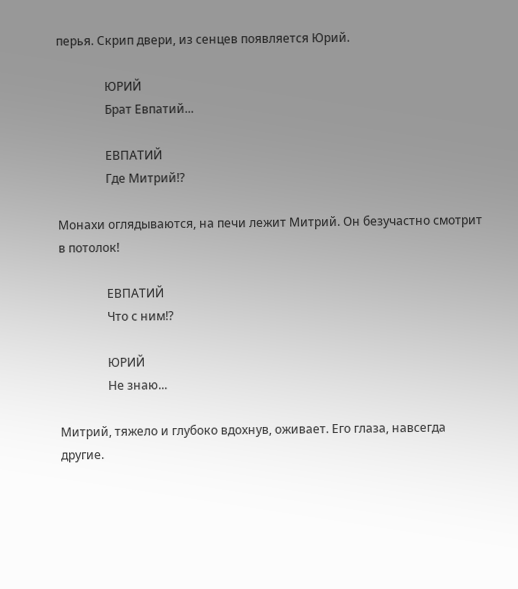перья. Скрип двери, из сенцев появляется Юрий.

                ЮРИЙ
                Брат Евпатий...

                ЕВПАТИЙ
                Где Митрий!?

Монахи оглядываются, на печи лежит Митрий. Он безучастно смотрит в потолок!

                ЕВПАТИЙ
                Что с ним!?

                ЮРИЙ
                Не знаю...

Митрий, тяжело и глубоко вдохнув, оживает. Его глаза, навсегда другие.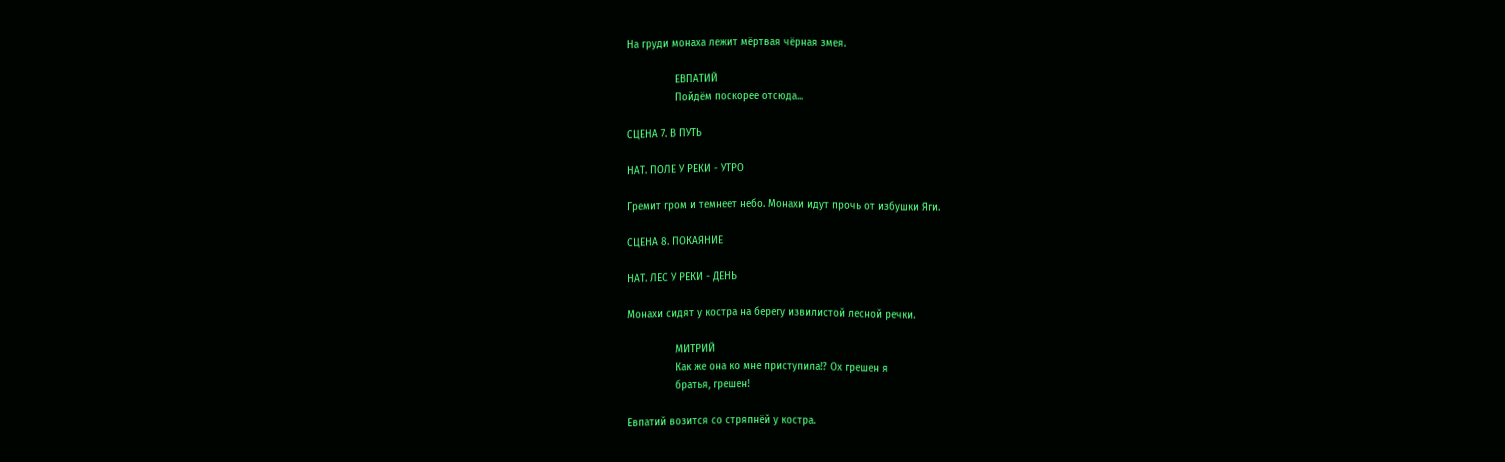На груди монаха лежит мёртвая чёрная змея.

                ЕВПАТИЙ
                Пойдём поскорее отсюда...

СЦЕНА 7. В ПУТЬ

НАТ. ПОЛЕ У РЕКИ - УТРО

Гремит гром и темнеет небо. Монахи идут прочь от избушки Яги.

СЦЕНА 8. ПОКАЯНИЕ

НАТ. ЛЕС У РЕКИ - ДЕНЬ

Монахи сидят у костра на берегу извилистой лесной речки.

                МИТРИЙ
                Как же она ко мне приступила!? Ох грешен я
                братья, грешен!

Евпатий возится со стряпнёй у костра.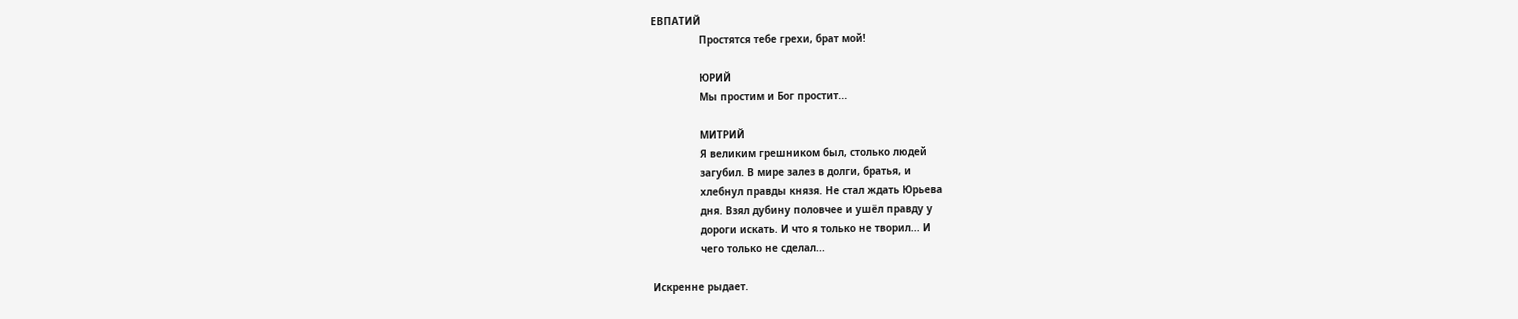ЕВПАТИЙ
                Простятся тебе грехи, брат мой!

                ЮРИЙ
                Мы простим и Бог простит...

                МИТРИЙ
                Я великим грешником был, столько людей
                загубил. В мире залез в долги, братья, и
                хлебнул правды князя. Не стал ждать Юрьева
                дня. Взял дубину половчее и ушёл правду у
                дороги искать. И что я только не творил... И
                чего только не сделал...

Искренне рыдает.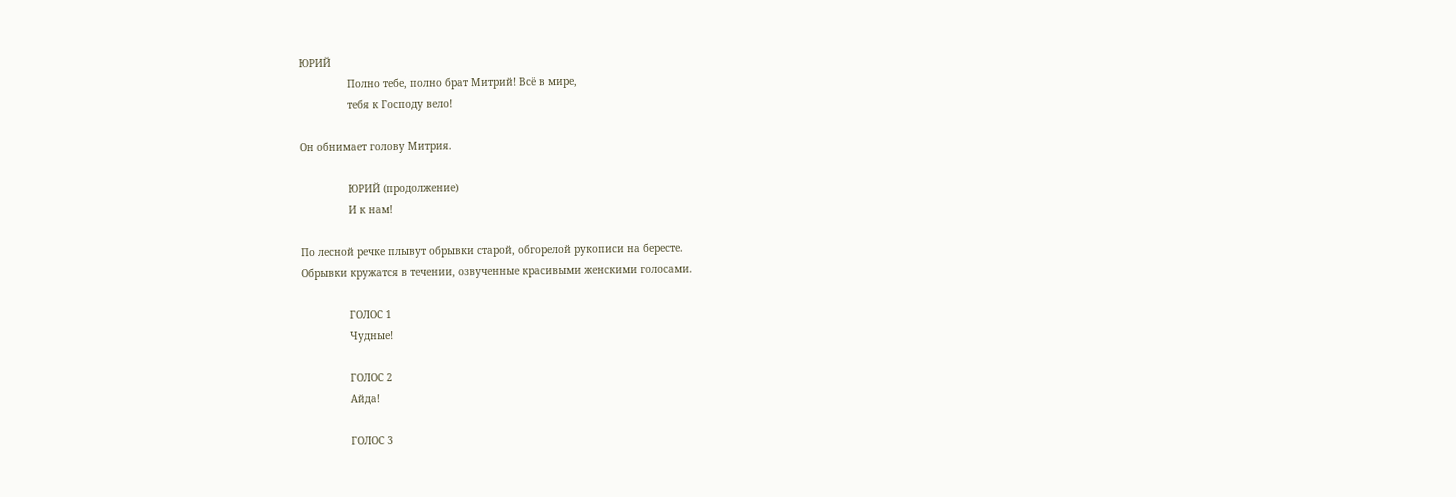ЮРИЙ
                Полно тебе, полно брат Митрий! Всё в мире,
                тебя к Господу вело!

Он обнимает голову Митрия.

                ЮРИЙ (продолжение)
                И к нам!

По лесной речке плывут обрывки старой, обгорелой рукописи на бересте.
Обрывки кружатся в течении, озвученные красивыми женскими голосами.

                ГОЛОС 1
                Чудные!

                ГОЛОС 2
                Айда!

                ГОЛОС 3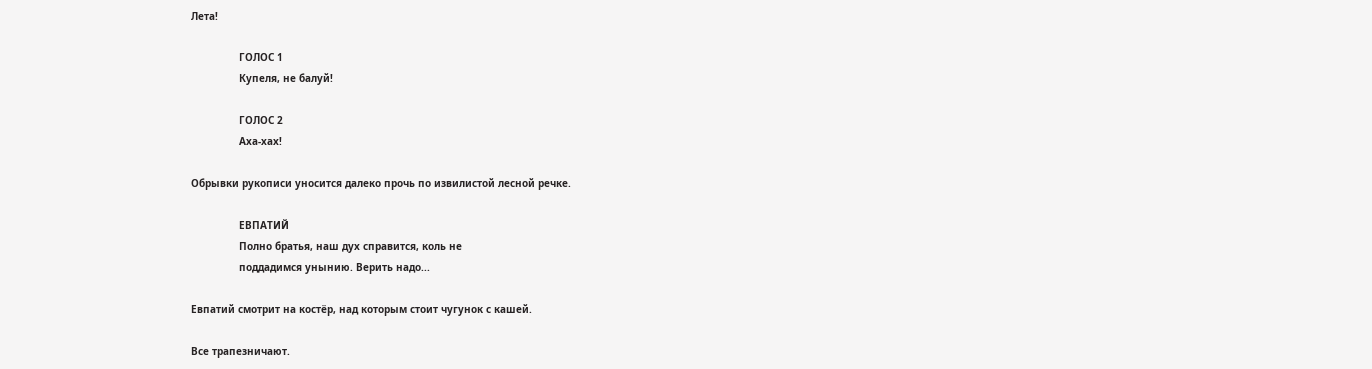Лета!

                ГОЛОС 1
                Купеля, не балуй!

                ГОЛОС 2
                Аха-хах!

Обрывки рукописи уносится далеко прочь по извилистой лесной речке.

                ЕВПАТИЙ
                Полно братья, наш дух справится, коль не
                поддадимся унынию. Верить надо...

Евпатий смотрит на костёр, над которым стоит чугунок с кашей.

Все трапезничают.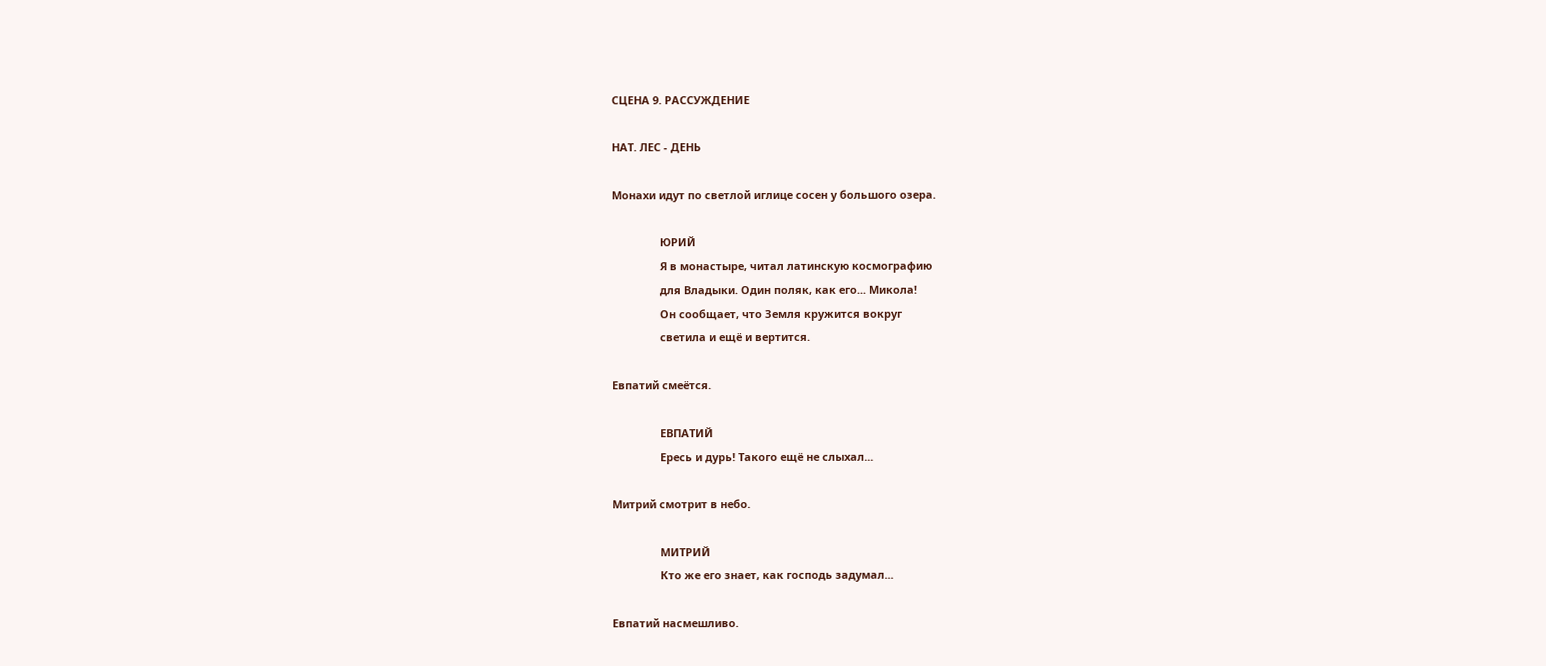СЦЕНА 9. РАССУЖДЕНИЕ

НАТ. ЛЕС - ДЕНЬ

Монахи идут по светлой иглице сосен у большого озера.

                ЮРИЙ
                Я в монастыре, читал латинскую космографию
                для Владыки. Один поляк, как его... Микола!
                Он сообщает, что Земля кружится вокруг
                светила и ещё и вертится.

Евпатий смеётся.

                ЕВПАТИЙ
                Ересь и дурь! Такого ещё не слыхал...

Митрий смотрит в небо.

                МИТРИЙ
                Кто же его знает, как господь задумал...

Евпатий насмешливо.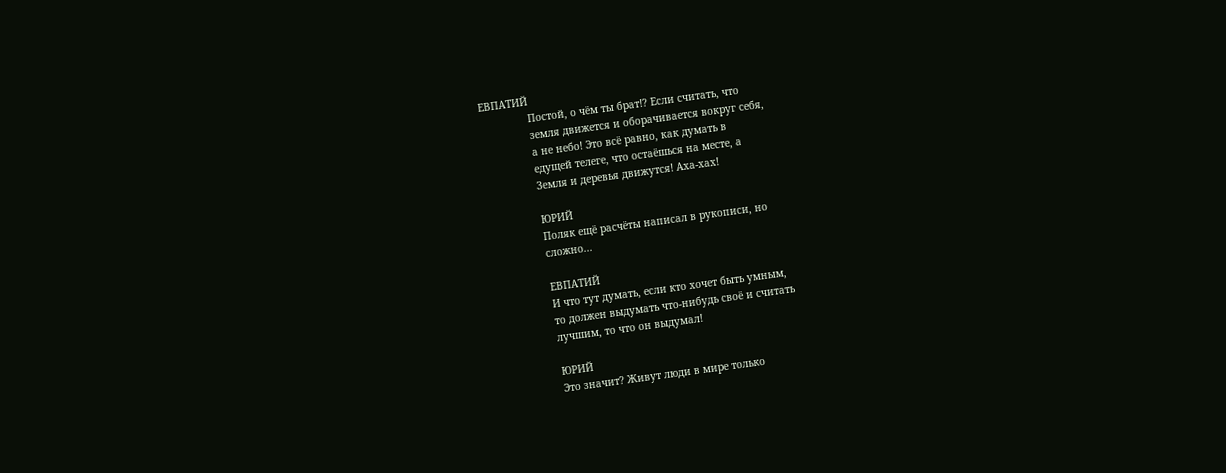ЕВПАТИЙ
                Постой, о чём ты брат!? Если считать, что
                земля движется и оборачивается вокруг себя,
                а не небо! Это всё равно, как думать в
                едущей телеге, что остаёшься на месте, а
                Земля и деревья движутся! Аха-хах!

                ЮРИЙ
                Поляк ещё расчёты написал в рукописи, но
                сложно...

                ЕВПАТИЙ
                И что тут думать, если кто хочет быть умным,
                то должен выдумать что-нибудь своё и считать
                лучшим, то что он выдумал!

                ЮРИЙ
                Это значит? Живут люди в мире только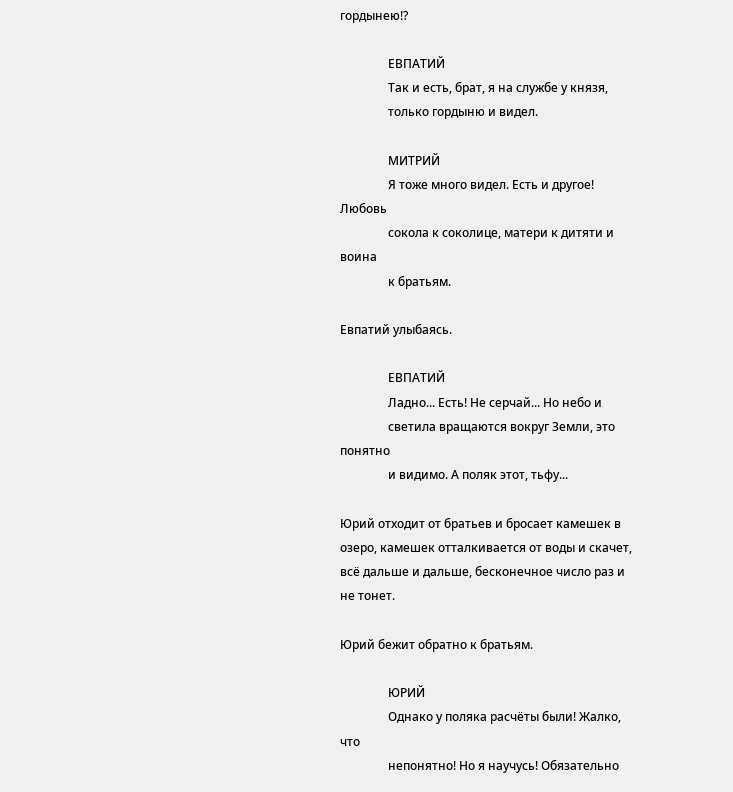гордынею!?

                ЕВПАТИЙ
                Так и есть, брат, я на службе у князя,
                только гордыню и видел.

                МИТРИЙ
                Я тоже много видел. Есть и другое! Любовь
                сокола к соколице, матери к дитяти и воина
                к братьям.

Евпатий улыбаясь.

                ЕВПАТИЙ
                Ладно... Есть! Не серчай... Но небо и
                светила вращаются вокруг Земли, это понятно
                и видимо. А поляк этот, тьфу...

Юрий отходит от братьев и бросает камешек в озеро, камешек отталкивается от воды и скачет, всё дальше и дальше, бесконечное число раз и не тонет.

Юрий бежит обратно к братьям.

                ЮРИЙ
                Однако у поляка расчёты были! Жалко, что
                непонятно! Но я научусь! Обязательно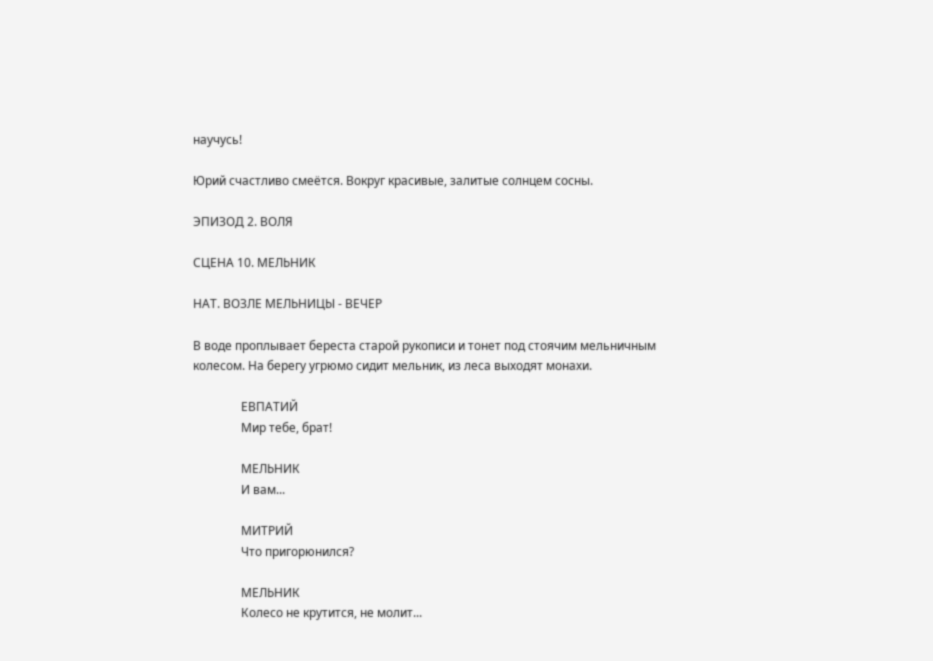научусь!

Юрий счастливо смеётся. Вокруг красивые, залитые солнцем сосны.

ЭПИЗОД 2. ВОЛЯ

СЦЕНА 10. МЕЛЬНИК

НАТ. ВОЗЛЕ МЕЛЬНИЦЫ - ВЕЧЕР

В воде проплывает береста старой рукописи и тонет под стоячим мельничным колесом. На берегу угрюмо сидит мельник, из леса выходят монахи.

                ЕВПАТИЙ
                Мир тебе, брат!

                МЕЛЬНИК
                И вам...

                МИТРИЙ
                Что пригорюнился?

                МЕЛЬНИК
                Колесо не крутится, не молит...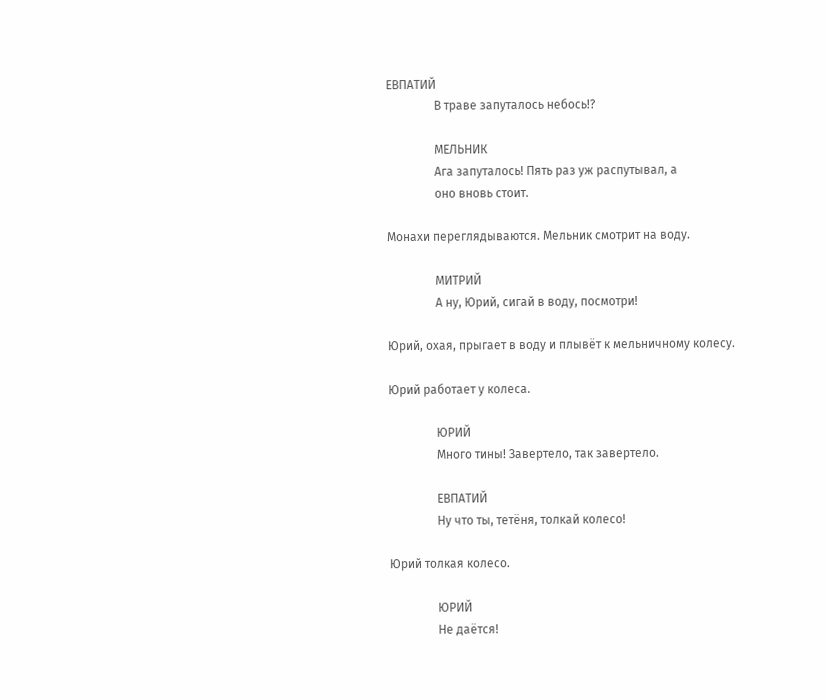ЕВПАТИЙ
                В траве запуталось небось!?

                МЕЛЬНИК
                Ага запуталось! Пять раз уж распутывал, а
                оно вновь стоит.

Монахи переглядываются. Мельник смотрит на воду.

                МИТРИЙ
                А ну, Юрий, сигай в воду, посмотри!

Юрий, охая, прыгает в воду и плывёт к мельничному колесу.

Юрий работает у колеса.

                ЮРИЙ
                Много тины! Завертело, так завертело.

                ЕВПАТИЙ
                Ну что ты, тетёня, толкай колесо!

Юрий толкая колесо.

                ЮРИЙ
                Не даётся!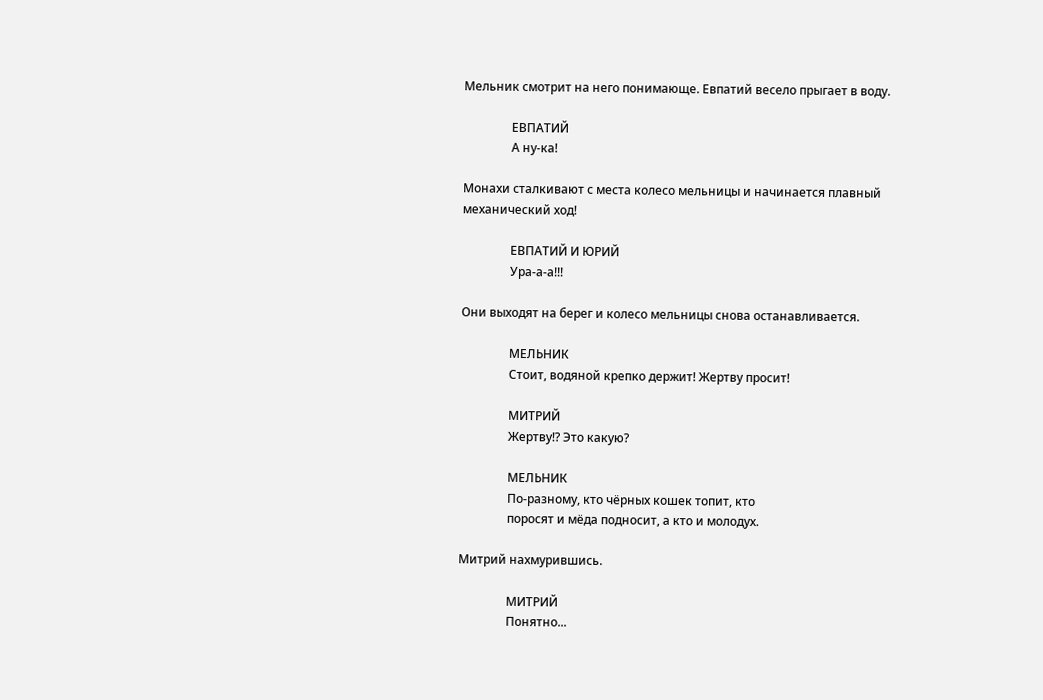Мельник смотрит на него понимающе. Евпатий весело прыгает в воду.

                ЕВПАТИЙ
                А ну-ка!

Монахи сталкивают с места колесо мельницы и начинается плавный
механический ход!

                ЕВПАТИЙ И ЮРИЙ
                Ура-а-а!!!

Они выходят на берег и колесо мельницы снова останавливается.

                МЕЛЬНИК
                Стоит, водяной крепко держит! Жертву просит!

                МИТРИЙ
                Жертву!? Это какую?

                МЕЛЬНИК
                По-разному, кто чёрных кошек топит, кто
                поросят и мёда подносит, а кто и молодух.

Митрий нахмурившись.

                МИТРИЙ
                Понятно...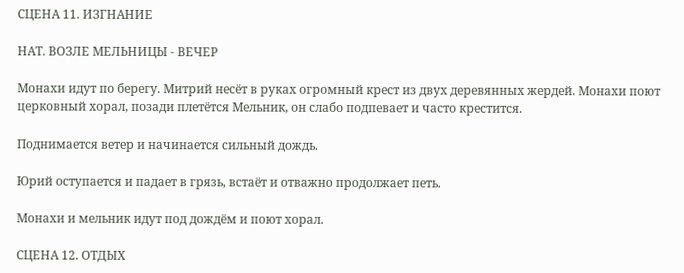СЦЕНА 11. ИЗГНАНИЕ

НАТ. ВОЗЛЕ МЕЛЬНИЦЫ - ВЕЧЕР

Монахи идут по берегу. Митрий несёт в руках огромный крест из двух деревянных жердей. Монахи поют церковный хорал, позади плетётся Мельник, он слабо подпевает и часто крестится.

Поднимается ветер и начинается сильный дождь.

Юрий оступается и падает в грязь, встаёт и отважно продолжает петь.

Монахи и мельник идут под дождём и поют хорал.

СЦЕНА 12. ОТДЫХ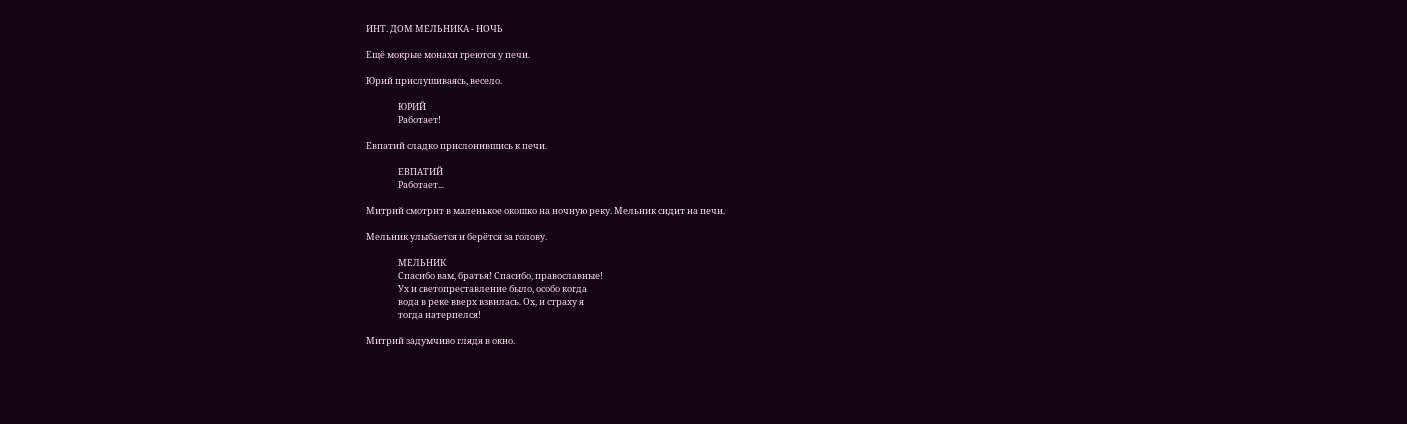ИНТ. ДОМ МЕЛЬНИКА - НОЧЬ

Ещё мокрые монахи греются у печи.

Юрий прислушиваясь, весело.

                ЮРИЙ
                Работает!

Евпатий сладко прислонившись к печи.

                ЕВПАТИЙ
                Работает...

Митрий смотрит в маленькое окошко на ночную реку. Мельник сидит на печи.

Мельник улыбается и берётся за голову.

                МЕЛЬНИК
                Спасибо вам, братья! Спасибо, православные!
                Ух и светопреставление было, особо когда
                вода в реке вверх взвилась. Ох, и страху я
                тогда натерпелся!

Митрий задумчиво глядя в окно.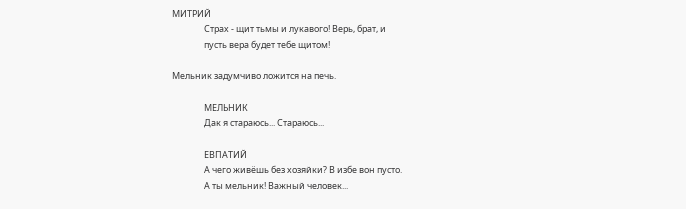МИТРИЙ
                Страх - щит тьмы и лукавого! Верь, брат, и
                пусть вера будет тебе щитом!

Мельник задумчиво ложится на печь.

                МЕЛЬНИК
                Дак я стараюсь... Стараюсь...

                ЕВПАТИЙ
                А чего живёшь без хозяйки? В избе вон пусто.
                А ты мельник! Важный человек...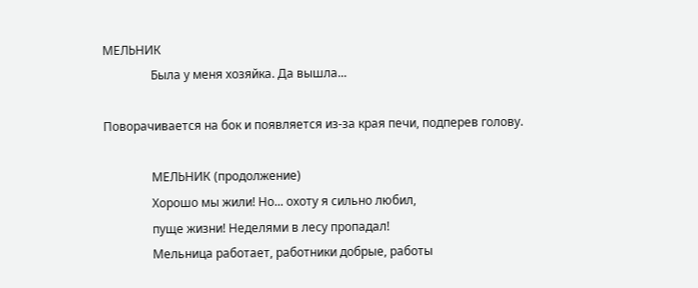МЕЛЬНИК
                Была у меня хозяйка. Да вышла...

Поворачивается на бок и появляется из-за края печи, подперев голову.

                МЕЛЬНИК (продолжение)
                Хорошо мы жили! Но... охоту я сильно любил,
                пуще жизни! Неделями в лесу пропадал!
                Мельница работает, работники добрые, работы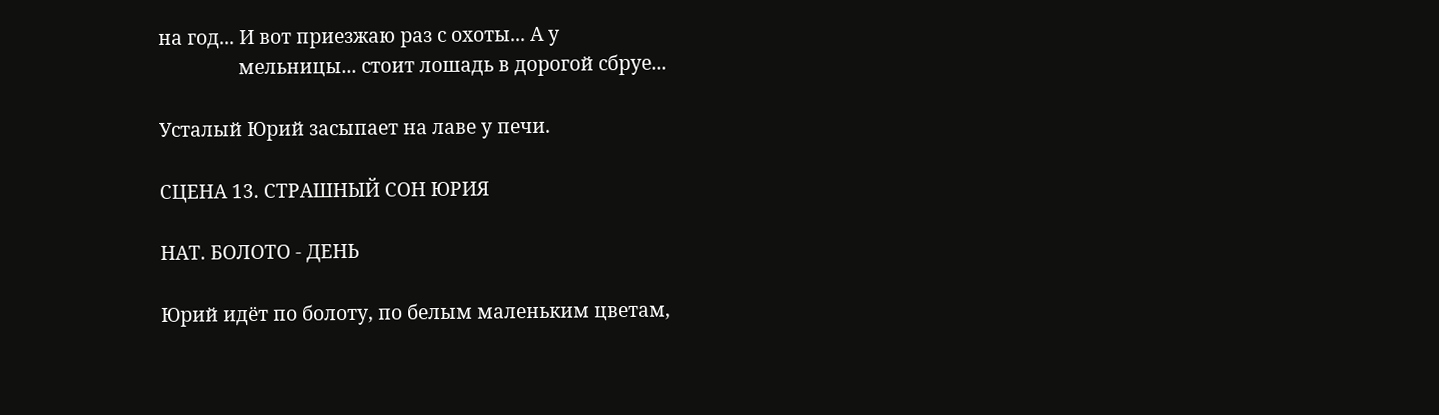на год... И вот приезжаю раз с охоты... А у
                мельницы... стоит лошадь в дорогой сбруе...

Усталый Юрий засыпает на лаве у печи.

СЦЕНА 13. СТРАШНЫЙ СОН ЮРИЯ

НАТ. БОЛОТО - ДЕНЬ

Юрий идёт по болоту, по белым маленьким цветам,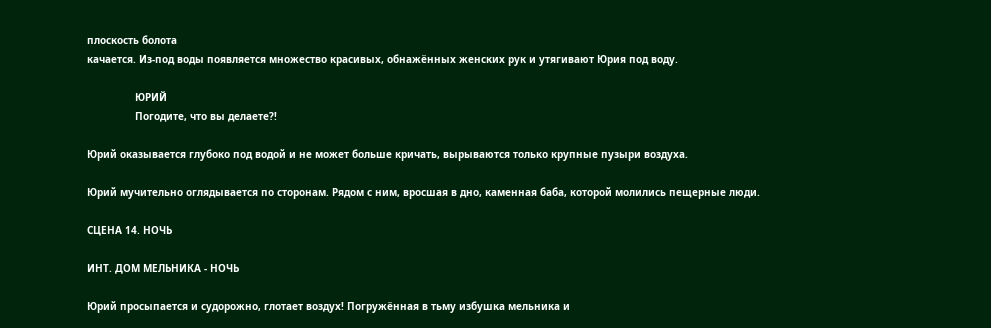плоскость болота
качается. Из-под воды появляется множество красивых, обнажённых женских рук и утягивают Юрия под воду.

                ЮРИЙ
                Погодите, что вы делаете?!

Юрий оказывается глубоко под водой и не может больше кричать, вырываются только крупные пузыри воздуха.

Юрий мучительно оглядывается по сторонам. Рядом с ним, вросшая в дно, каменная баба, которой молились пещерные люди.

СЦЕНА 14. НОЧЬ

ИНТ. ДОМ МЕЛЬНИКА - НОЧЬ

Юрий просыпается и судорожно, глотает воздух! Погружённая в тьму избушка мельника и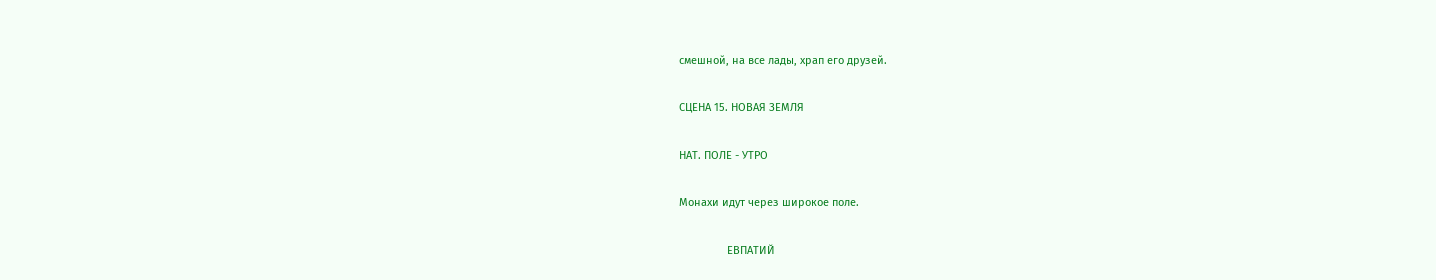смешной, на все лады, храп его друзей.

СЦЕНА 15. НОВАЯ ЗЕМЛЯ

НАТ. ПОЛЕ - УТРО

Монахи идут через широкое поле.

                ЕВПАТИЙ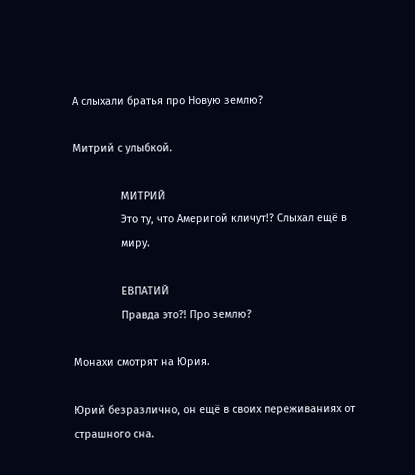А слыхали братья про Новую землю?

Митрий с улыбкой.

                МИТРИЙ
                Это ту, что Америгой кличут!? Слыхал ещё в
                миру.

                ЕВПАТИЙ
                Правда это?! Про землю?

Монахи смотрят на Юрия.

Юрий безразлично, он ещё в своих переживаниях от страшного сна.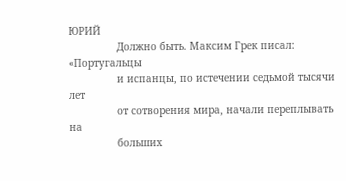ЮРИЙ
                Должно быть. Максим Грек писал: «Португальцы
                и испанцы, по истечении седьмой тысячи лет
                от сотворения мира, начали переплывать на
                больших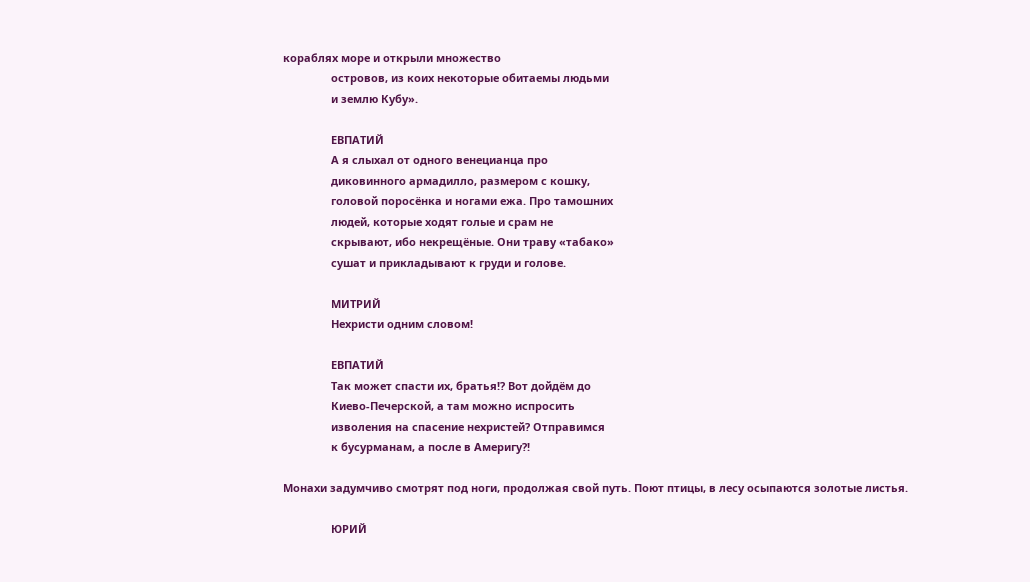кораблях море и открыли множество
                островов, из коих некоторые обитаемы людьми
                и землю Кубу».

                ЕВПАТИЙ
                А я слыхал от одного венецианца про
                диковинного армадилло, размером с кошку,
                головой поросёнка и ногами ежа. Про тамошних
                людей, которые ходят голые и срам не
                скрывают, ибо некрещёные. Они траву «табако»
                сушат и прикладывают к груди и голове.

                МИТРИЙ
                Нехристи одним словом!

                ЕВПАТИЙ
                Так может спасти их, братья!? Вот дойдём до
                Киево-Печерской, а там можно испросить
                изволения на спасение нехристей? Отправимся
                к бусурманам, а после в Америгу?!

Монахи задумчиво смотрят под ноги, продолжая свой путь. Поют птицы, в лесу осыпаются золотые листья.

                ЮРИЙ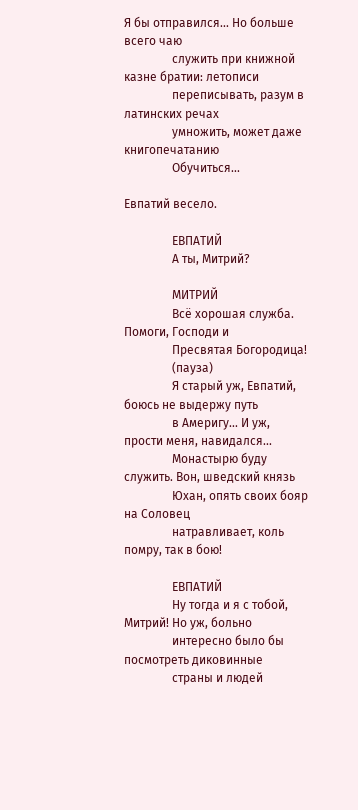Я бы отправился... Но больше всего чаю
                служить при книжной казне братии: летописи
                переписывать, разум в латинских речах
                умножить, может даже книгопечатанию
                Обучиться...

Евпатий весело.

                ЕВПАТИЙ
                А ты, Митрий?

                МИТРИЙ
                Всё хорошая служба. Помоги, Господи и
                Пресвятая Богородица!
                (пауза)
                Я старый уж, Евпатий, боюсь не выдержу путь
                в Америгу... И уж, прости меня, навидался...
                Монастырю буду служить. Вон, шведский князь
                Юхан, опять своих бояр на Соловец
                натравливает, коль помру, так в бою!

                ЕВПАТИЙ
                Ну тогда и я с тобой, Митрий! Но уж, больно
                интересно было бы посмотреть диковинные
                страны и людей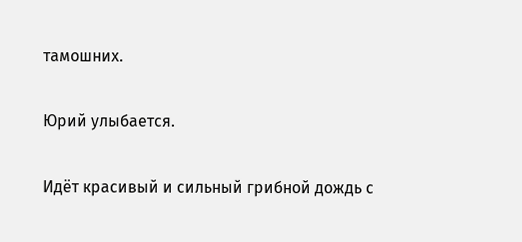тамошних.

Юрий улыбается.

Идёт красивый и сильный грибной дождь с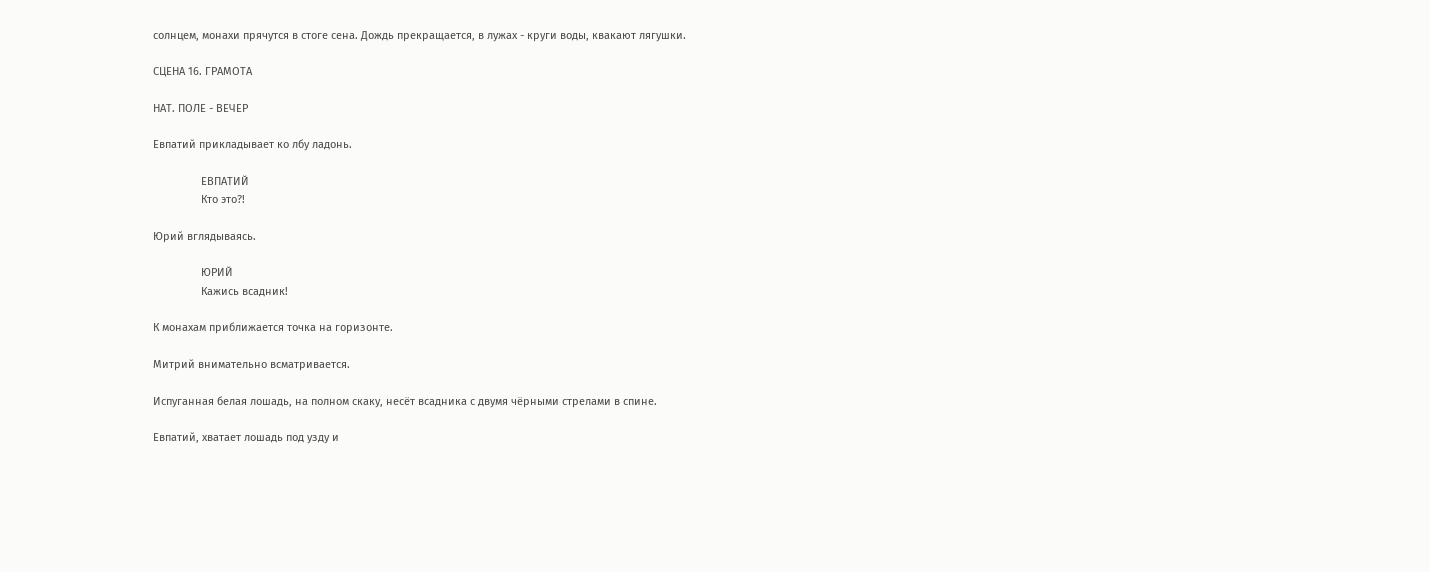солнцем, монахи прячутся в стоге сена. Дождь прекращается, в лужах - круги воды, квакают лягушки.

СЦЕНА 16. ГРАМОТА

НАТ. ПОЛЕ - ВЕЧЕР

Евпатий прикладывает ко лбу ладонь.

                ЕВПАТИЙ
                Кто это?!

Юрий вглядываясь.

                ЮРИЙ
                Кажись всадник!

К монахам приближается точка на горизонте.

Митрий внимательно всматривается.

Испуганная белая лошадь, на полном скаку, несёт всадника с двумя чёрными стрелами в спине.

Евпатий, хватает лошадь под узду и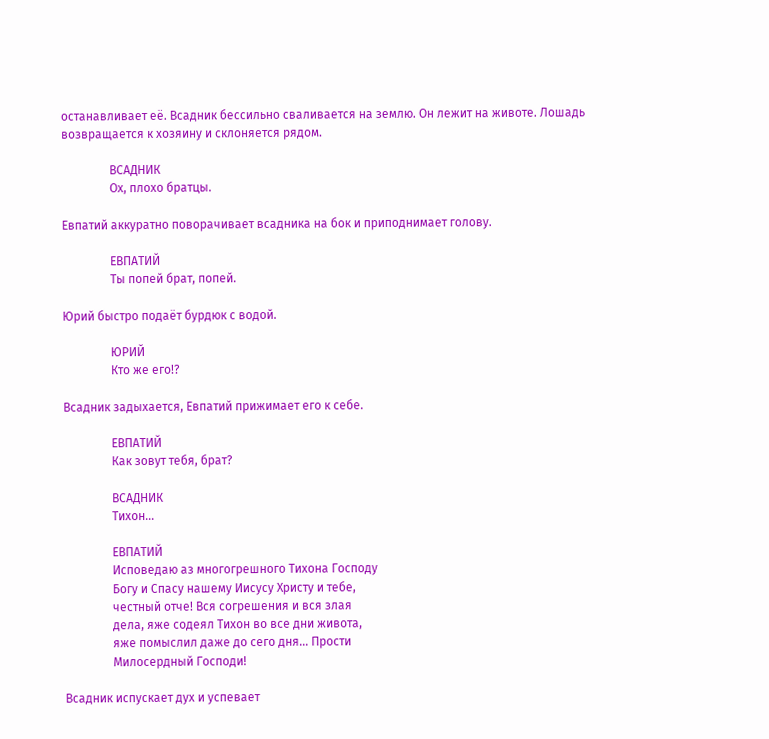останавливает её. Всадник бессильно сваливается на землю. Он лежит на животе. Лошадь возвращается к хозяину и склоняется рядом.

                ВСАДНИК
                Ох, плохо братцы.

Евпатий аккуратно поворачивает всадника на бок и приподнимает голову.

                ЕВПАТИЙ
                Ты попей брат, попей.

Юрий быстро подаёт бурдюк с водой.

                ЮРИЙ
                Кто же его!?

Всадник задыхается, Евпатий прижимает его к себе.

                ЕВПАТИЙ
                Как зовут тебя, брат?

                ВСАДНИК
                Тихон...

                ЕВПАТИЙ
                Исповедаю аз многогрешного Тихона Господу
                Богу и Спасу нашему Иисусу Христу и тебе,
                честный отче! Вся согрешения и вся злая
                дела, яже содеял Тихон во все дни живота,
                яже помыслил даже до сего дня... Прости
                Милосердный Господи!

Всадник испускает дух и успевает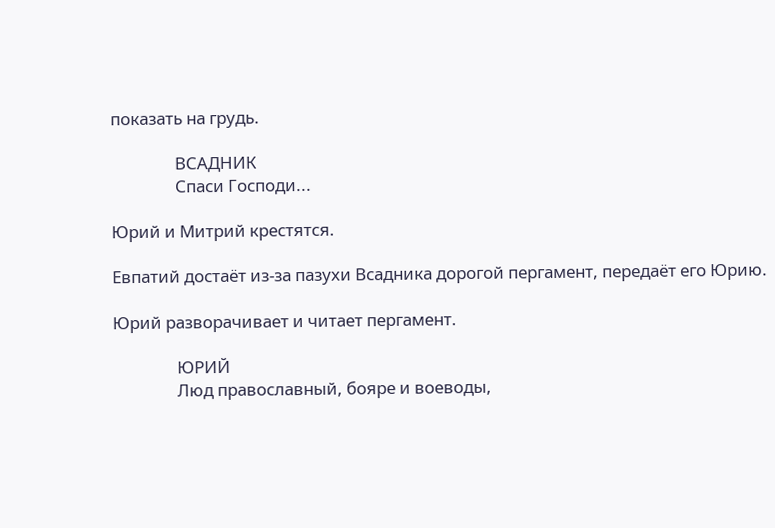показать на грудь.

                ВСАДНИК
                Спаси Господи...

Юрий и Митрий крестятся.

Евпатий достаёт из-за пазухи Всадника дорогой пергамент, передаёт его Юрию.

Юрий разворачивает и читает пергамент.

                ЮРИЙ
                Люд православный, бояре и воеводы,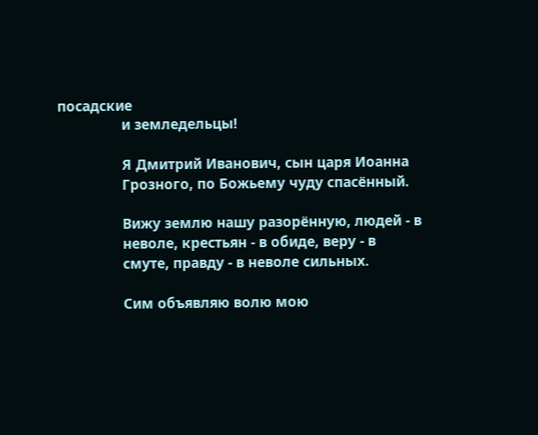посадские
                и земледельцы!

                Я Дмитрий Иванович, сын царя Иоанна
                Грозного, по Божьему чуду спасённый.

                Вижу землю нашу разорённую, людей - в
                неволе, крестьян - в обиде, веру - в
                смуте, правду - в неволе сильных.

                Сим объявляю волю мою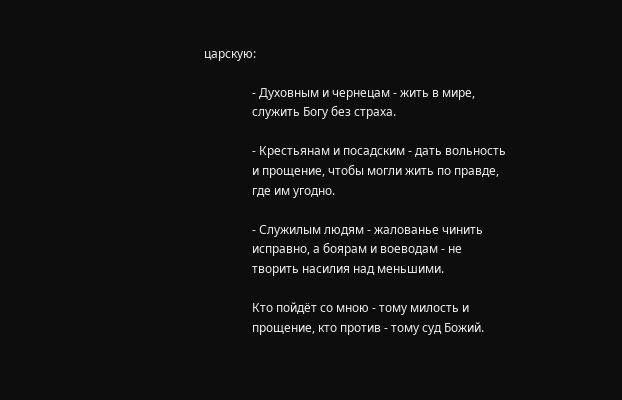царскую:

                - Духовным и чернецам - жить в мире,
                служить Богу без страха.

                - Крестьянам и посадским - дать вольность
                и прощение, чтобы могли жить по правде,
                где им угодно.

                - Служилым людям - жалованье чинить
                исправно, а боярам и воеводам - не
                творить насилия над меньшими.

                Кто пойдёт со мною - тому милость и
                прощение, кто против - тому суд Божий.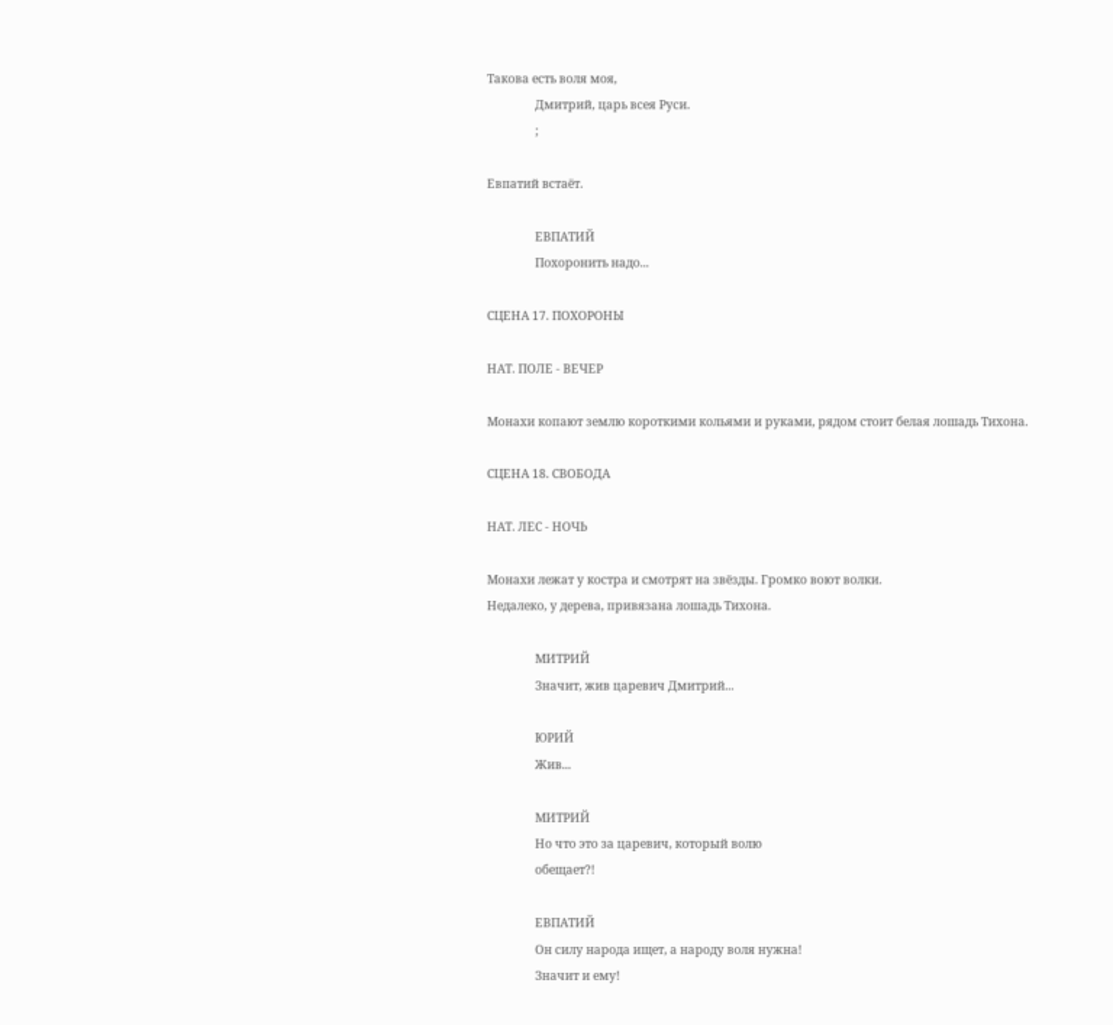Такова есть воля моя,
                Дмитрий, царь всея Руси.
                ;

Евпатий встаёт.

                ЕВПАТИЙ
                Похоронить надо...

СЦЕНА 17. ПОХОРОНЫ

НАТ. ПОЛЕ - ВЕЧЕР

Монахи копают землю короткими кольями и руками, рядом стоит белая лошадь Тихона.

СЦЕНА 18. СВОБОДА

НАТ. ЛЕС - НОЧЬ

Монахи лежат у костра и смотрят на звёзды. Громко воют волки.
Недалеко, у дерева, привязана лошадь Тихона.

                МИТРИЙ
                Значит, жив царевич Дмитрий...

                ЮРИЙ
                Жив...

                МИТРИЙ
                Но что это за царевич, который волю
                обещает?!

                ЕВПАТИЙ
                Он силу народа ищет, а народу воля нужна!
                Значит и ему!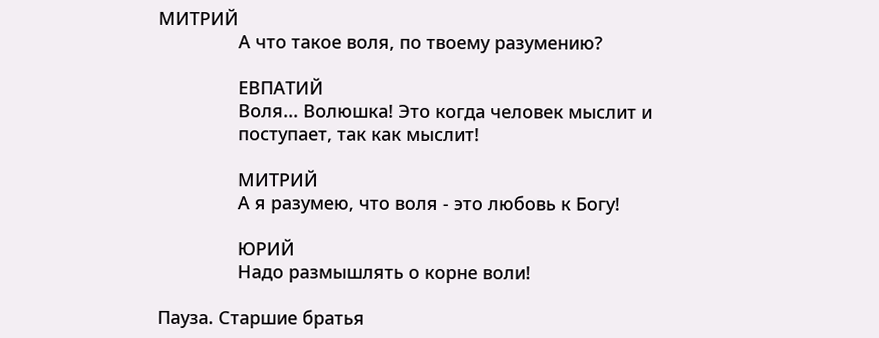МИТРИЙ
                А что такое воля, по твоему разумению?

                ЕВПАТИЙ
                Воля... Волюшка! Это когда человек мыслит и
                поступает, так как мыслит!

                МИТРИЙ
                А я разумею, что воля - это любовь к Богу!

                ЮРИЙ
                Надо размышлять о корне воли!

Пауза. Старшие братья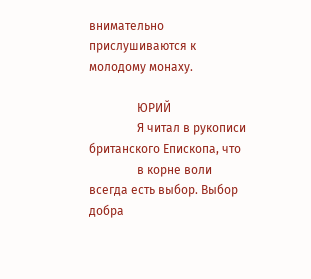внимательно прислушиваются к молодому монаху.

                ЮРИЙ
                Я читал в рукописи британского Епископа, что
                в корне воли всегда есть выбор. Выбор добра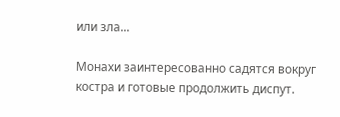или зла...

Монахи заинтересованно садятся вокруг костра и готовые продолжить диспут.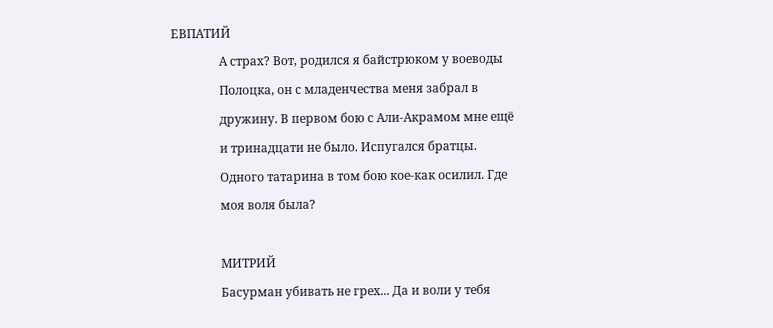ЕВПАТИЙ
                А страх? Вот, родился я байстрюком у воеводы
                Полоцка, он с младенчества меня забрал в
                дружину. В первом бою с Али-Акрамом мне ещё
                и тринадцати не было. Испугался братцы.
                Одного татарина в том бою кое-как осилил. Где
                моя воля была?

                МИТРИЙ
                Басурман убивать не грех... Да и воли у тебя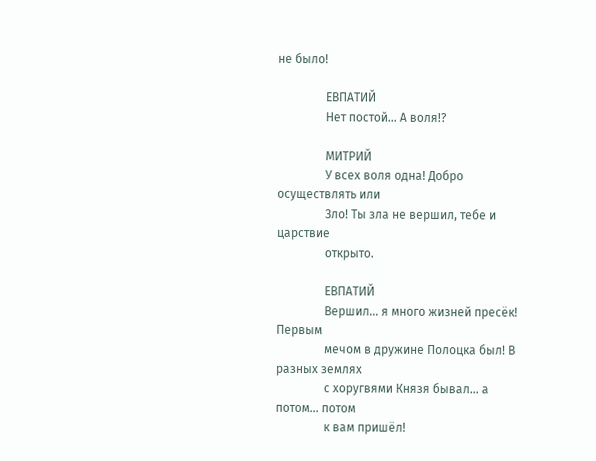не было!

                ЕВПАТИЙ
                Нет постой... А воля!?

                МИТРИЙ
                У всех воля одна! Добро осуществлять или
                Зло! Ты зла не вершил, тебе и царствие
                открыто.

                ЕВПАТИЙ
                Вершил... я много жизней пресёк! Первым
                мечом в дружине Полоцка был! В разных землях
                с хоругвями Князя бывал... а потом... потом
                к вам пришёл!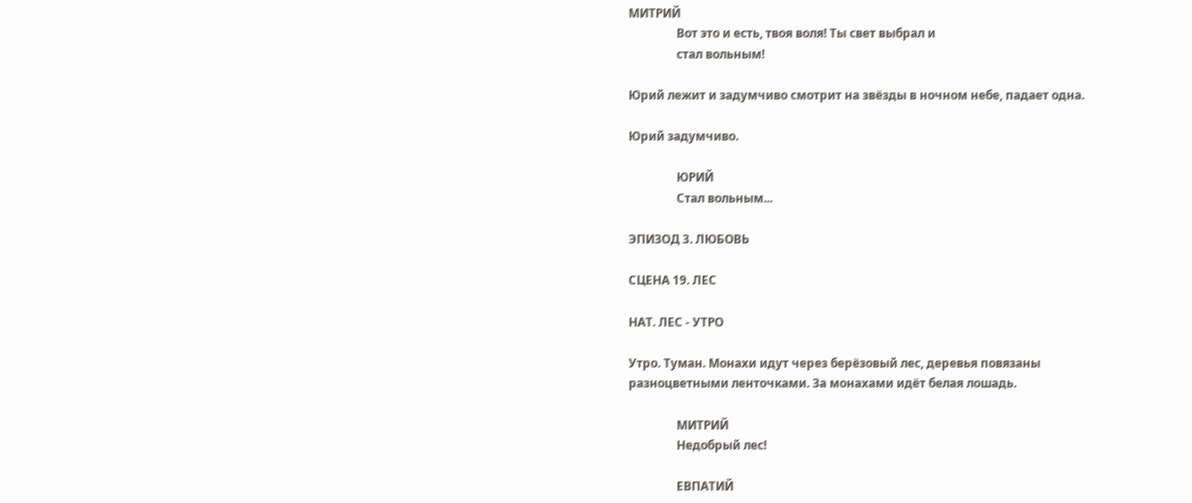МИТРИЙ
                Вот это и есть, твоя воля! Ты свет выбрал и
                стал вольным!

Юрий лежит и задумчиво смотрит на звёзды в ночном небе, падает одна.

Юрий задумчиво.

                ЮРИЙ
                Стал вольным...

ЭПИЗОД 3. ЛЮБОВЬ

СЦЕНА 19. ЛЕС

НАТ. ЛЕС - УТРО

Утро. Туман. Монахи идут через берёзовый лес, деревья повязаны
разноцветными ленточками. За монахами идёт белая лошадь.

                МИТРИЙ
                Недобрый лес!

                ЕВПАТИЙ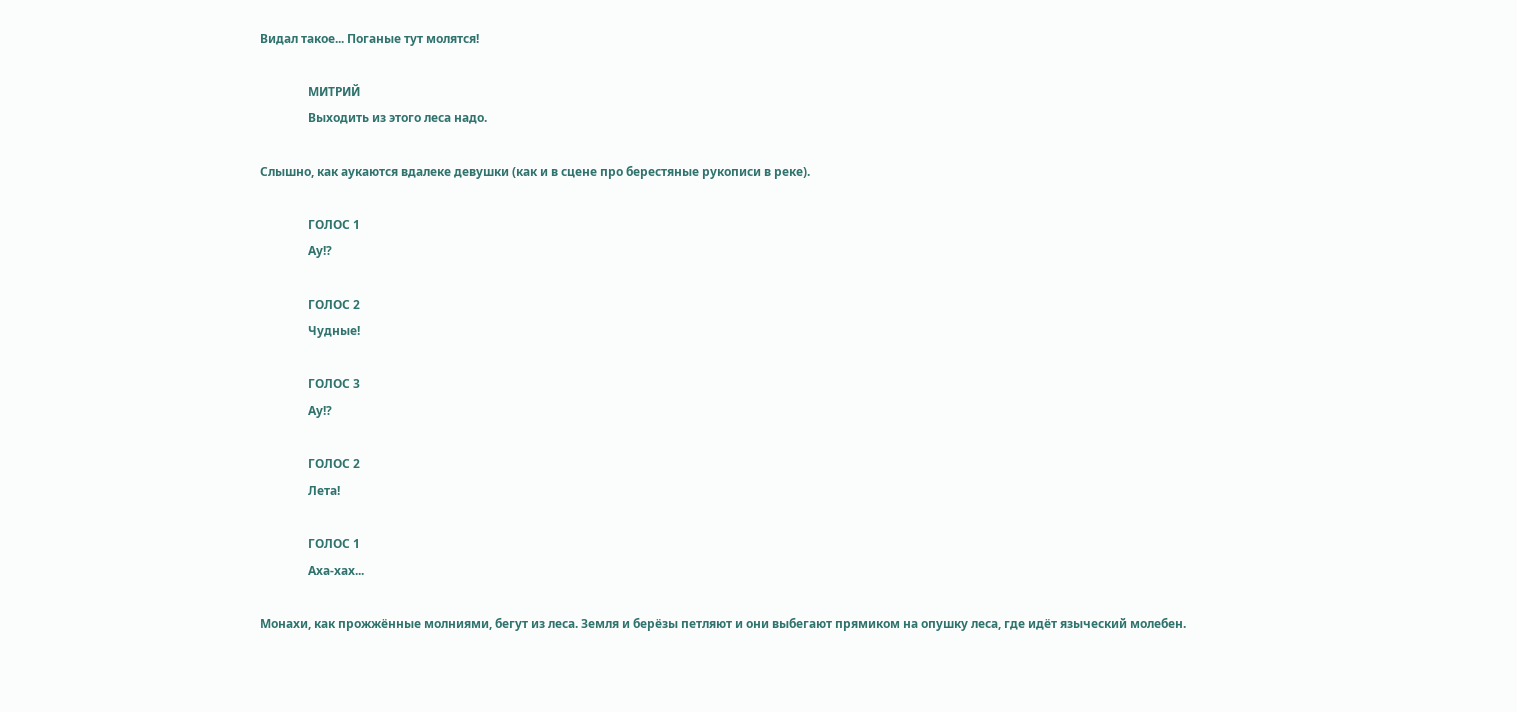Видал такое... Поганые тут молятся!

                МИТРИЙ
                Выходить из этого леса надо.

Слышно, как аукаются вдалеке девушки (как и в сцене про берестяные рукописи в реке).

                ГОЛОС 1
                Ау!?

                ГОЛОС 2
                Чудные!

                ГОЛОС 3
                Ау!?

                ГОЛОС 2
                Лета!

                ГОЛОС 1
                Аха-хах...

Монахи, как прожжённые молниями, бегут из леса. Земля и берёзы петляют и они выбегают прямиком на опушку леса, где идёт языческий молебен.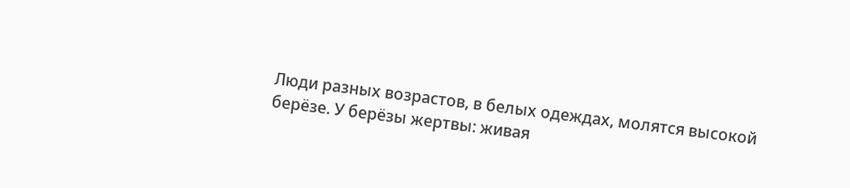Люди разных возрастов, в белых одеждах, молятся высокой берёзе. У берёзы жертвы: живая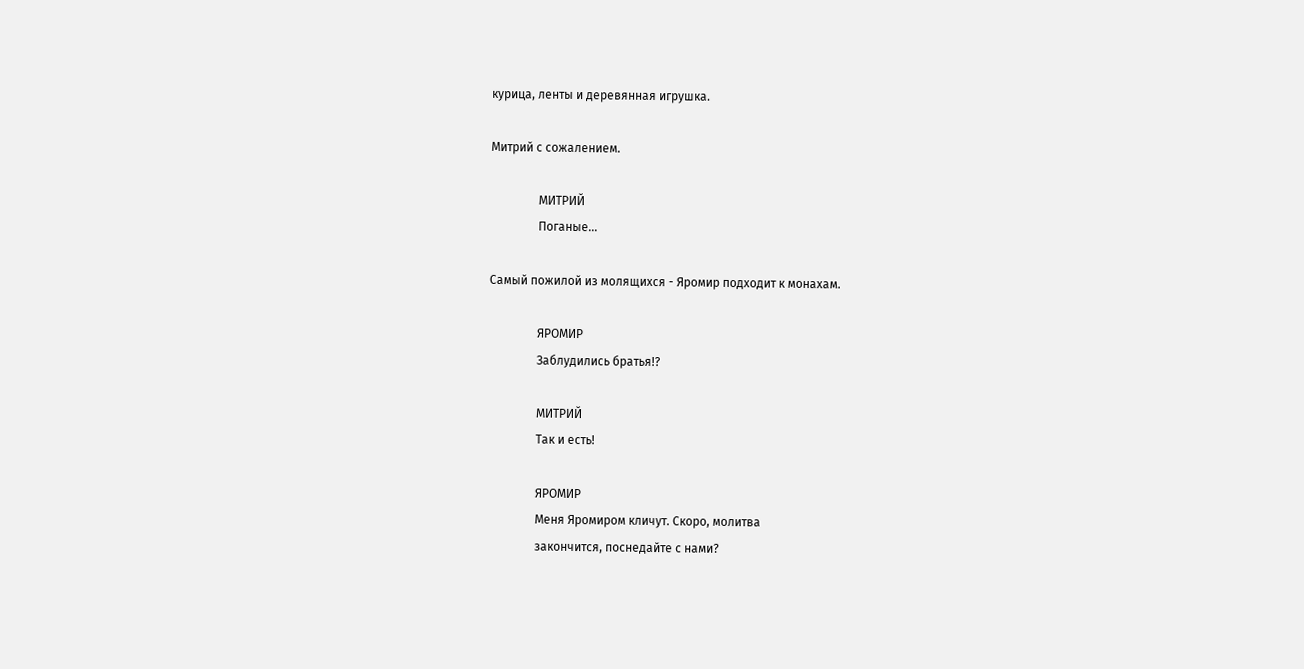курица, ленты и деревянная игрушка.

Митрий с сожалением.

                МИТРИЙ
                Поганые...

Самый пожилой из молящихся - Яромир подходит к монахам.

                ЯРОМИР
                Заблудились братья!?

                МИТРИЙ
                Так и есть!

                ЯРОМИР
                Меня Яромиром кличут. Скоро, молитва
                закончится, поснедайте с нами?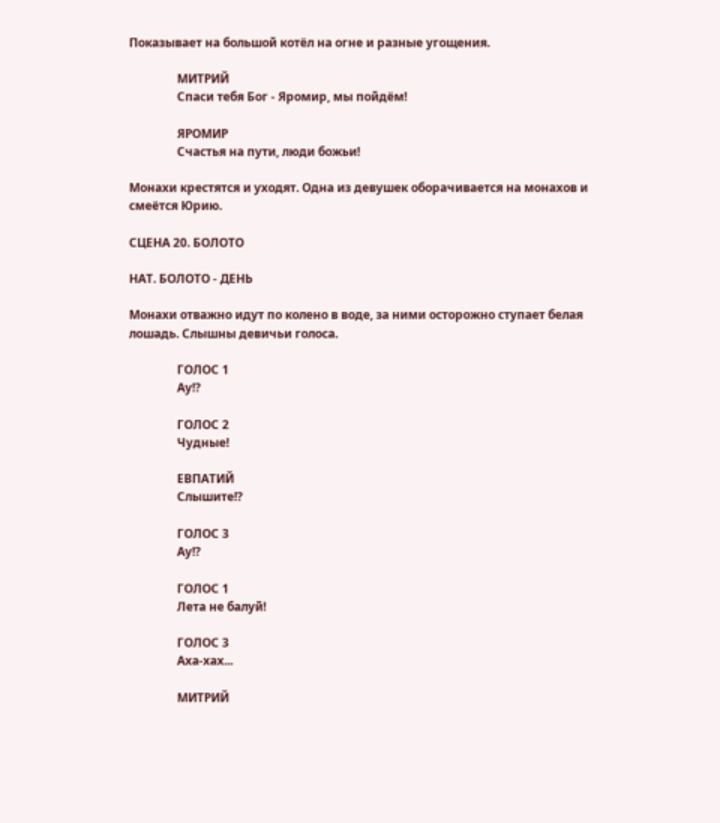Показывает на большой котёл на огне и разные угощения.

                МИТРИЙ
                Спаси тебя Бог - Яромир, мы пойдём!

                ЯРОМИР
                Счастья на пути, люди божьи!

Монахи крестятся и уходят. Одна из девушек оборачивается на монахов и смеётся Юрию.

СЦЕНА 20. БОЛОТО

НАТ. БОЛОТО - ДЕНЬ

Монахи отважно идут по колено в воде, за ними осторожно ступает белая лошадь. Слышны девичьи голоса.

                ГОЛОС 1
                Ау!?

                ГОЛОС 2
                Чудные!

                ЕВПАТИЙ
                Слышите!?

                ГОЛОС 3
                Ау!?

                ГОЛОС 1
                Лета не балуй!

                ГОЛОС 3
                Аха-хах...

                МИТРИЙ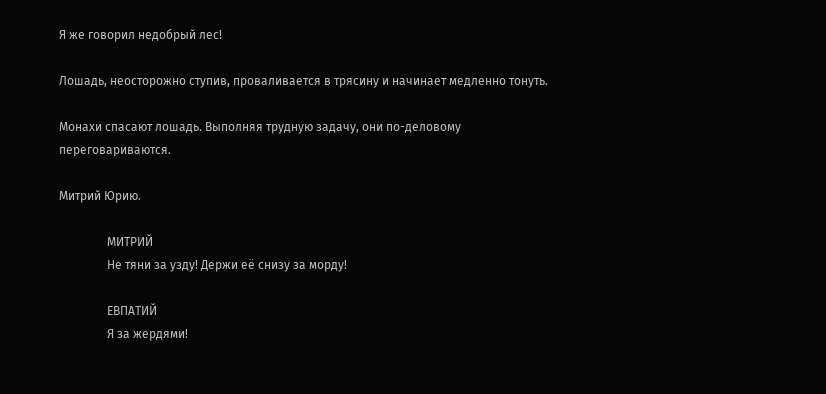Я же говорил недобрый лес!

Лошадь, неосторожно ступив, проваливается в трясину и начинает медленно тонуть.

Монахи спасают лошадь. Выполняя трудную задачу, они по-деловому
переговариваются.

Митрий Юрию.

                МИТРИЙ
                Не тяни за узду! Держи её снизу за морду!

                ЕВПАТИЙ
                Я за жердями!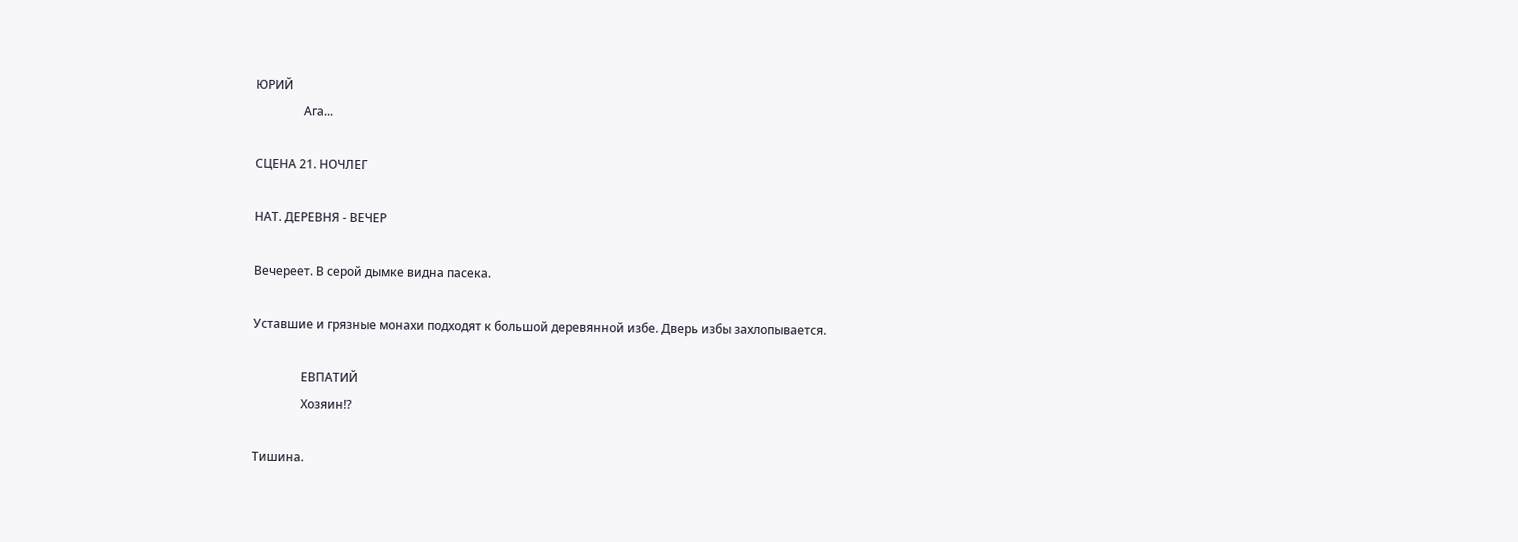ЮРИЙ
                Ага...

СЦЕНА 21. НОЧЛЕГ

НАТ. ДЕРЕВНЯ - ВЕЧЕР

Вечереет. В серой дымке видна пасека.

Уставшие и грязные монахи подходят к большой деревянной избе. Дверь избы захлопывается.

                ЕВПАТИЙ
                Хозяин!?

Тишина.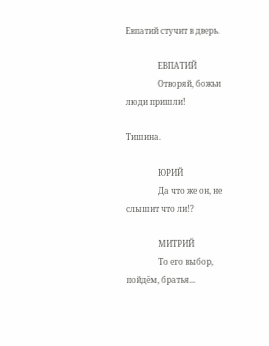Евпатий стучит в дверь.

                ЕВПАТИЙ
                Отворяй, божьи люди пришли!

Тишина.

                ЮРИЙ
                Да что же он, не слышит что ли!?

                МИТРИЙ
                То его выбор, пойдём, братья...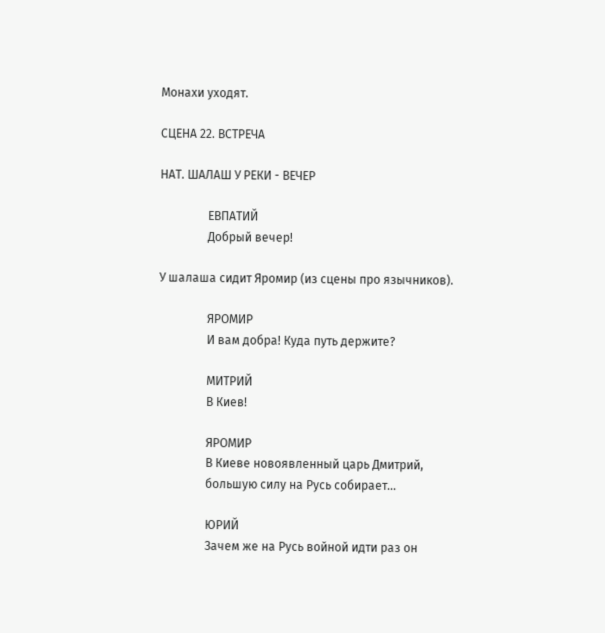Монахи уходят.

СЦЕНА 22. ВСТРЕЧА

НАТ. ШАЛАШ У РЕКИ - ВЕЧЕР

                ЕВПАТИЙ
                Добрый вечер!

У шалаша сидит Яромир (из сцены про язычников).

                ЯРОМИР
                И вам добра! Куда путь держите?

                МИТРИЙ
                В Киев!

                ЯРОМИР
                В Киеве новоявленный царь Дмитрий,
                большую силу на Русь собирает...

                ЮРИЙ
                Зачем же на Русь войной идти раз он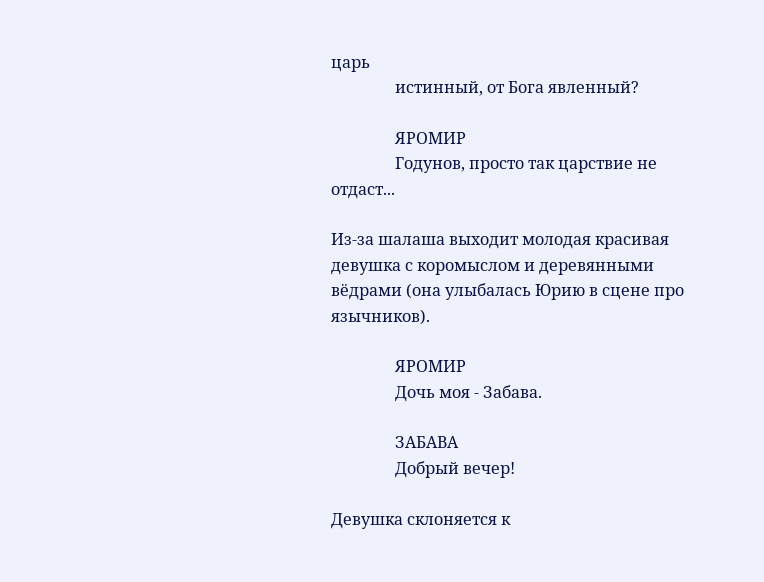царь
                истинный, от Бога явленный?

                ЯРОМИР
                Годунов, просто так царствие не отдаст...

Из-за шалаша выходит молодая красивая девушка с коромыслом и деревянными вёдрами (она улыбалась Юрию в сцене про язычников).

                ЯРОМИР
                Дочь моя - Забава.

                ЗАБАВА
                Добрый вечер!

Девушка склоняется к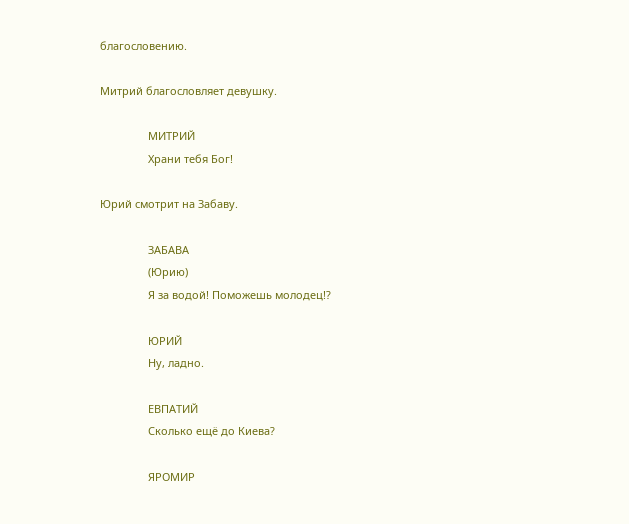благословению.

Митрий благословляет девушку.

                МИТРИЙ
                Храни тебя Бог!

Юрий смотрит на Забаву.

                ЗАБАВА
                (Юрию)
                Я за водой! Поможешь молодец!?

                ЮРИЙ
                Ну, ладно.

                ЕВПАТИЙ
                Сколько ещё до Киева?

                ЯРОМИР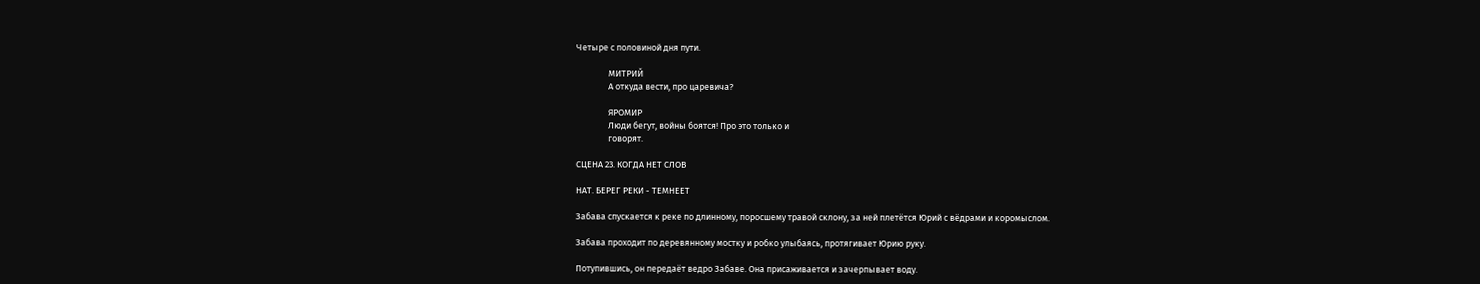Четыре с половиной дня пути.

                МИТРИЙ
                А откуда вести, про царевича?

                ЯРОМИР
                Люди бегут, войны боятся! Про это только и
                говорят.

СЦЕНА 23. КОГДА НЕТ СЛОВ

НАТ. БЕРЕГ РЕКИ - ТЕМНЕЕТ

Забава спускается к реке по длинному, поросшему травой склону, за ней плетётся Юрий с вёдрами и коромыслом.

Забава проходит по деревянному мостку и робко улыбаясь, протягивает Юрию руку.

Потупившись, он передаёт ведро Забаве. Она присаживается и зачерпывает воду.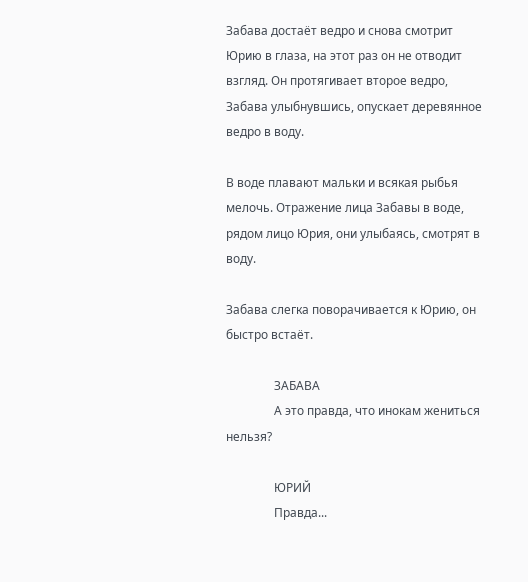Забава достаёт ведро и снова смотрит Юрию в глаза, на этот раз он не отводит взгляд. Он протягивает второе ведро, Забава улыбнувшись, опускает деревянное ведро в воду.

В воде плавают мальки и всякая рыбья мелочь. Отражение лица Забавы в воде, рядом лицо Юрия, они улыбаясь, смотрят в воду.

Забава слегка поворачивается к Юрию, он быстро встаёт.

                ЗАБАВА
                А это правда, что инокам жениться нельзя?

                ЮРИЙ
                Правда...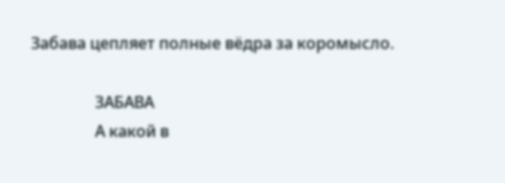Забава цепляет полные вёдра за коромысло.

                ЗАБАВА
                А какой в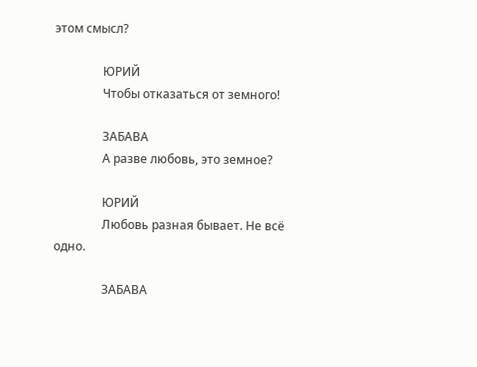этом смысл?

                ЮРИЙ
                Чтобы отказаться от земного!

                ЗАБАВА
                А разве любовь, это земное?

                ЮРИЙ
                Любовь разная бывает. Не всё одно.

                ЗАБАВА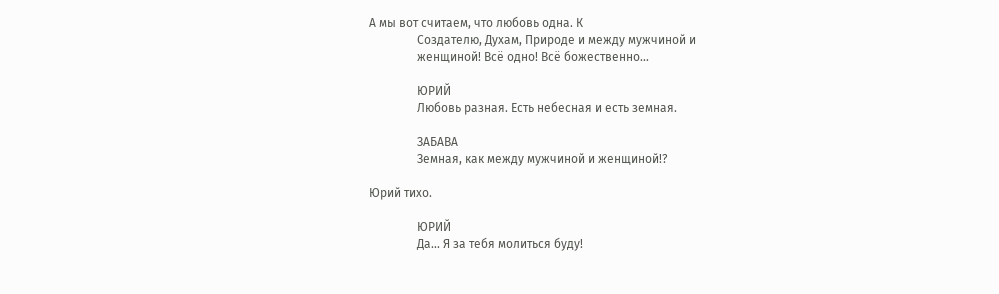А мы вот считаем, что любовь одна. К
                Создателю, Духам, Природе и между мужчиной и
                женщиной! Всё одно! Всё божественно...

                ЮРИЙ
                Любовь разная. Есть небесная и есть земная.

                ЗАБАВА
                Земная, как между мужчиной и женщиной!?

Юрий тихо.

                ЮРИЙ
                Да... Я за тебя молиться буду!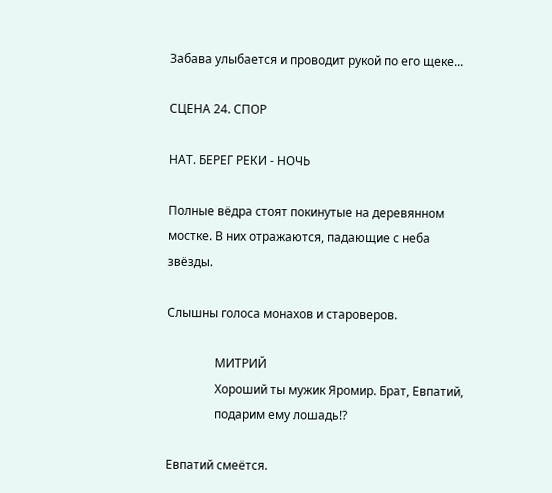Забава улыбается и проводит рукой по его щеке...

СЦЕНА 24. СПОР

НАТ. БЕРЕГ РЕКИ - НОЧЬ

Полные вёдра стоят покинутые на деревянном мостке. В них отражаются, падающие с неба звёзды.

Слышны голоса монахов и староверов.

                МИТРИЙ
                Хороший ты мужик Яромир. Брат, Евпатий,
                подарим ему лошадь!?

Евпатий смеётся.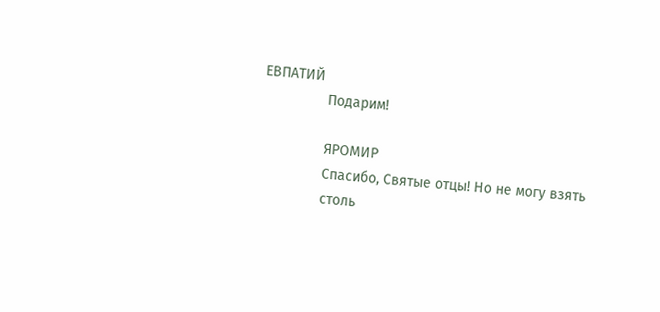ЕВПАТИЙ
                Подарим!

                ЯРОМИР
                Спасибо, Святые отцы! Но не могу взять
                столь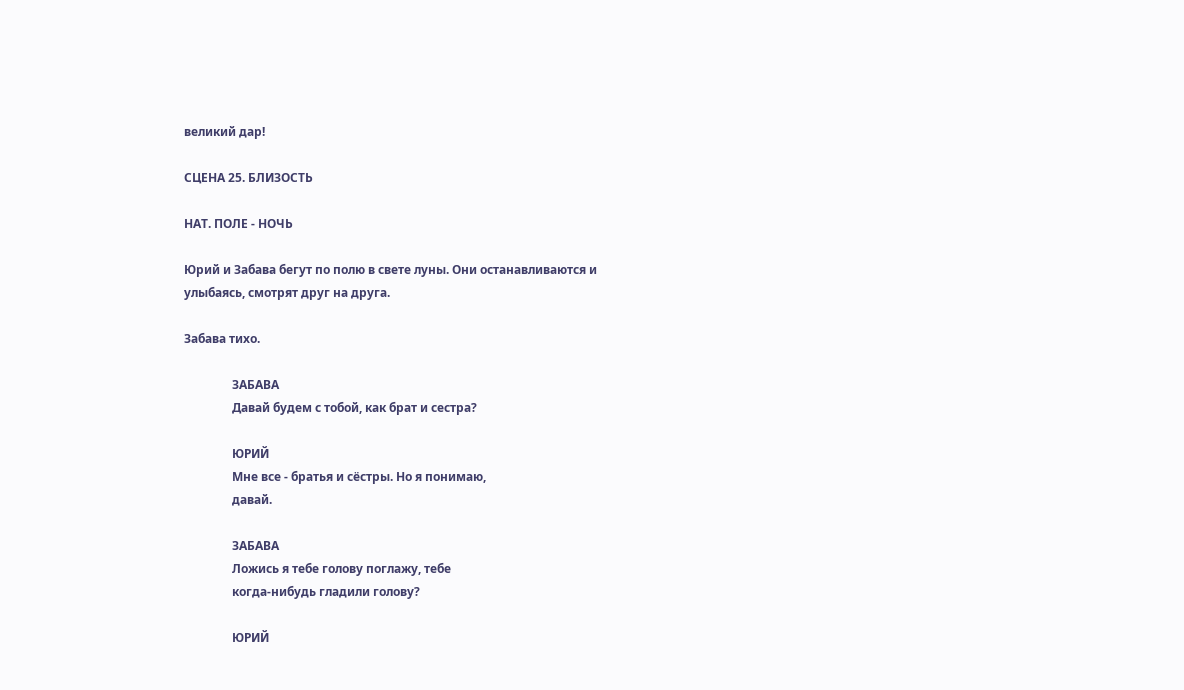великий дар!

СЦЕНА 25. БЛИЗОСТЬ

НАТ. ПОЛЕ - НОЧЬ

Юрий и Забава бегут по полю в свете луны. Они останавливаются и
улыбаясь, смотрят друг на друга.

Забава тихо.

                ЗАБАВА
                Давай будем с тобой, как брат и сестра?

                ЮРИЙ
                Мне все - братья и сёстры. Но я понимаю,
                давай.

                ЗАБАВА
                Ложись я тебе голову поглажу, тебе
                когда-нибудь гладили голову?

                ЮРИЙ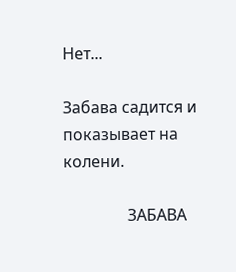Нет...

Забава садится и показывает на колени.

                ЗАБАВА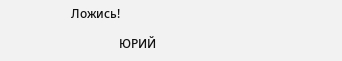Ложись!

                ЮРИЙ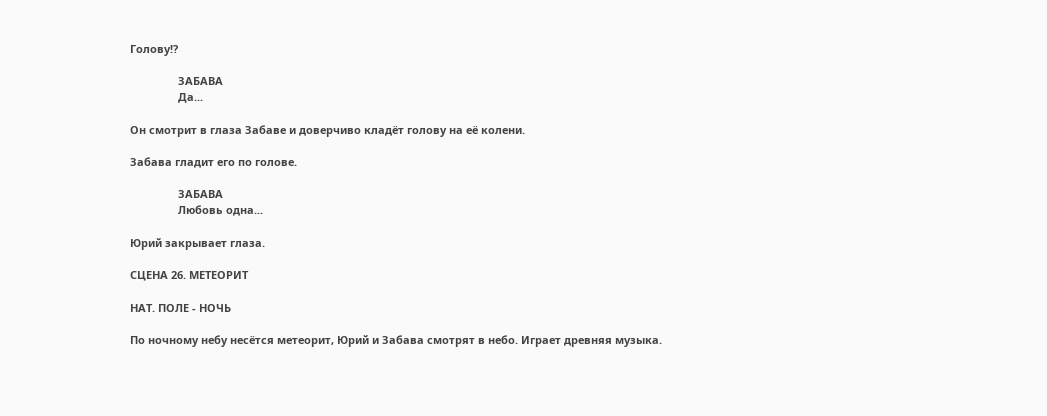Голову!?

                ЗАБАВА
                Да...

Он смотрит в глаза Забаве и доверчиво кладёт голову на её колени.

Забава гладит его по голове.

                ЗАБАВА
                Любовь одна...

Юрий закрывает глаза.

СЦЕНА 26. МЕТЕОРИТ

НАТ. ПОЛЕ - НОЧЬ

По ночному небу несётся метеорит, Юрий и Забава смотрят в небо. Играет древняя музыка.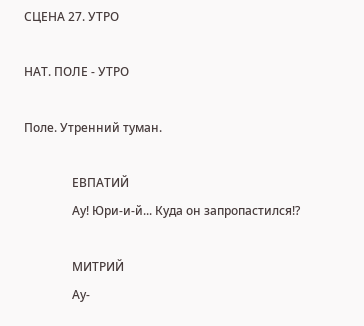СЦЕНА 27. УТРО

НАТ. ПОЛЕ - УТРО

Поле. Утренний туман.

                ЕВПАТИЙ
                Ау! Юри-и-й... Куда он запропастился!?

                МИТРИЙ
                Ау-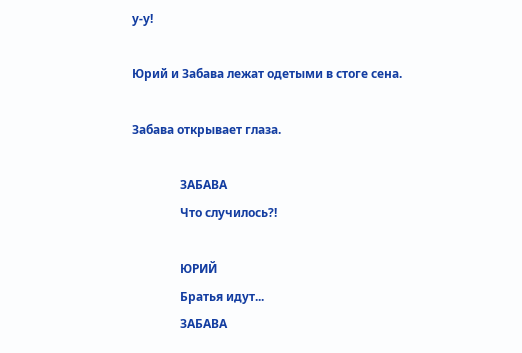у-у!

Юрий и Забава лежат одетыми в стоге сена.

Забава открывает глаза.

                ЗАБАВА
                Что случилось?!

                ЮРИЙ
                Братья идут...
                ЗАБАВА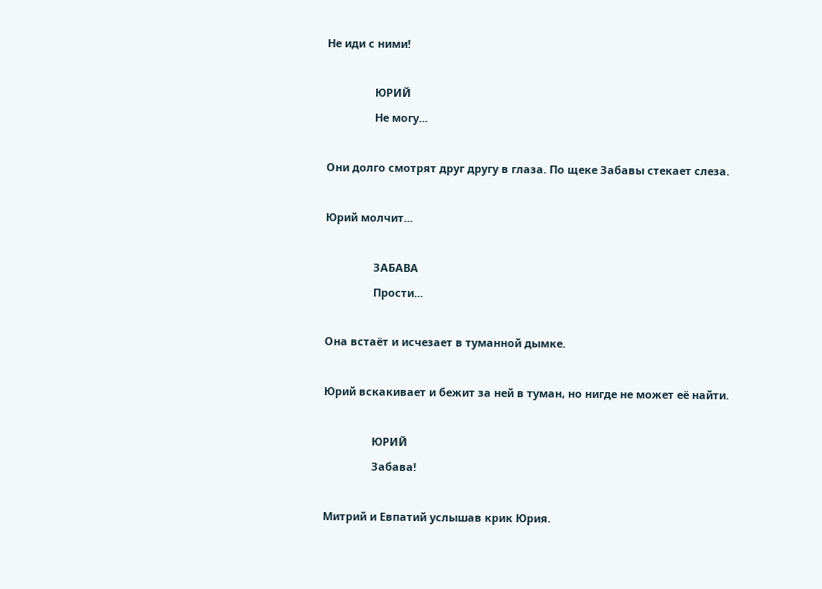Не иди с ними!

                ЮРИЙ
                Не могу...

Они долго смотрят друг другу в глаза. По щеке Забавы стекает слеза.

Юрий молчит...

                ЗАБАВА
                Прости...

Она встаёт и исчезает в туманной дымке.

Юрий вскакивает и бежит за ней в туман, но нигде не может её найти.

                ЮРИЙ
                Забава!

Митрий и Евпатий услышав крик Юрия.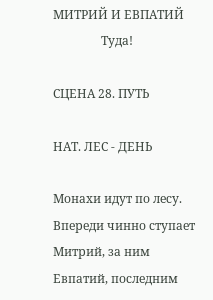МИТРИЙ И ЕВПАТИЙ
                Туда!

СЦЕНА 28. ПУТЬ

НАТ. ЛЕС - ДЕНЬ

Монахи идут по лесу. Впереди чинно ступает Митрий, за ним Евпатий, последним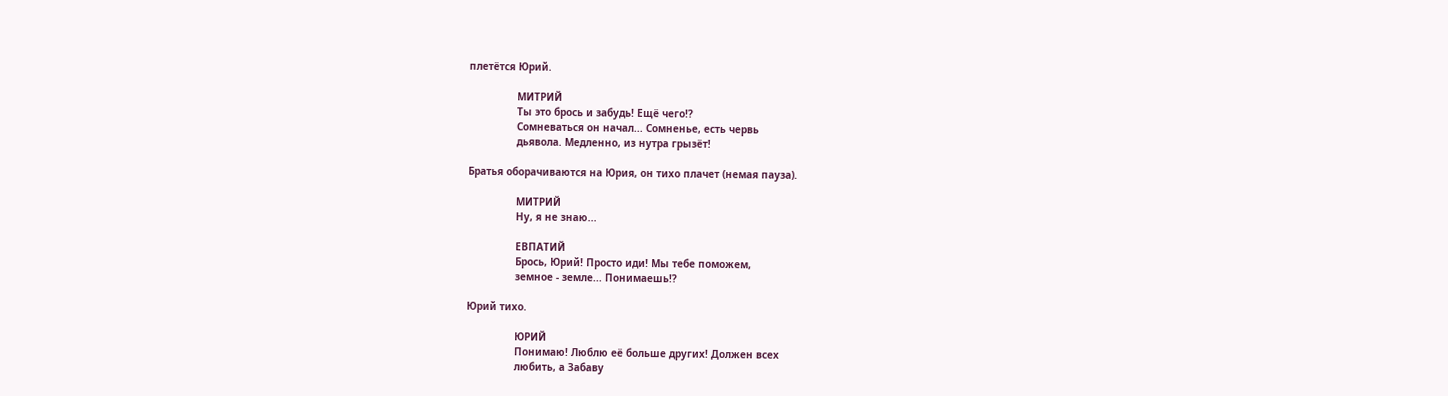плетётся Юрий.

                МИТРИЙ
                Ты это брось и забудь! Ещё чего!?
                Сомневаться он начал... Сомненье, есть червь
                дьявола. Медленно, из нутра грызёт!

Братья оборачиваются на Юрия, он тихо плачет (немая пауза).

                МИТРИЙ
                Ну, я не знаю...

                ЕВПАТИЙ
                Брось, Юрий! Просто иди! Мы тебе поможем,
                земное - земле... Понимаешь!?

Юрий тихо.

                ЮРИЙ
                Понимаю! Люблю её больше других! Должен всех
                любить, а Забаву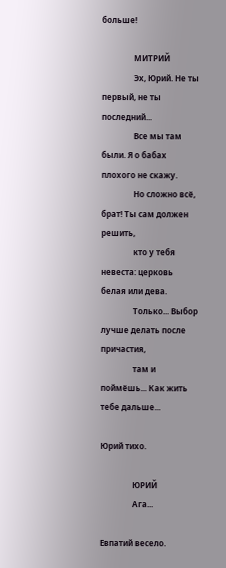больше!

                МИТРИЙ
                Эх, Юрий. Не ты первый, не ты последний...
                Все мы там были. Я о бабах плохого не скажу.
                Но сложно всё, брат! Ты сам должен решить,
                кто у тебя невеста: церковь белая или дева.
                Только... Выбор лучше делать после причастия,
                там и поймёшь... Как жить тебе дальше...

Юрий тихо.

                ЮРИЙ
                Ага...

Евпатий весело.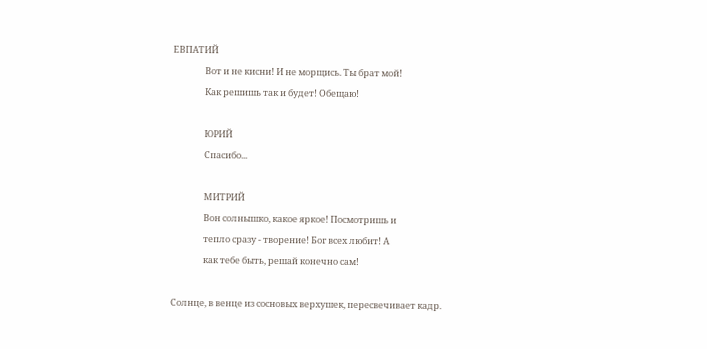ЕВПАТИЙ
                Вот и не кисни! И не морщись. Ты брат мой!
                Как решишь так и будет! Обещаю!

                ЮРИЙ
                Спасибо...

                МИТРИЙ
                Вон солнышко, какое яркое! Посмотришь и
                тепло сразу - творение! Бог всех любит! А
                как тебе быть, решай конечно сам!

Солнце, в венце из сосновых верхушек, пересвечивает кадр.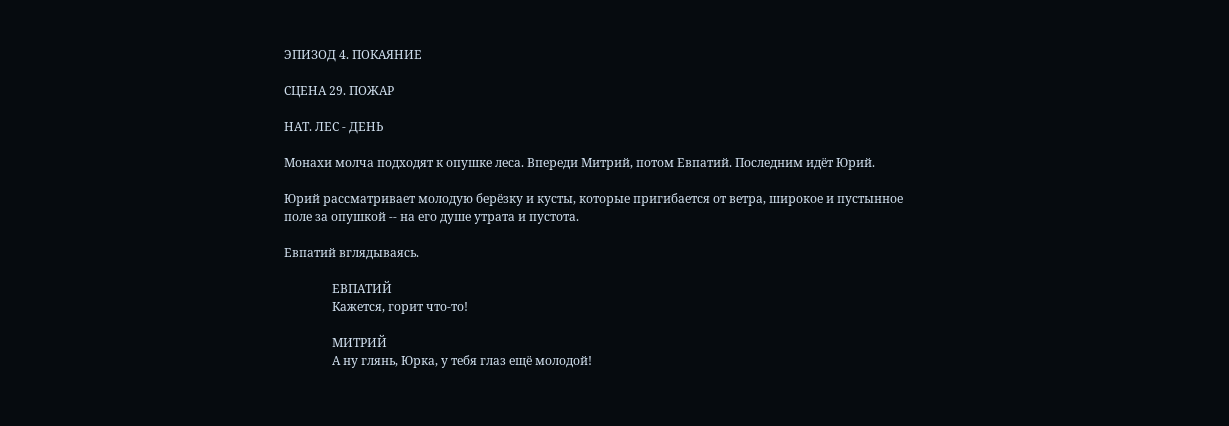ЭПИЗОД 4. ПОКАЯНИЕ

СЦЕНА 29. ПОЖАР

НАТ. ЛЕС - ДЕНЬ

Монахи молча подходят к опушке леса. Впереди Митрий, потом Евпатий. Последним идёт Юрий.

Юрий рассматривает молодую берёзку и кусты, которые пригибается от ветра, широкое и пустынное поле за опушкой -- на его душе утрата и пустота.

Евпатий вглядываясь.

                ЕВПАТИЙ
                Кажется, горит что-то!

                МИТРИЙ
                А ну глянь, Юрка, у тебя глаз ещё молодой!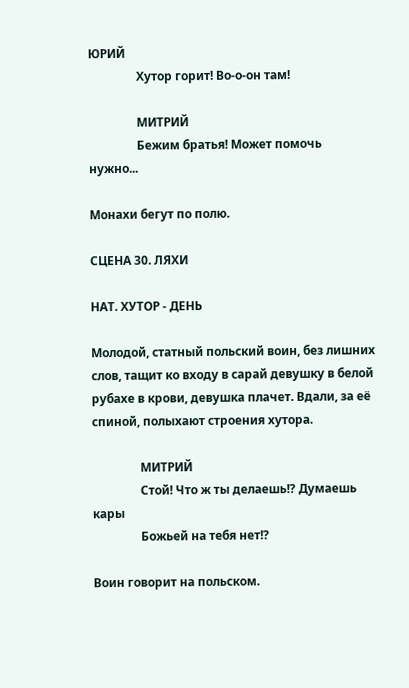ЮРИЙ
                Хутор горит! Во-о-он там!

                МИТРИЙ
                Бежим братья! Может помочь нужно...

Монахи бегут по полю.

СЦЕНА 30. ЛЯХИ

НАТ. ХУТОР - ДЕНЬ

Молодой, статный польский воин, без лишних слов, тащит ко входу в сарай девушку в белой рубахе в крови, девушка плачет. Вдали, за её спиной, полыхают строения хутора.

                МИТРИЙ
                Стой! Что ж ты делаешь!? Думаешь кары
                Божьей на тебя нет!?

Воин говорит на польском.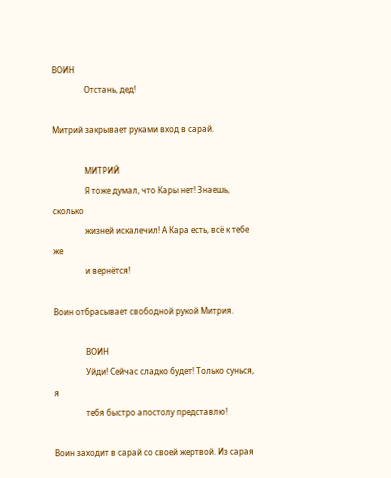ВОИН
                Отстань, дед!

Митрий закрывает руками вход в сарай.

                МИТРИЙ
                Я тоже думал, что Кары нет! Знаешь, сколько
                жизней искалечил! А Кара есть, всё к тебе же
                и вернётся!

Воин отбрасывает свободной рукой Митрия.

                ВОИН
                Уйди! Сейчас сладко будет! Только сунься, я
                тебя быстро апостолу представлю!

Воин заходит в сарай со своей жертвой. Из сарая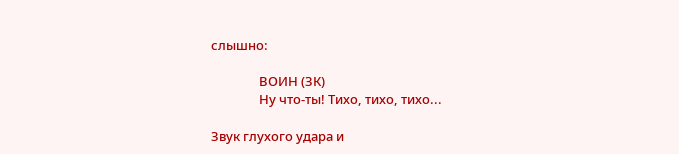слышно:

                ВОИН (ЗК)
                Ну что-ты! Тихо, тихо, тихо...

Звук глухого удара и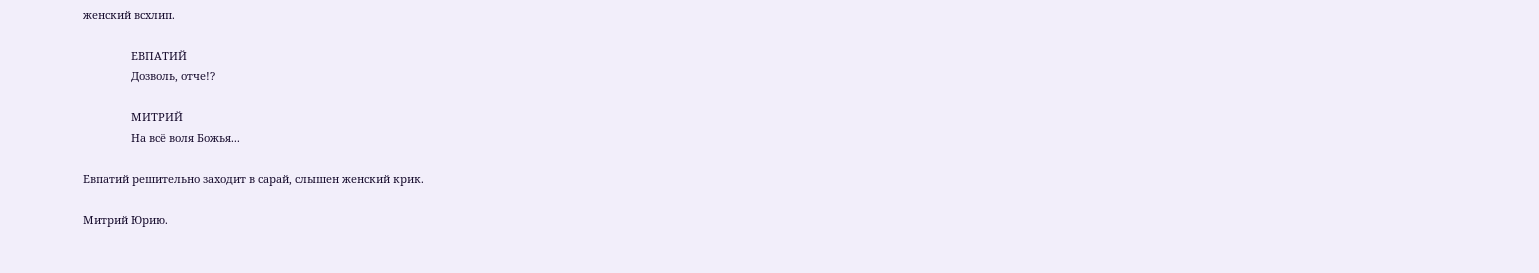женский всхлип.

                ЕВПАТИЙ
                Дозволь, отче!?

                МИТРИЙ
                На всё воля Божья...

Евпатий решительно заходит в сарай, слышен женский крик.

Митрий Юрию.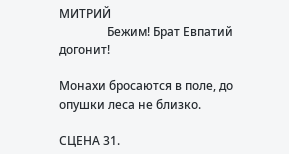МИТРИЙ
                Бежим! Брат Евпатий догонит!

Монахи бросаются в поле, до опушки леса не близко.

СЦЕНА 31.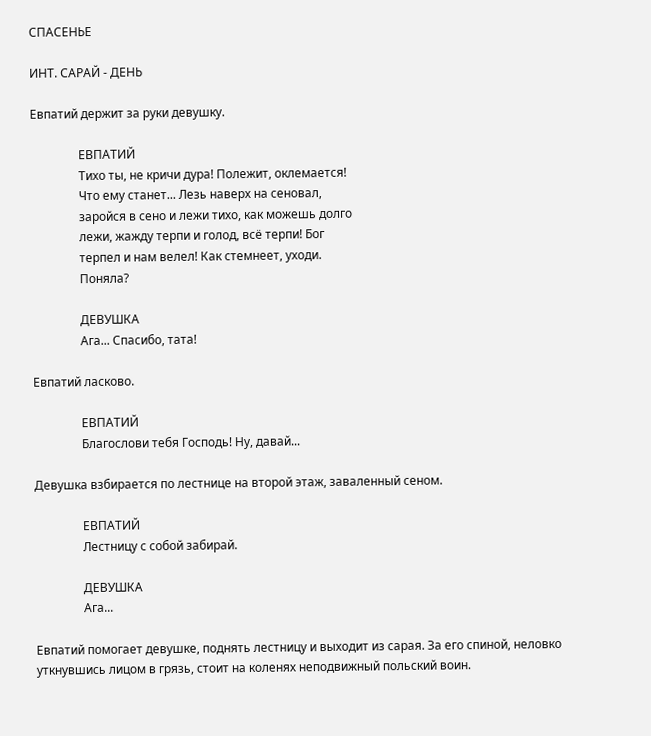СПАСЕНЬЕ

ИНТ. САРАЙ - ДЕНЬ

Евпатий держит за руки девушку.

                ЕВПАТИЙ
                Тихо ты, не кричи дура! Полежит, оклемается!
                Что ему станет... Лезь наверх на сеновал,
                заройся в сено и лежи тихо, как можешь долго
                лежи, жажду терпи и голод, всё терпи! Бог
                терпел и нам велел! Как стемнеет, уходи.
                Поняла?

                ДЕВУШКА
                Ага... Спасибо, тата!

Евпатий ласково.

                ЕВПАТИЙ
                Благослови тебя Господь! Ну, давай...

Девушка взбирается по лестнице на второй этаж, заваленный сеном.

                ЕВПАТИЙ
                Лестницу с собой забирай.

                ДЕВУШКА
                Ага...

Евпатий помогает девушке, поднять лестницу и выходит из сарая. За его спиной, неловко уткнувшись лицом в грязь, стоит на коленях неподвижный польский воин.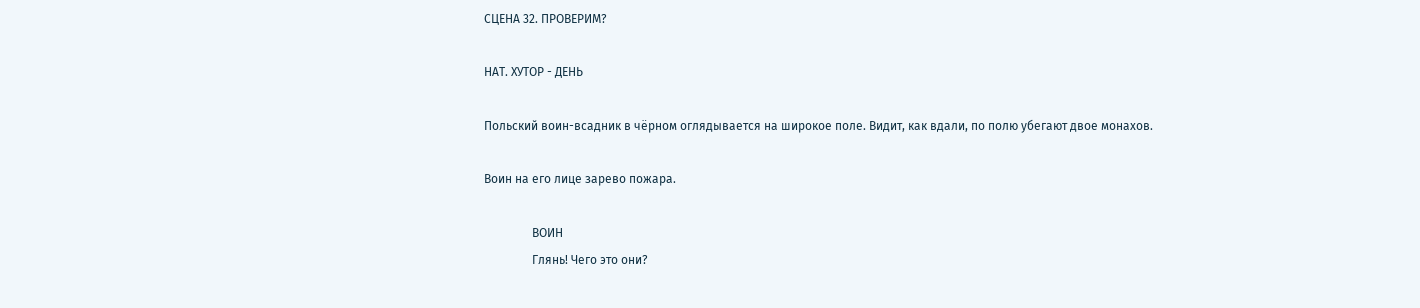СЦЕНА 32. ПРОВЕРИМ?

НАТ. ХУТОР - ДЕНЬ

Польский воин-всадник в чёрном оглядывается на широкое поле. Видит, как вдали, по полю убегают двое монахов.

Воин на его лице зарево пожара.

                ВОИН
                Глянь! Чего это они?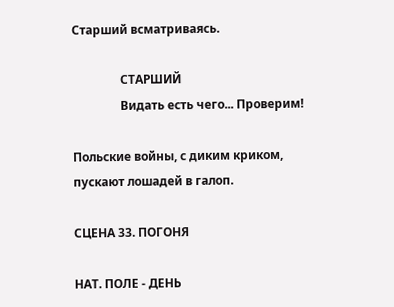Старший всматриваясь.

                СТАРШИЙ
                Видать есть чего... Проверим!

Польские войны, с диким криком, пускают лошадей в галоп.

СЦЕНА 33. ПОГОНЯ

НАТ. ПОЛЕ - ДЕНЬ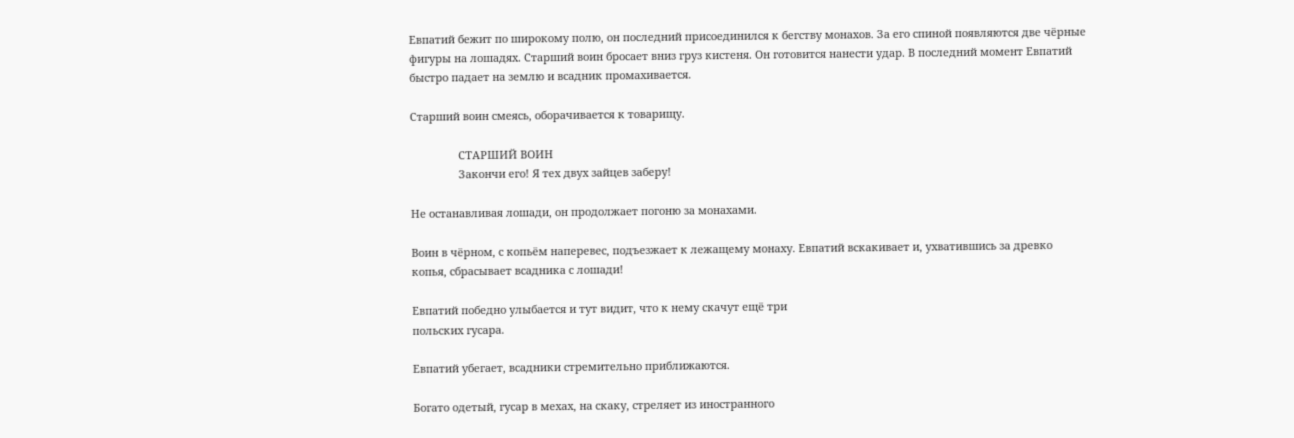Евпатий бежит по широкому полю, он последний присоединился к бегству монахов. За его спиной появляются две чёрные фигуры на лошадях. Старший воин бросает вниз груз кистеня. Он готовится нанести удар. В последний момент Евпатий быстро падает на землю и всадник промахивается.

Старший воин смеясь, оборачивается к товарищу.

                СТАРШИЙ ВОИН
                Закончи его! Я тех двух зайцев заберу!

Не останавливая лошади, он продолжает погоню за монахами.

Воин в чёрном, с копьём наперевес, подъезжает к лежащему монаху. Евпатий вскакивает и, ухватившись за древко копья, сбрасывает всадника с лошади!

Евпатий победно улыбается и тут видит, что к нему скачут ещё три
польских гусара.

Евпатий убегает, всадники стремительно приближаются.

Богато одетый, гусар в мехах, на скаку, стреляет из иностранного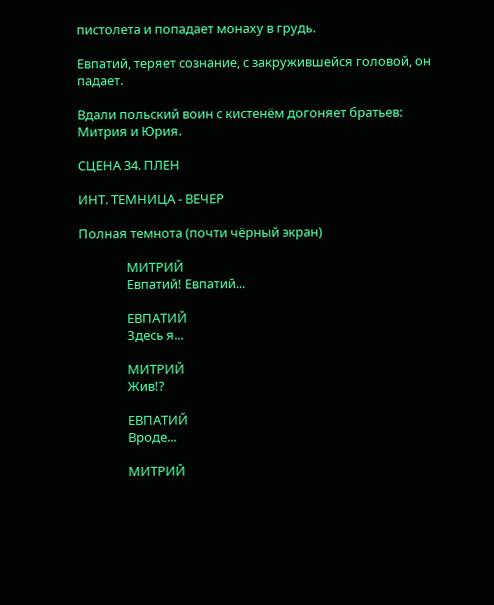пистолета и попадает монаху в грудь.

Евпатий, теряет сознание, с закружившейся головой, он падает.

Вдали польский воин с кистенём догоняет братьев: Митрия и Юрия.

СЦЕНА 34. ПЛЕН

ИНТ. ТЕМНИЦА - ВЕЧЕР

Полная темнота (почти чёрный экран)

                МИТРИЙ
                Евпатий! Евпатий...

                ЕВПАТИЙ
                Здесь я...

                МИТРИЙ
                Жив!?

                ЕВПАТИЙ
                Вроде...

                МИТРИЙ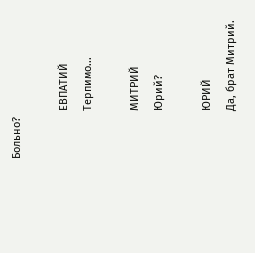Больно?

                ЕВПАТИЙ
                Терпимо...

                МИТРИЙ
                Юрий?

                ЮРИЙ
                Да, брат Митрий.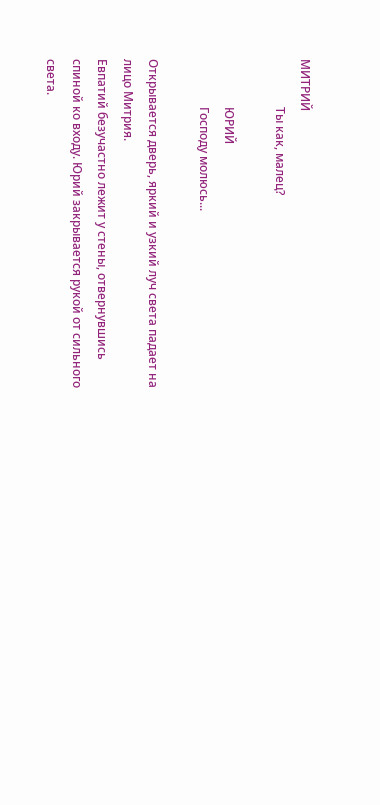МИТРИЙ
                Ты как, малец?

                ЮРИЙ
                Господу молюсь...

Открывается дверь, яркий и узкий луч света падает на лицо Митрия.
Евпатий безучастно лежит у стены, отвернувшись спиной ко входу. Юрий закрывается рукой от сильного света.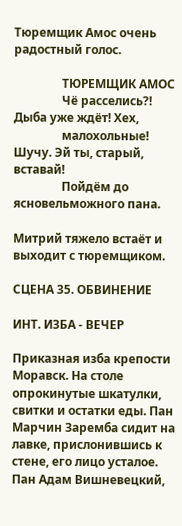Тюремщик Амос очень радостный голос.

                ТЮРЕМЩИК АМОС
                Чё расселись?! Дыба уже ждёт! Хех,
                малохольные! Шучу. Эй ты, старый, вставай!
                Пойдём до ясновельможного пана.

Митрий тяжело встаёт и выходит с тюремщиком.

СЦЕНА 35. ОБВИНЕНИЕ

ИНТ. ИЗБА - ВЕЧЕР

Приказная изба крепости Моравск. На столе опрокинутые шкатулки, свитки и остатки еды. Пан Марчин Заремба сидит на лавке, прислонившись к стене, его лицо усталое. Пан Адам Вишневецкий,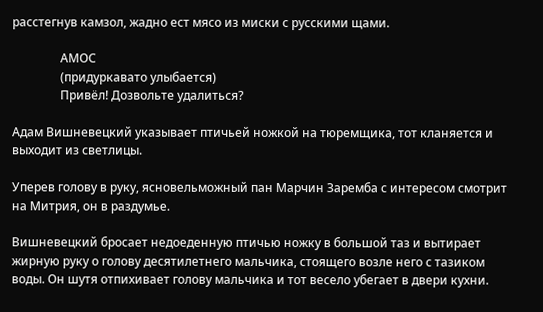расстегнув камзол, жадно ест мясо из миски с русскими щами.

                АМОС
                (придуркавато улыбается)
                Привёл! Дозвольте удалиться?

Адам Вишневецкий указывает птичьей ножкой на тюремщика, тот кланяется и выходит из светлицы.

Уперев голову в руку, ясновельможный пан Марчин Заремба с интересом смотрит на Митрия, он в раздумье.

Вишневецкий бросает недоеденную птичью ножку в большой таз и вытирает жирную руку о голову десятилетнего мальчика, стоящего возле него с тазиком воды. Он шутя отпихивает голову мальчика и тот весело убегает в двери кухни.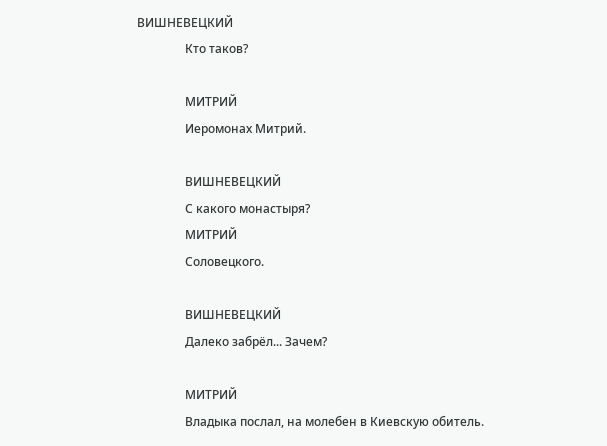ВИШНЕВЕЦКИЙ
                Кто таков?

                МИТРИЙ
                Иеромонах Митрий.

                ВИШНЕВЕЦКИЙ
                С какого монастыря?
                МИТРИЙ
                Соловецкого.

                ВИШНЕВЕЦКИЙ
                Далеко забрёл... Зачем?

                МИТРИЙ
                Владыка послал, на молебен в Киевскую обитель.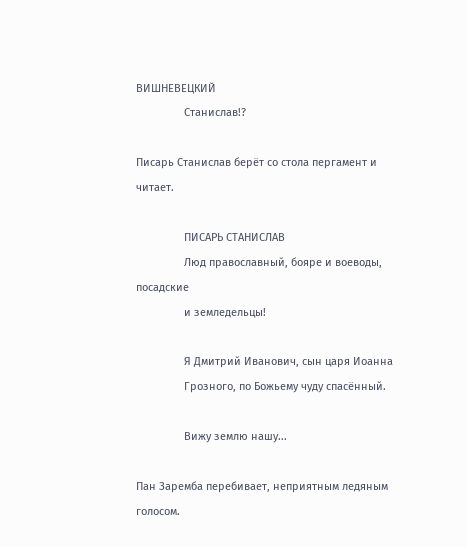ВИШНЕВЕЦКИЙ
                Станислав!?

Писарь Станислав берёт со стола пергамент и читает.

                ПИСАРЬ СТАНИСЛАВ
                Люд православный, бояре и воеводы, посадские
                и земледельцы!

                Я Дмитрий Иванович, сын царя Иоанна
                Грозного, по Божьему чуду спасённый.

                Вижу землю нашу...

Пан Заремба перебивает, неприятным ледяным голосом.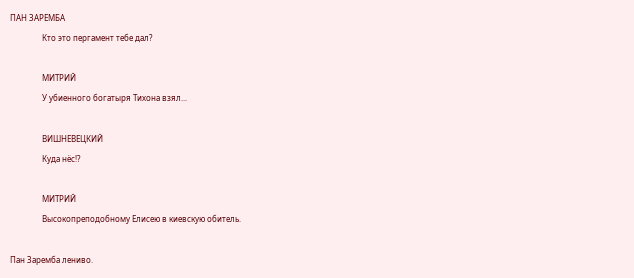ПАН ЗАРЕМБА
                Кто это пергамент тебе дал?

                МИТРИЙ
                У убиенного богатыря Тихона взял...

                ВИШНЕВЕЦКИЙ
                Куда нёс!?

                МИТРИЙ
                Высокопреподобному Елисею в киевскую обитель.

Пан Заремба лениво.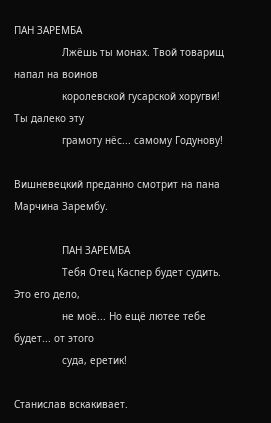ПАН ЗАРЕМБА
                Лжёшь ты монах. Твой товарищ напал на воинов
                королевской гусарской хоругви! Ты далеко эту
                грамоту нёс... самому Годунову!

Вишневецкий преданно смотрит на пана Марчина Зарембу.

                ПАН ЗАРЕМБА
                Тебя Отец Каспер будет судить. Это его дело,
                не моё... Но ещё лютее тебе будет... от этого
                суда, еретик!

Станислав вскакивает.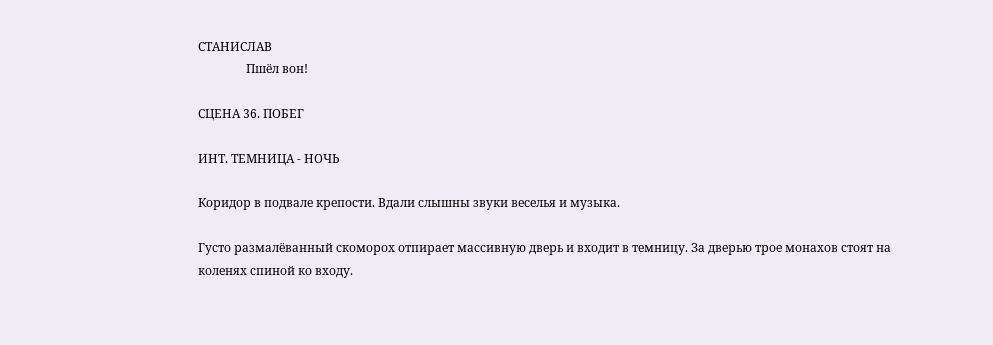СТАНИСЛАВ
                Пшёл вон!

СЦЕНА 36. ПОБЕГ

ИНТ. ТЕМНИЦА - НОЧЬ

Коридор в подвале крепости. Вдали слышны звуки веселья и музыка.

Густо размалёванный скоморох отпирает массивную дверь и входит в темницу. За дверью трое монахов стоят на коленях спиной ко входу.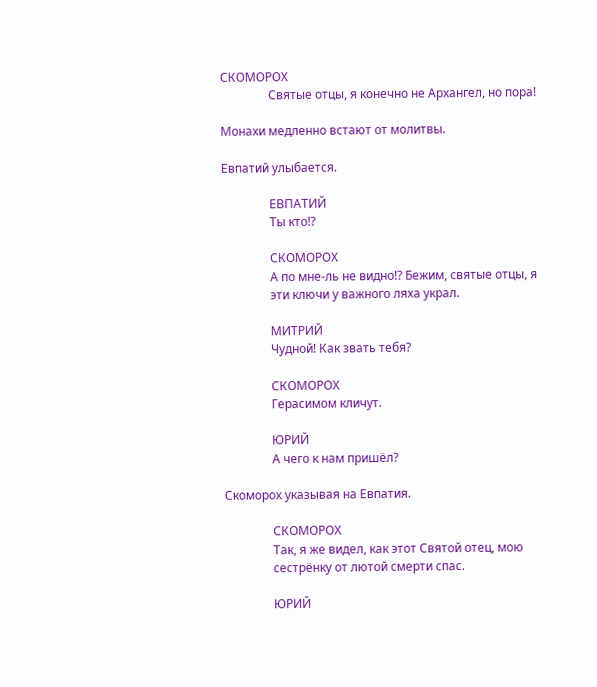СКОМОРОХ
                Святые отцы, я конечно не Архангел, но пора!

Монахи медленно встают от молитвы.

Евпатий улыбается.

                ЕВПАТИЙ
                Ты кто!?

                СКОМОРОХ
                А по мне-ль не видно!? Бежим, святые отцы, я
                эти ключи у важного ляха украл.

                МИТРИЙ
                Чудной! Как звать тебя?

                СКОМОРОХ
                Герасимом кличут.

                ЮРИЙ
                А чего к нам пришёл?

Скоморох указывая на Евпатия.

                СКОМОРОХ
                Так, я же видел, как этот Святой отец, мою
                сестрёнку от лютой смерти спас.

                ЮРИЙ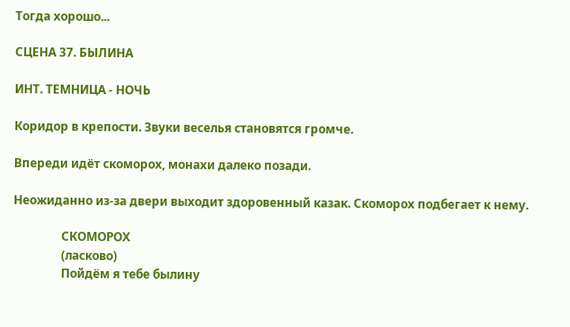Тогда хорошо...

СЦЕНА 37. БЫЛИНА

ИНТ. ТЕМНИЦА - НОЧЬ

Коридор в крепости. Звуки веселья становятся громче.

Впереди идёт скоморох, монахи далеко позади.

Неожиданно из-за двери выходит здоровенный казак. Скоморох подбегает к нему.

                СКОМОРОХ
                (ласково)
                Пойдём я тебе былину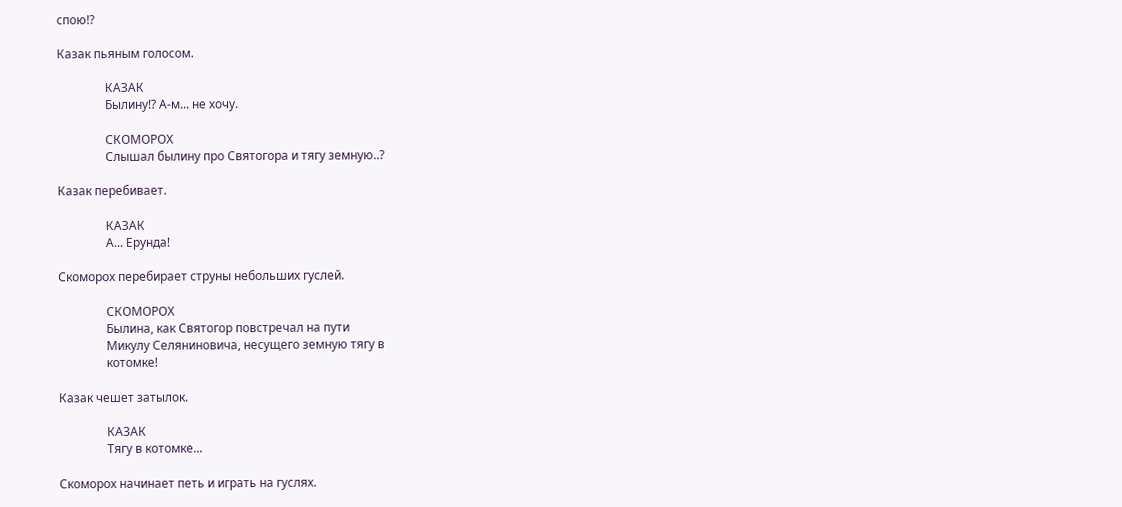спою!?

Казак пьяным голосом.

                КАЗАК
                Былину!? А-м... не хочу.

                СКОМОРОХ
                Слышал былину про Святогора и тягу земную..?

Казак перебивает.

                КАЗАК
                А... Ерунда!

Скоморох перебирает струны небольших гуслей.

                СКОМОРОХ
                Былина, как Святогор повстречал на пути
                Микулу Селяниновича, несущего земную тягу в
                котомке!

Казак чешет затылок.

                КАЗАК
                Тягу в котомке...

Скоморох начинает петь и играть на гуслях.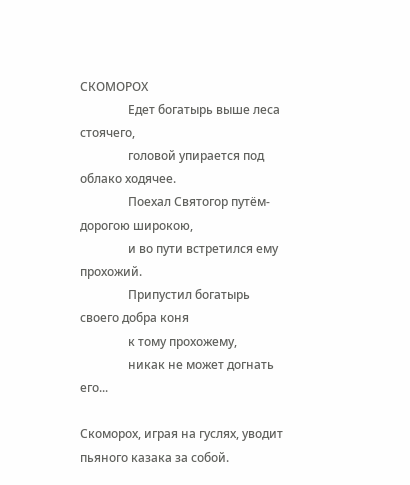СКОМОРОХ
                Едет богатырь выше леса стоячего,
                головой упирается под облако ходячее.
                Поехал Святогор путём-дорогою широкою,
                и во пути встретился ему прохожий.
                Припустил богатырь своего добра коня
                к тому прохожему,
                никак не может догнать его...

Скоморох, играя на гуслях, уводит пьяного казака за собой.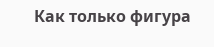Как только фигура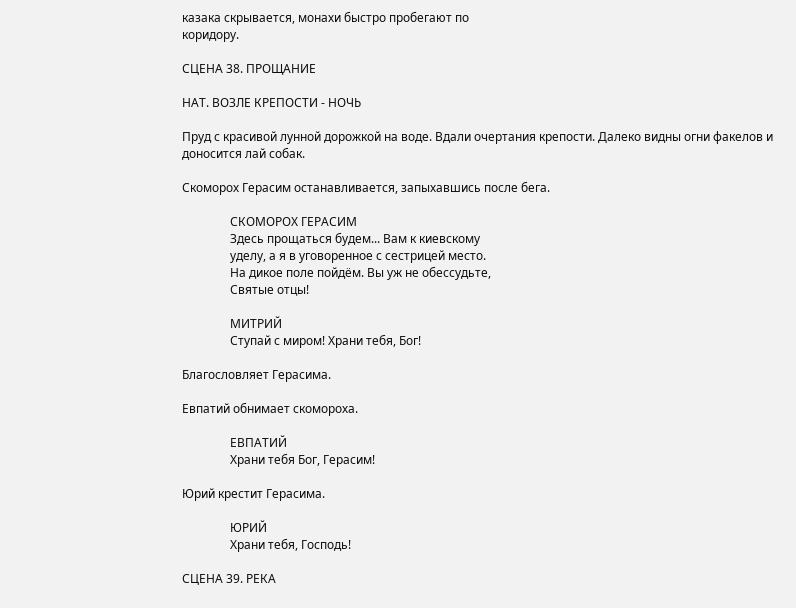казака скрывается, монахи быстро пробегают по
коридору.

СЦЕНА 38. ПРОЩАНИЕ

НАТ. ВОЗЛЕ КРЕПОСТИ - НОЧЬ

Пруд с красивой лунной дорожкой на воде. Вдали очертания крепости. Далеко видны огни факелов и доносится лай собак.

Скоморох Герасим останавливается, запыхавшись после бега.

                СКОМОРОХ ГЕРАСИМ
                Здесь прощаться будем... Вам к киевскому
                уделу, а я в уговоренное с сестрицей место.
                На дикое поле пойдём. Вы уж не обессудьте,
                Святые отцы!

                МИТРИЙ
                Ступай с миром! Храни тебя, Бог!

Благословляет Герасима.

Евпатий обнимает скомороха.

                ЕВПАТИЙ
                Храни тебя Бог, Герасим!

Юрий крестит Герасима.

                ЮРИЙ
                Храни тебя, Господь!

СЦЕНА 39. РЕКА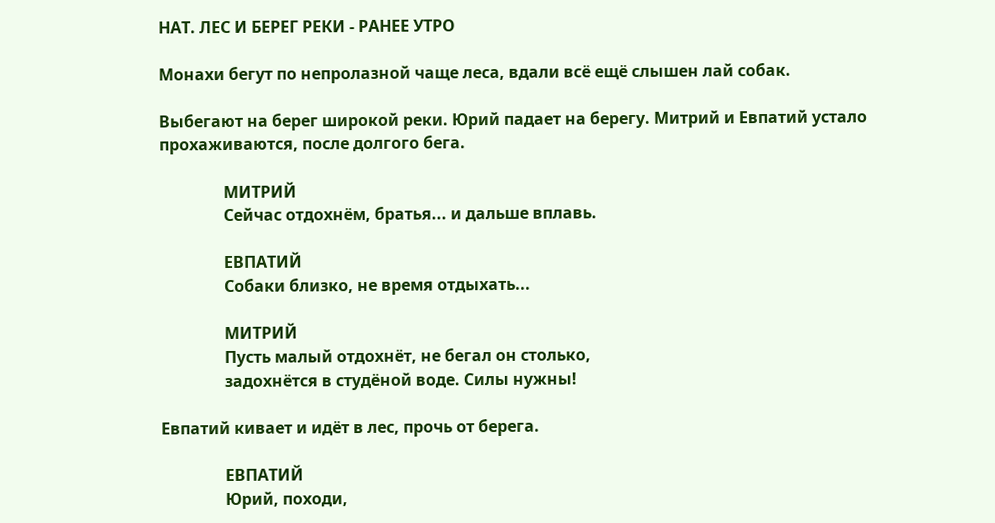НАТ. ЛЕС И БЕРЕГ РЕКИ - РАНЕЕ УТРО

Монахи бегут по непролазной чаще леса, вдали всё ещё слышен лай собак.

Выбегают на берег широкой реки. Юрий падает на берегу. Митрий и Евпатий устало прохаживаются, после долгого бега.

                МИТРИЙ
                Сейчас отдохнём, братья... и дальше вплавь.

                ЕВПАТИЙ
                Собаки близко, не время отдыхать...

                МИТРИЙ
                Пусть малый отдохнёт, не бегал он столько,
                задохнётся в студёной воде. Силы нужны!

Евпатий кивает и идёт в лес, прочь от берега.

                ЕВПАТИЙ
                Юрий, походи,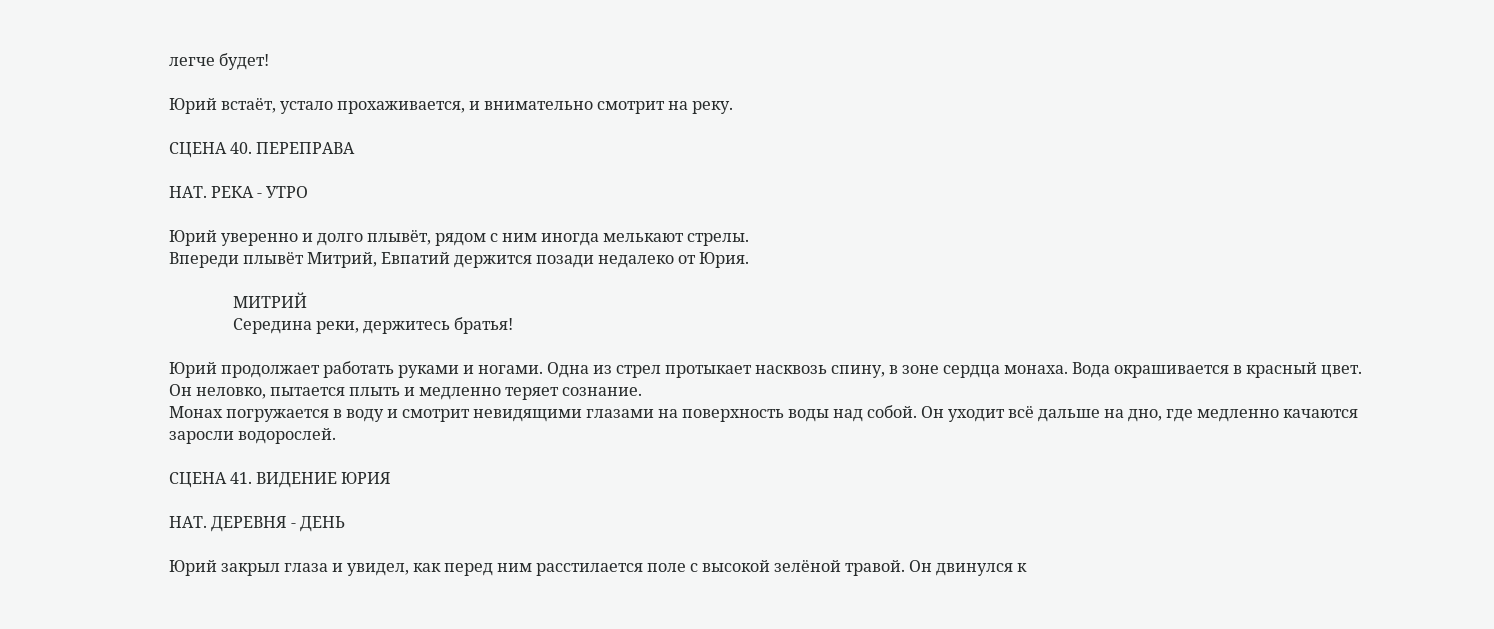легче будет!

Юрий встаёт, устало прохаживается, и внимательно смотрит на реку.

СЦЕНА 40. ПЕРЕПРАВА

НАТ. РЕКА - УТРО

Юрий уверенно и долго плывёт, рядом с ним иногда мелькают стрелы.
Впереди плывёт Митрий, Евпатий держится позади недалеко от Юрия.

                МИТРИЙ
                Середина реки, держитесь братья!

Юрий продолжает работать руками и ногами. Одна из стрел протыкает насквозь спину, в зоне сердца монаха. Вода окрашивается в красный цвет.
Он неловко, пытается плыть и медленно теряет сознание.
Монах погружается в воду и смотрит невидящими глазами на поверхность воды над собой. Он уходит всё дальше на дно, где медленно качаются заросли водорослей.

СЦЕНА 41. ВИДЕНИЕ ЮРИЯ

НАТ. ДЕРЕВНЯ - ДЕНЬ

Юрий закрыл глаза и увидел, как перед ним расстилается поле с высокой зелёной травой. Он двинулся к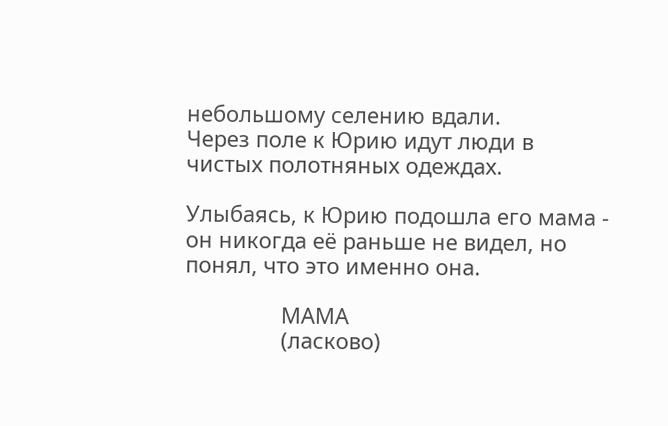небольшому селению вдали.
Через поле к Юрию идут люди в чистых полотняных одеждах.

Улыбаясь, к Юрию подошла его мама - он никогда её раньше не видел, но понял, что это именно она.

                МАМА
                (ласково)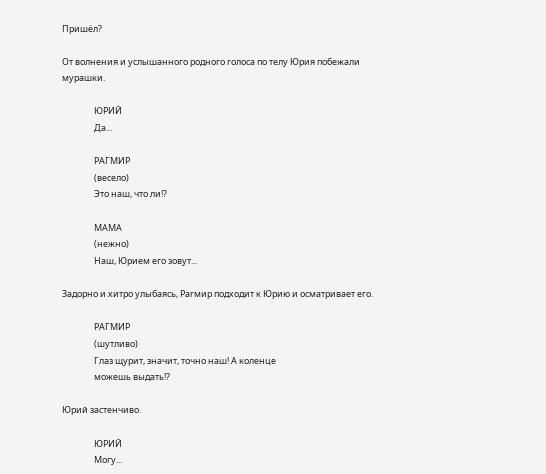Пришёл?

От волнения и услышанного родного голоса по телу Юрия побежали мурашки.

                ЮРИЙ
                Да...

                РАГМИР
                (весело)
                Это наш, что ли!?

                МАМА
                (нежно)
                Наш, Юрием его зовут...

Задорно и хитро улыбаясь, Рагмир подходит к Юрию и осматривает его.

                РАГМИР
                (шутливо)
                Глаз щурит, значит, точно наш! А коленце
                можешь выдать!?

Юрий застенчиво.

                ЮРИЙ
                Могу...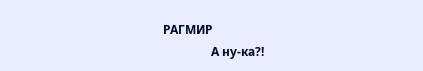РАГМИР
                А ну-ка?!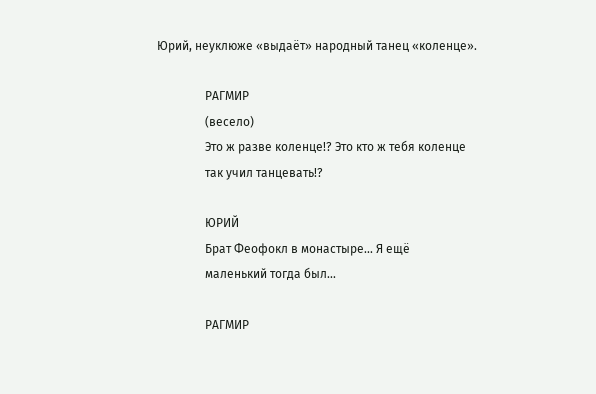Юрий, неуклюже «выдаёт» народный танец «коленце».

                РАГМИР
                (весело)
                Это ж разве коленце!? Это кто ж тебя коленце
                так учил танцевать!?

                ЮРИЙ
                Брат Феофокл в монастыре... Я ещё
                маленький тогда был...

                РАГМИР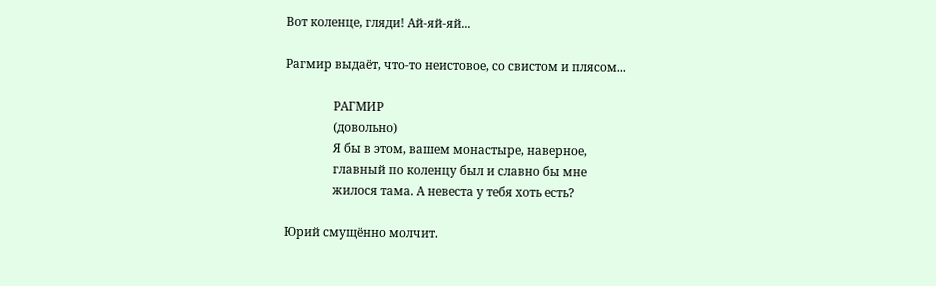Вот коленце, гляди! Ай-яй-яй...

Рагмир выдаёт, что-то неистовое, со свистом и плясом...

                РАГМИР
                (довольно)
                Я бы в этом, вашем монастыре, наверное,
                главный по коленцу был и славно бы мне
                жилося тама. А невеста у тебя хоть есть?

Юрий смущённо молчит.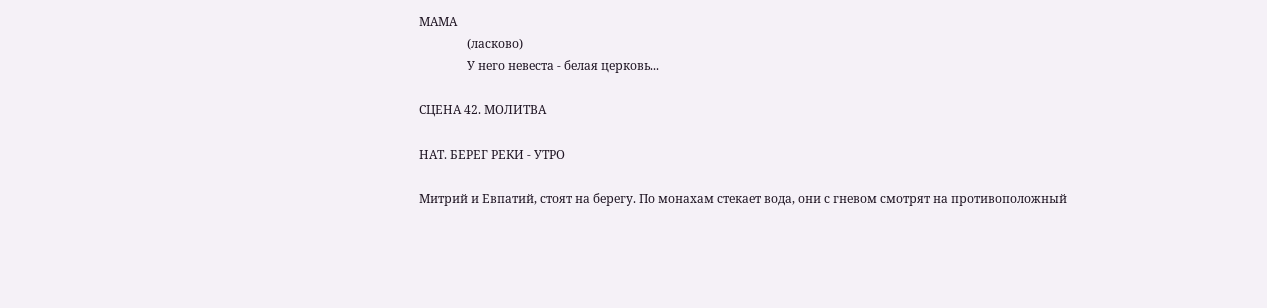МАМА
                (ласково)
                У него невеста - белая церковь...

СЦЕНА 42. МОЛИТВА

НАТ. БЕРЕГ РЕКИ - УТРО

Митрий и Евпатий, стоят на берегу. По монахам стекает вода, они с гневом смотрят на противоположный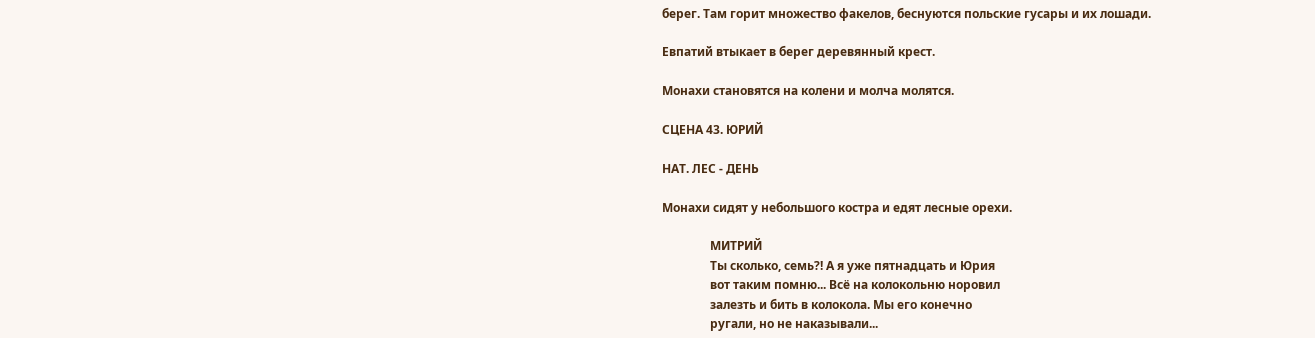берег. Там горит множество факелов, беснуются польские гусары и их лошади.

Евпатий втыкает в берег деревянный крест.

Монахи становятся на колени и молча молятся.

СЦЕНА 43. ЮРИЙ

НАТ. ЛЕС - ДЕНЬ

Монахи сидят у небольшого костра и едят лесные орехи.

                МИТРИЙ
                Ты сколько, семь?! А я уже пятнадцать и Юрия
                вот таким помню... Всё на колокольню норовил
                залезть и бить в колокола. Мы его конечно
                ругали, но не наказывали...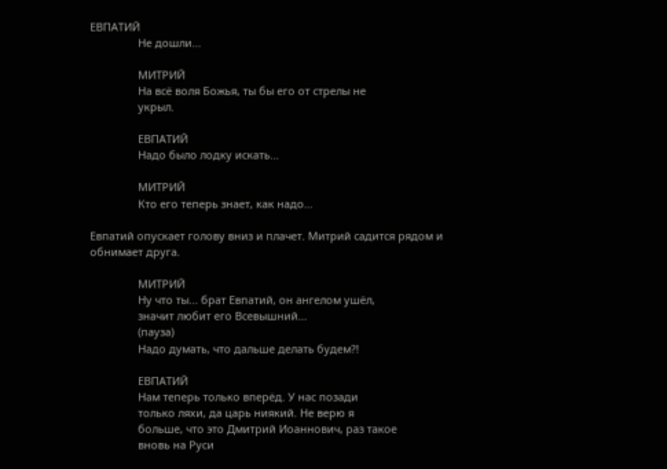ЕВПАТИЙ
                Не дошли...

                МИТРИЙ
                На всё воля Божья, ты бы его от стрелы не
                укрыл.

                ЕВПАТИЙ
                Надо было лодку искать...

                МИТРИЙ
                Кто его теперь знает, как надо...

Евпатий опускает голову вниз и плачет. Митрий садится рядом и обнимает друга.

                МИТРИЙ
                Ну что ты... брат Евпатий, он ангелом ушёл,
                значит любит его Всевышний...
                (пауза)
                Надо думать, что дальше делать будем?!

                ЕВПАТИЙ
                Нам теперь только вперёд. У нас позади
                только ляхи, да царь ниякий. Не верю я
                больше, что это Дмитрий Иоаннович, раз такое
                вновь на Руси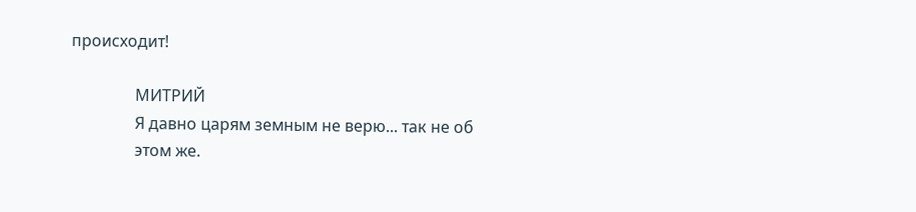происходит!

                МИТРИЙ
                Я давно царям земным не верю... так не об
                этом же.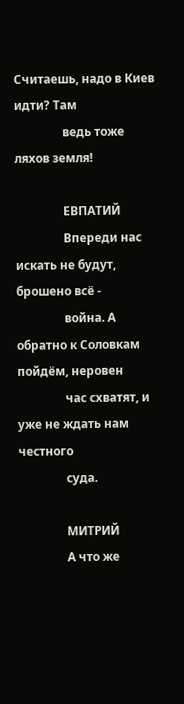Считаешь, надо в Киев идти? Там
                ведь тоже ляхов земля!

                ЕВПАТИЙ
                Впереди нас искать не будут, брошено всё -
                война. А обратно к Соловкам пойдём, неровен
                час схватят, и уже не ждать нам честного
                суда.

                МИТРИЙ
                А что же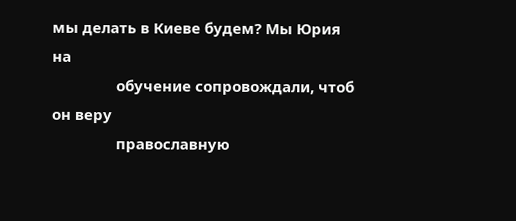мы делать в Киеве будем? Мы Юрия на
                обучение сопровождали, чтоб он веру
                православную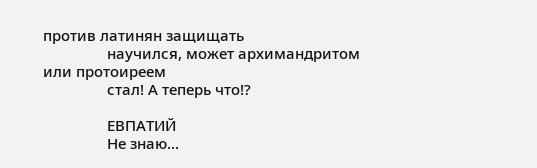против латинян защищать
                научился, может архимандритом или протоиреем
                стал! А теперь что!?

                ЕВПАТИЙ
                Не знаю...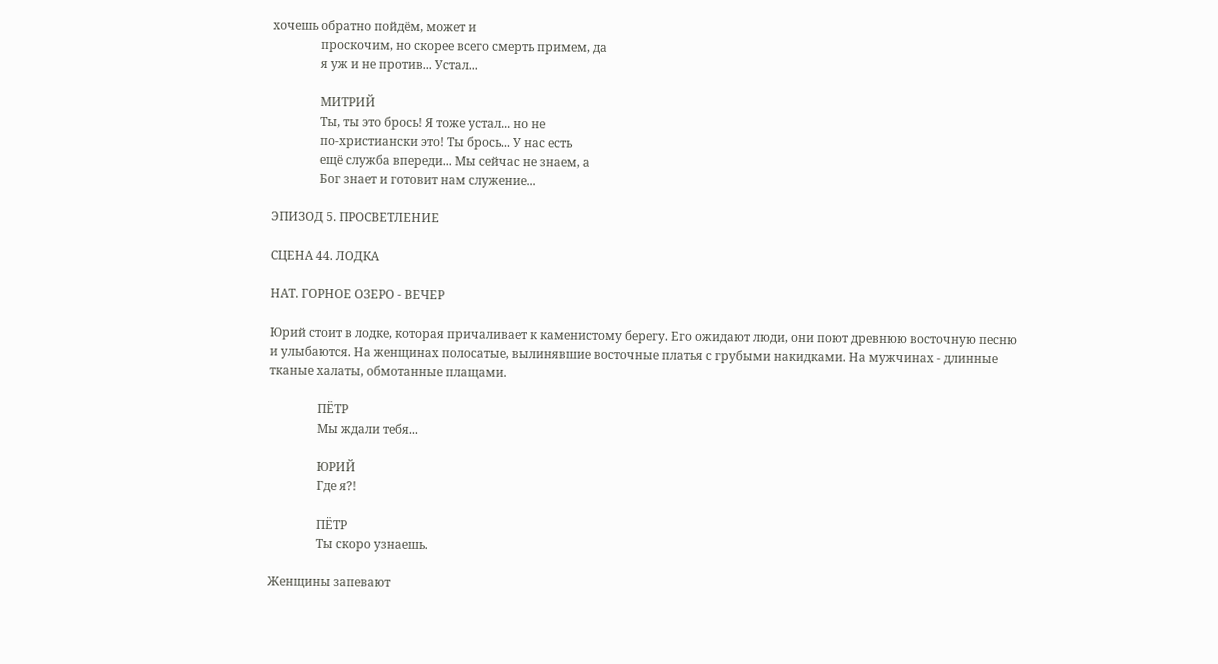хочешь обратно пойдём, может и
                проскочим, но скорее всего смерть примем, да
                я уж и не против... Устал...

                МИТРИЙ
                Ты, ты это брось! Я тоже устал... но не
                по-христиански это! Ты брось... У нас есть
                ещё служба впереди... Мы сейчас не знаем, а
                Бог знает и готовит нам служение...

ЭПИЗОД 5. ПРОСВЕТЛЕНИЕ

СЦЕНА 44. ЛОДКА

НАТ. ГОРНОЕ ОЗЕРО - ВЕЧЕР

Юрий стоит в лодке, которая причаливает к каменистому берегу. Его ожидают люди, они поют древнюю восточную песню и улыбаются. На женщинах полосатые, вылинявшие восточные платья с грубыми накидками. На мужчинах - длинные тканые халаты, обмотанные плащами.

                ПЁТР
                Мы ждали тебя...

                ЮРИЙ
                Где я?!

                ПЁТР
                Ты скоро узнаешь.

Женщины запевают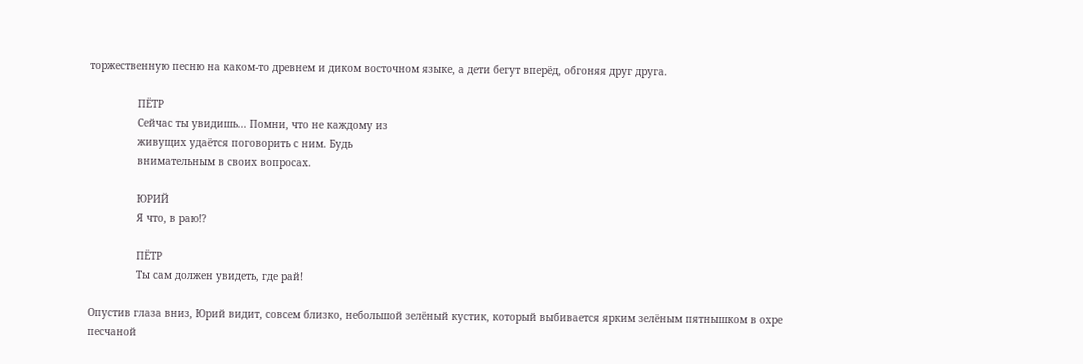торжественную песню на каком-то древнем и диком восточном языке, а дети бегут вперёд, обгоняя друг друга.

                ПЁТР
                Сейчас ты увидишь... Помни, что не каждому из
                живущих удаётся поговорить с ним. Будь
                внимательным в своих вопросах.

                ЮРИЙ
                Я что, в раю!?

                ПЁТР
                Ты сам должен увидеть, где рай!

Опустив глаза вниз, Юрий видит, совсем близко, небольшой зелёный кустик, который выбивается ярким зелёным пятнышком в охре песчаной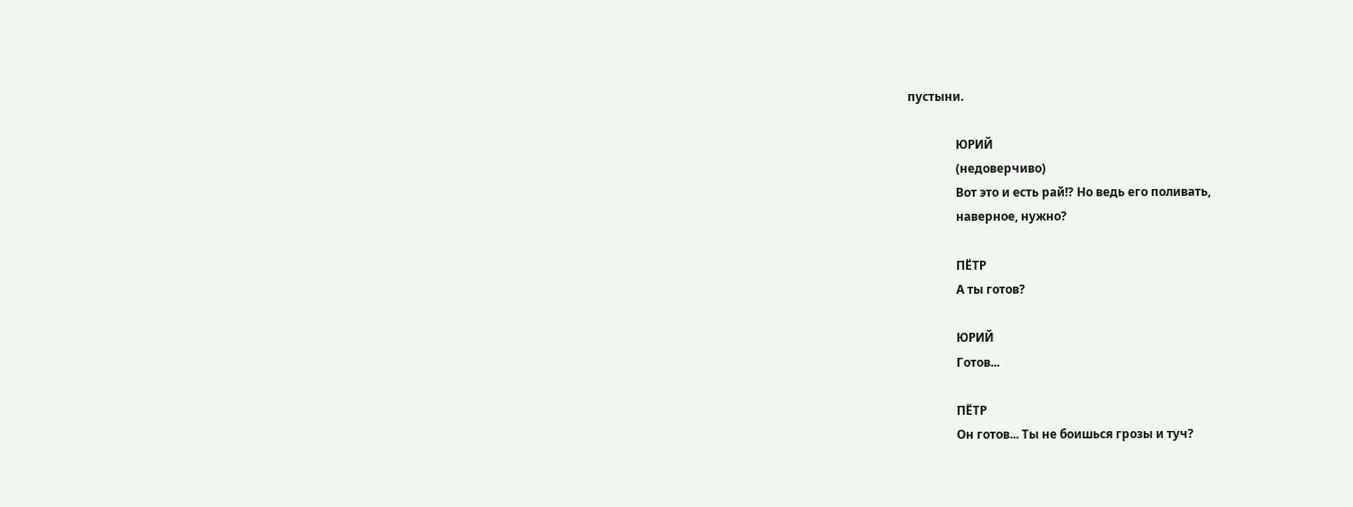пустыни.

                ЮРИЙ
                (недоверчиво)
                Вот это и есть рай!? Но ведь его поливать,
                наверное, нужно?

                ПЁТР
                А ты готов?

                ЮРИЙ
                Готов...

                ПЁТР
                Он готов... Ты не боишься грозы и туч?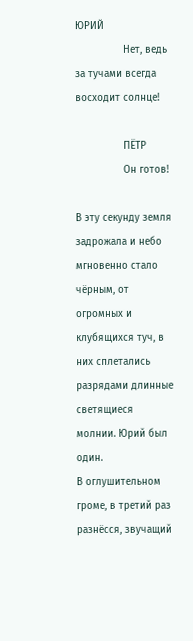ЮРИЙ
                Нет, ведь за тучами всегда восходит солнце!

                ПЁТР
                Он готов!

В эту секунду земля задрожала и небо мгновенно стало чёрным, от огромных и клубящихся туч, в них сплетались разрядами длинные светящиеся молнии. Юрий был один.
В оглушительном громе, в третий раз разнёсся, звучащий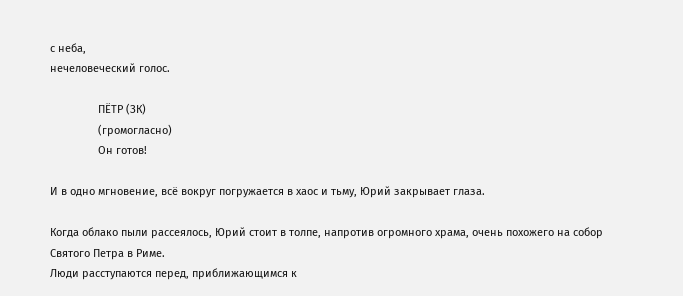с неба,
нечеловеческий голос.

                ПЁТР (ЗК)
                (громогласно)
                Он готов!

И в одно мгновение, всё вокруг погружается в хаос и тьму, Юрий закрывает глаза.

Когда облако пыли рассеялось, Юрий стоит в толпе, напротив огромного храма, очень похожего на собор Святого Петра в Риме.
Люди расступаются перед, приближающимся к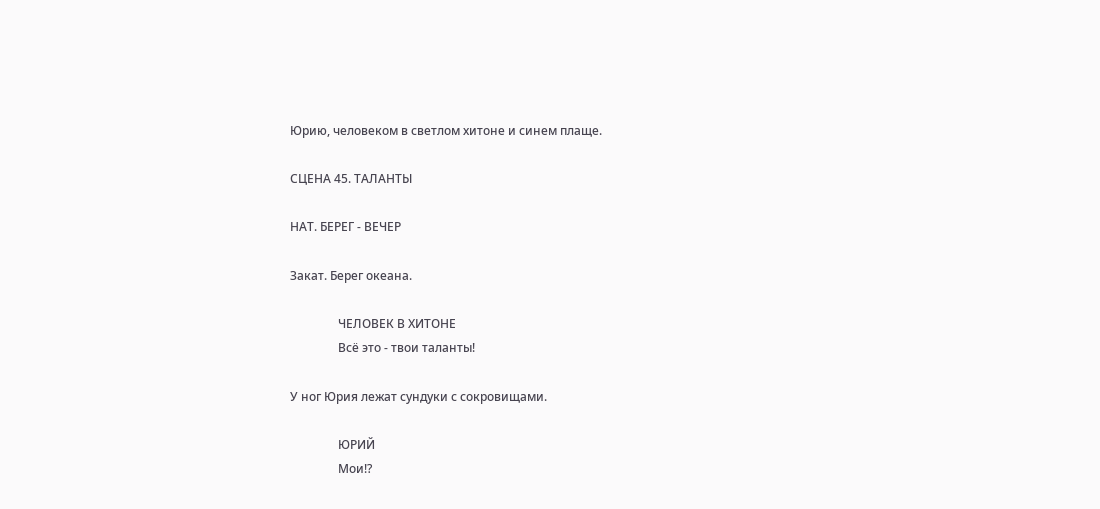Юрию, человеком в светлом хитоне и синем плаще.

СЦЕНА 45. ТАЛАНТЫ

НАТ. БЕРЕГ - ВЕЧЕР

Закат. Берег океана.

                ЧЕЛОВЕК В ХИТОНЕ
                Всё это - твои таланты!

У ног Юрия лежат сундуки с сокровищами.

                ЮРИЙ
                Мои!?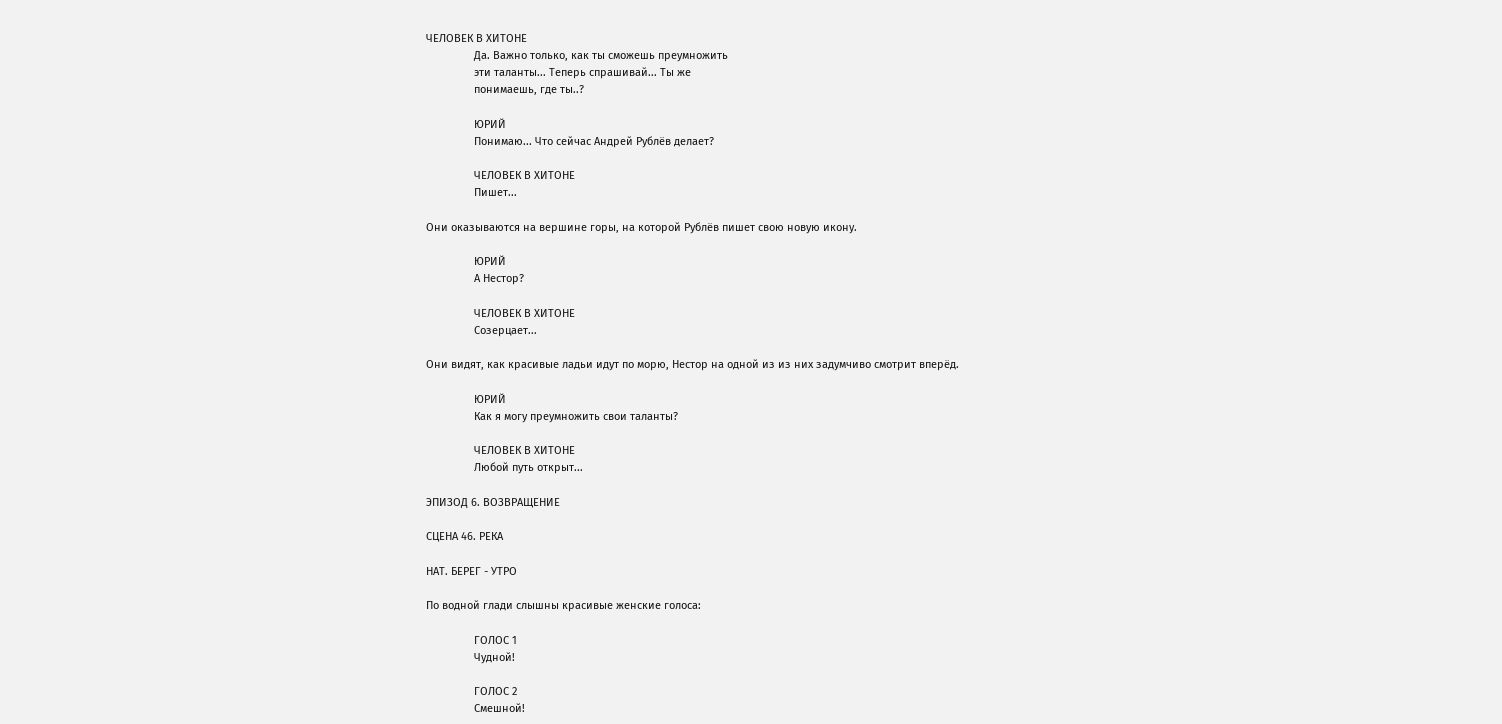ЧЕЛОВЕК В ХИТОНЕ
                Да. Важно только, как ты сможешь преумножить
                эти таланты... Теперь спрашивай... Ты же
                понимаешь, где ты..?

                ЮРИЙ
                Понимаю... Что сейчас Андрей Рублёв делает?

                ЧЕЛОВЕК В ХИТОНЕ
                Пишет...

Они оказываются на вершине горы, на которой Рублёв пишет свою новую икону.

                ЮРИЙ
                А Нестор?

                ЧЕЛОВЕК В ХИТОНЕ
                Созерцает...

Они видят, как красивые ладьи идут по морю, Нестор на одной из из них задумчиво смотрит вперёд.

                ЮРИЙ
                Как я могу преумножить свои таланты?

                ЧЕЛОВЕК В ХИТОНЕ
                Любой путь открыт...

ЭПИЗОД 6. ВОЗВРАЩЕНИЕ

СЦЕНА 46. РЕКА

НАТ. БЕРЕГ - УТРО

По водной глади слышны красивые женские голоса:

                ГОЛОС 1
                Чудной!

                ГОЛОС 2
                Смешной!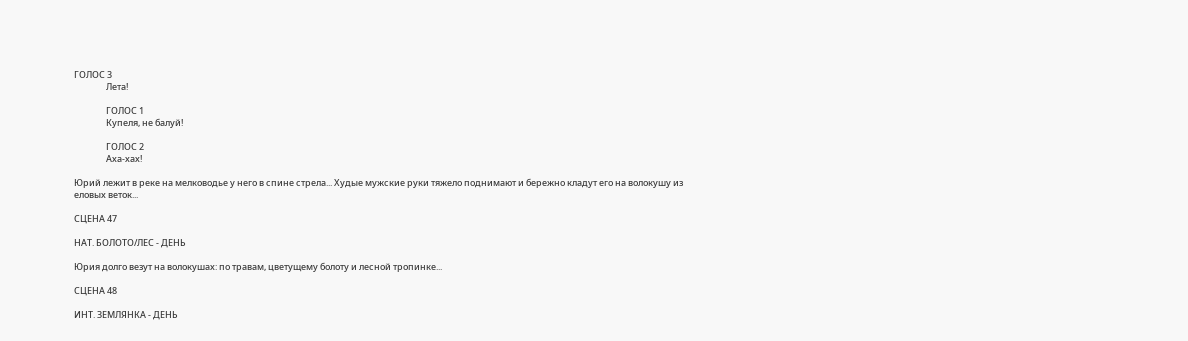ГОЛОС 3
                Лета!

                ГОЛОС 1
                Купеля, не балуй!

                ГОЛОС 2
                Аха-хах!

Юрий лежит в реке на мелководье у него в спине стрела... Худые мужские руки тяжело поднимают и бережно кладут его на волокушу из еловых веток...

СЦЕНА 47

НАТ. БОЛОТО/ЛЕС - ДЕНЬ

Юрия долго везут на волокушах: по травам, цветущему болоту и лесной тропинке...

СЦЕНА 48

ИНТ. ЗЕМЛЯНКА - ДЕНЬ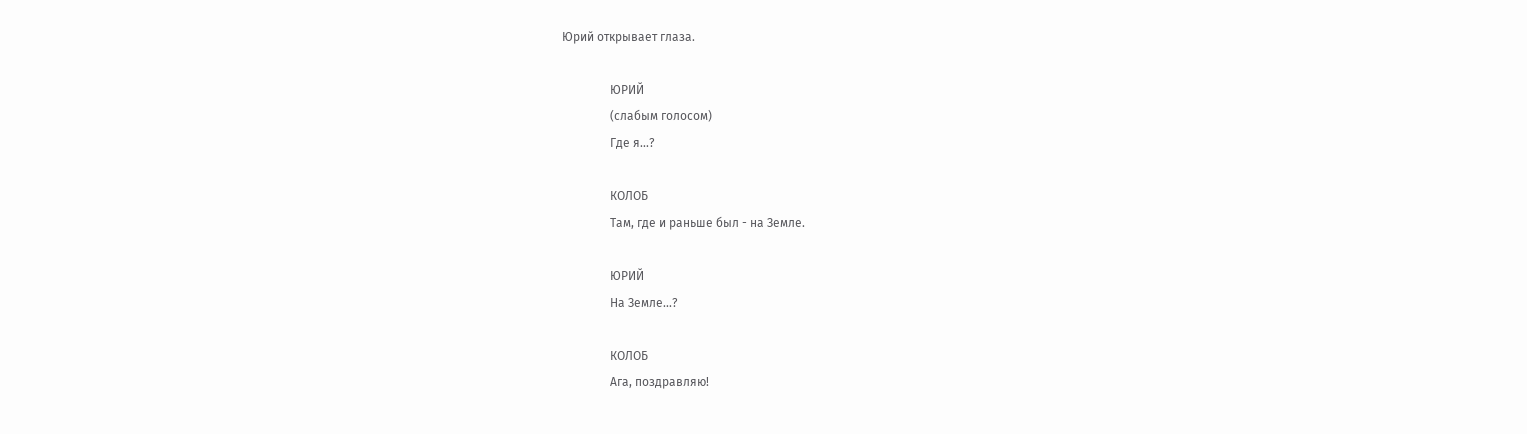Юрий открывает глаза.

                ЮРИЙ
                (слабым голосом)
                Где я...?

                КОЛОБ
                Там, где и раньше был - на Земле.

                ЮРИЙ
                На Земле...?

                КОЛОБ
                Ага, поздравляю!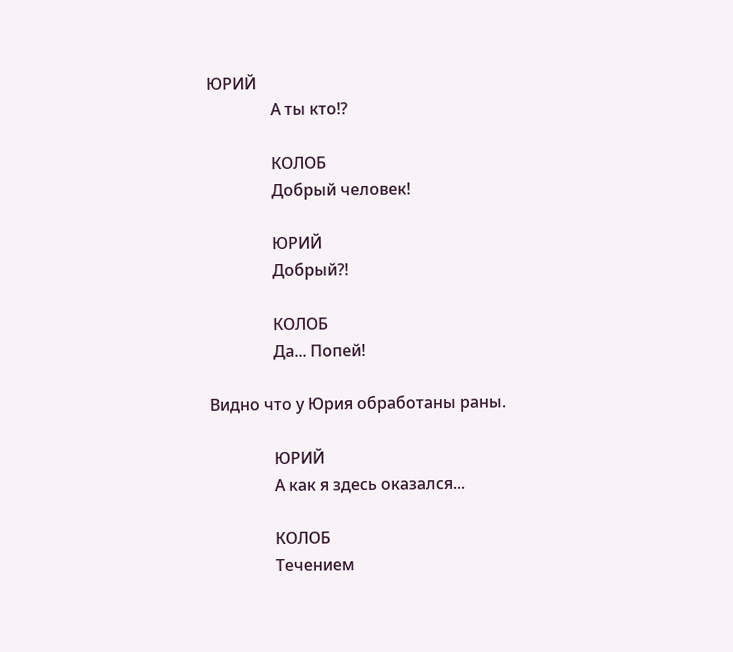ЮРИЙ
                А ты кто!?

                КОЛОБ
                Добрый человек!

                ЮРИЙ
                Добрый?!

                КОЛОБ
                Да... Попей!

Видно что у Юрия обработаны раны.

                ЮРИЙ
                А как я здесь оказался...

                КОЛОБ
                Течением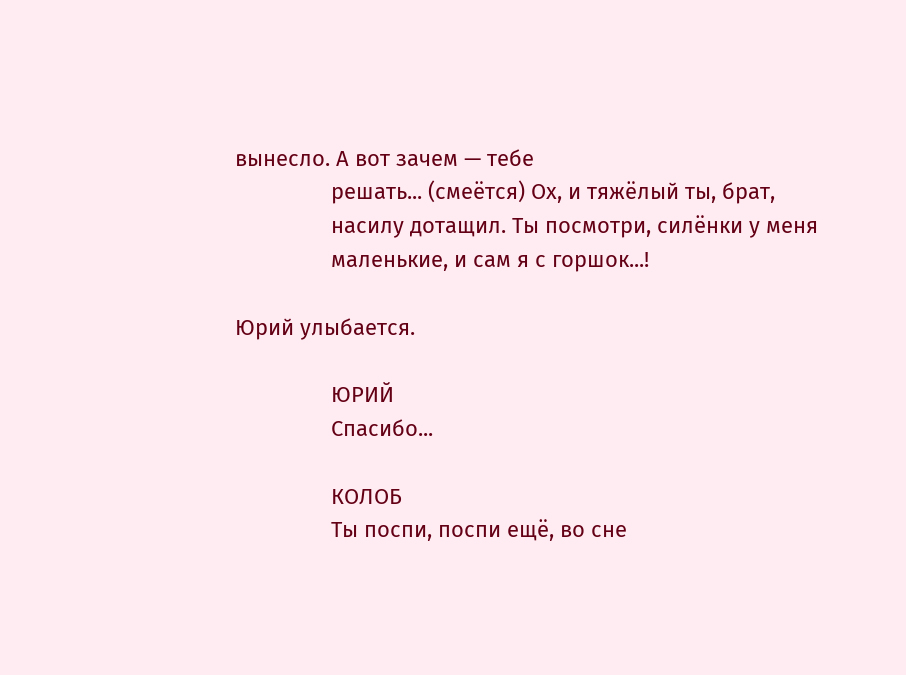вынесло. А вот зачем — тебе
                решать... (смеётся) Ох, и тяжёлый ты, брат,
                насилу дотащил. Ты посмотри, силёнки у меня
                маленькие, и сам я с горшок...!

Юрий улыбается.

                ЮРИЙ
                Спасибо...

                КОЛОБ
                Ты поспи, поспи ещё, во сне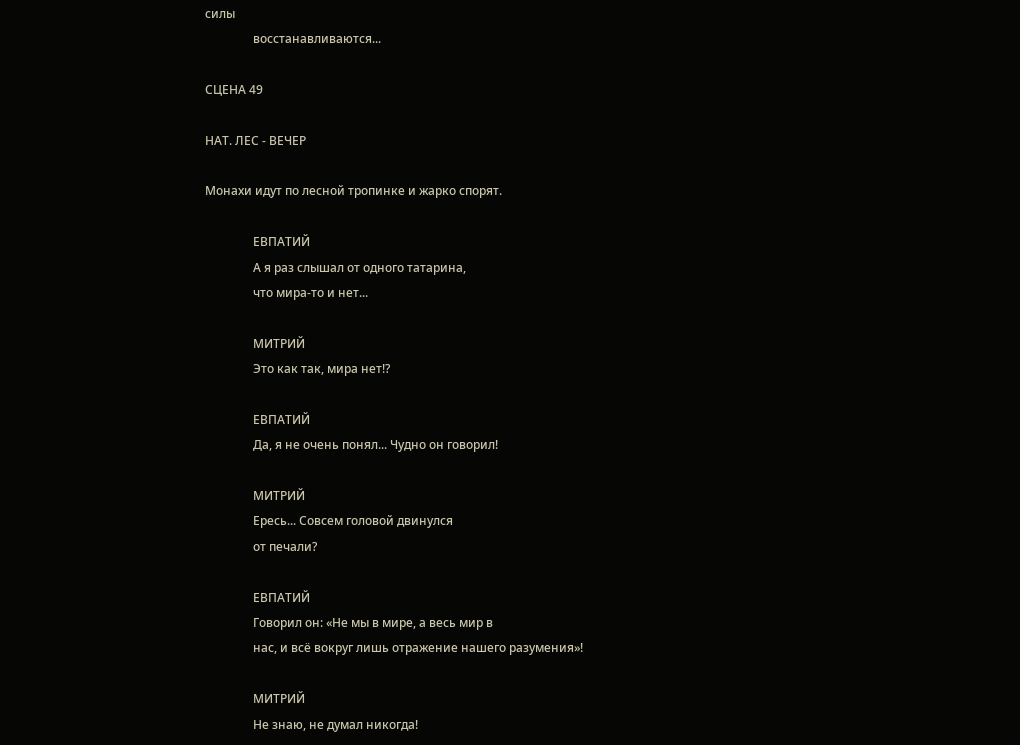силы
                восстанавливаются...

СЦЕНА 49

НАТ. ЛЕС - ВЕЧЕР

Монахи идут по лесной тропинке и жарко спорят.

                ЕВПАТИЙ
                А я раз слышал от одного татарина,
                что мира-то и нет...

                МИТРИЙ
                Это как так, мира нет!?

                ЕВПАТИЙ
                Да, я не очень понял... Чудно он говорил!

                МИТРИЙ
                Ересь... Совсем головой двинулся
                от печали?

                ЕВПАТИЙ
                Говорил он: «Не мы в мире, а весь мир в
                нас, и всё вокруг лишь отражение нашего разумения»!

                МИТРИЙ
                Не знаю, не думал никогда!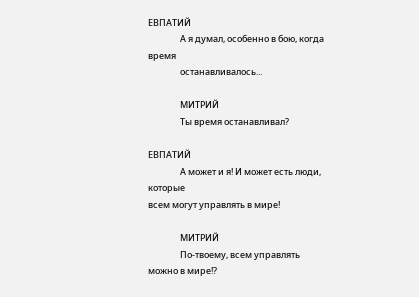ЕВПАТИЙ
                А я думал, особенно в бою, когда время
                останавливалось...

                МИТРИЙ
                Ты время останавливал?

ЕВПАТИЙ
                А может и я! И может есть люди, которые
всем могут управлять в мире!

                МИТРИЙ
                По-твоему, всем управлять можно в мире!?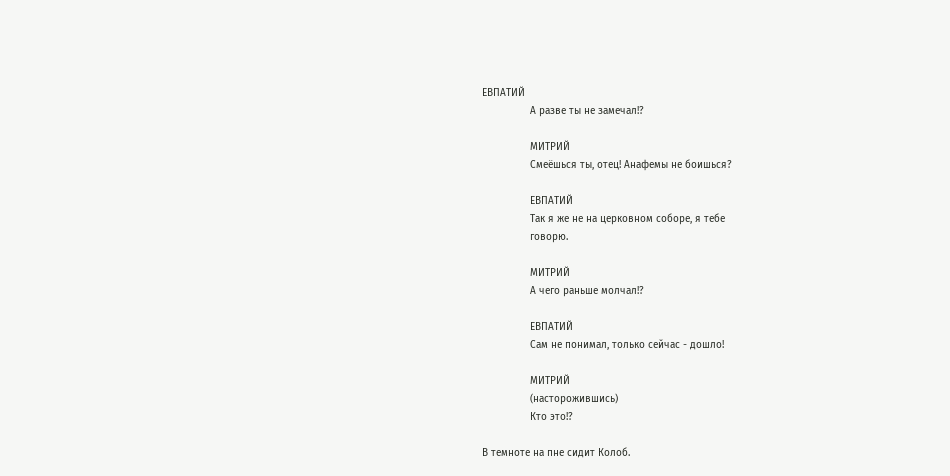ЕВПАТИЙ
                А разве ты не замечал!?

                МИТРИЙ
                Смеёшься ты, отец! Анафемы не боишься?

                ЕВПАТИЙ
                Так я же не на церковном соборе, я тебе
                говорю.

                МИТРИЙ
                А чего раньше молчал!?

                ЕВПАТИЙ
                Сам не понимал, только сейчас - дошло!

                МИТРИЙ
                (насторожившись)
                Кто это!?

В темноте на пне сидит Колоб.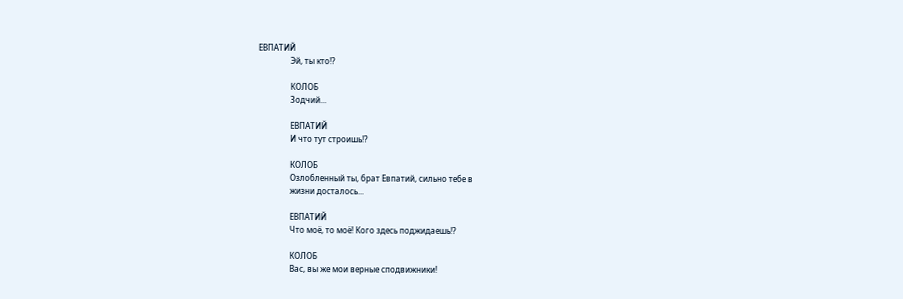ЕВПАТИЙ
                Эй, ты кто!?

                КОЛОБ
                Зодчий...

                ЕВПАТИЙ
                И что тут строишь!?

                КОЛОБ
                Озлобленный ты, брат Евпатий, сильно тебе в
                жизни досталось...

                ЕВПАТИЙ
                Что моё, то моё! Кого здесь поджидаешь!?

                КОЛОБ
                Вас, вы же мои верные сподвижники!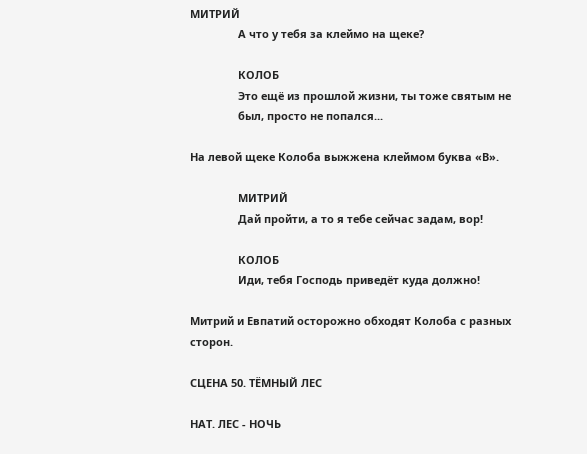МИТРИЙ
                А что у тебя за клеймо на щеке?

                КОЛОБ
                Это ещё из прошлой жизни, ты тоже святым не
                был, просто не попался...

На левой щеке Колоба выжжена клеймом буква «В».

                МИТРИЙ
                Дай пройти, а то я тебе сейчас задам, вор!

                КОЛОБ
                Иди, тебя Господь приведёт куда должно!

Митрий и Евпатий осторожно обходят Колоба с разных сторон.

СЦЕНА 50. ТЁМНЫЙ ЛЕС

НАТ. ЛЕС - НОЧЬ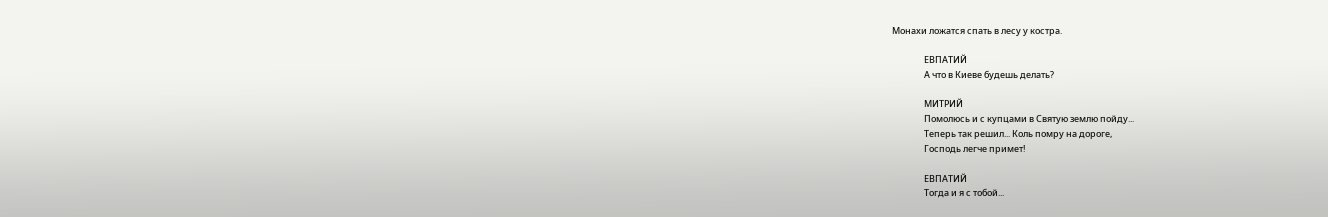Монахи ложатся спать в лесу у костра.

                ЕВПАТИЙ
                А что в Киеве будешь делать?

                МИТРИЙ
                Помолюсь и с купцами в Святую землю пойду...
                Теперь так решил... Коль помру на дороге,
                Господь легче примет!

                ЕВПАТИЙ
                Тогда и я с тобой...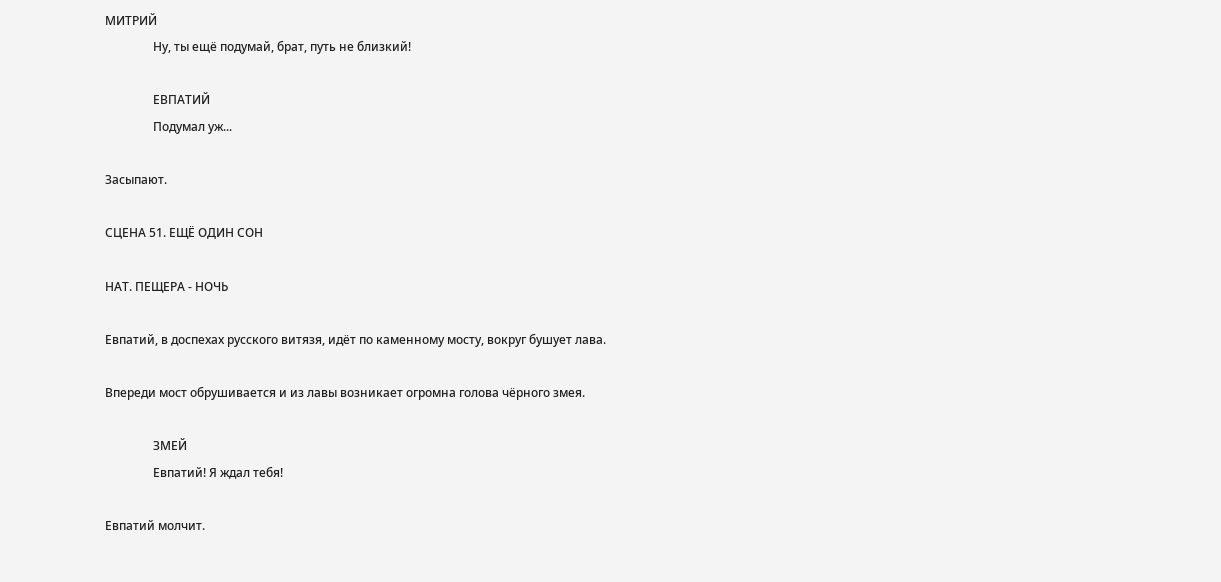МИТРИЙ
                Ну, ты ещё подумай, брат, путь не близкий!

                ЕВПАТИЙ
                Подумал уж...

Засыпают.

СЦЕНА 51. ЕЩЁ ОДИН СОН

НАТ. ПЕЩЕРА - НОЧЬ

Евпатий, в доспехах русского витязя, идёт по каменному мосту, вокруг бушует лава.

Впереди мост обрушивается и из лавы возникает огромна голова чёрного змея.

                ЗМЕЙ
                Евпатий! Я ждал тебя!

Евпатий молчит.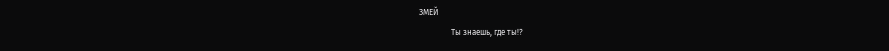ЗМЕЙ
                Ты знаешь, где ты!?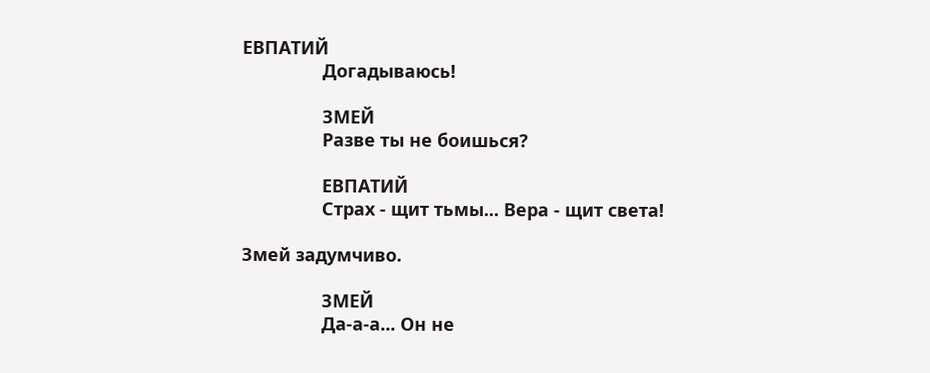ЕВПАТИЙ
                Догадываюсь!

                ЗМЕЙ
                Разве ты не боишься?

                ЕВПАТИЙ
                Страх - щит тьмы... Вера - щит света!

Змей задумчиво.

                ЗМЕЙ
                Да-а-а... Он не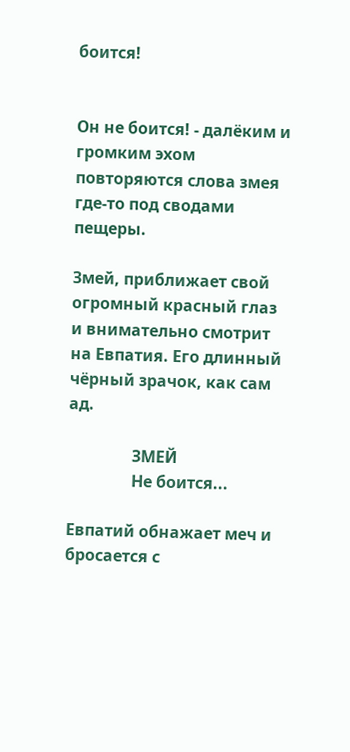боится!


Он не боится! - далёким и громким эхом повторяются слова змея где-то под сводами пещеры.

Змей, приближает свой огромный красный глаз и внимательно смотрит на Евпатия. Его длинный чёрный зрачок, как сам ад.

                ЗМЕЙ
                Не боится...

Евпатий обнажает меч и бросается с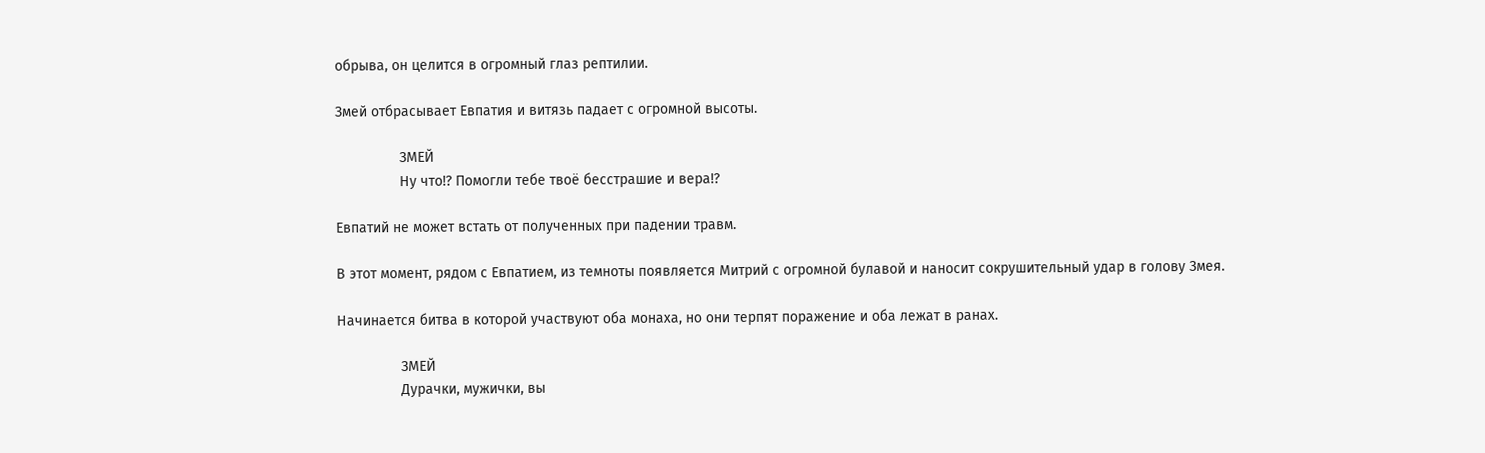обрыва, он целится в огромный глаз рептилии.

Змей отбрасывает Евпатия и витязь падает с огромной высоты.

                ЗМЕЙ
                Ну что!? Помогли тебе твоё бесстрашие и вера!?

Евпатий не может встать от полученных при падении травм.

В этот момент, рядом с Евпатием, из темноты появляется Митрий с огромной булавой и наносит сокрушительный удар в голову Змея.

Начинается битва в которой участвуют оба монаха, но они терпят поражение и оба лежат в ранах.

                ЗМЕЙ
                Дурачки, мужички, вы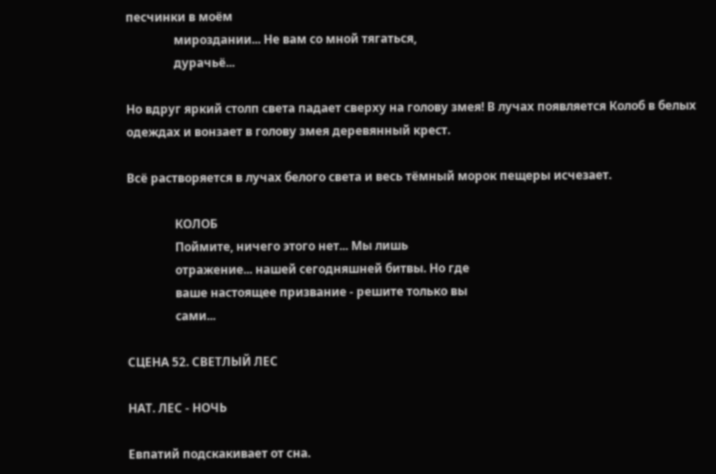песчинки в моём
                мироздании... Не вам со мной тягаться,
                дурачьё...

Но вдруг яркий столп света падает сверху на голову змея! В лучах появляется Колоб в белых одеждах и вонзает в голову змея деревянный крест.

Всё растворяется в лучах белого света и весь тёмный морок пещеры исчезает.

                КОЛОБ
                Поймите, ничего этого нет... Мы лишь
                отражение... нашей сегодняшней битвы. Но где
                ваше настоящее призвание - решите только вы
                сами...

СЦЕНА 52. СВЕТЛЫЙ ЛЕС

НАТ. ЛЕС - НОЧЬ

Евпатий подскакивает от сна.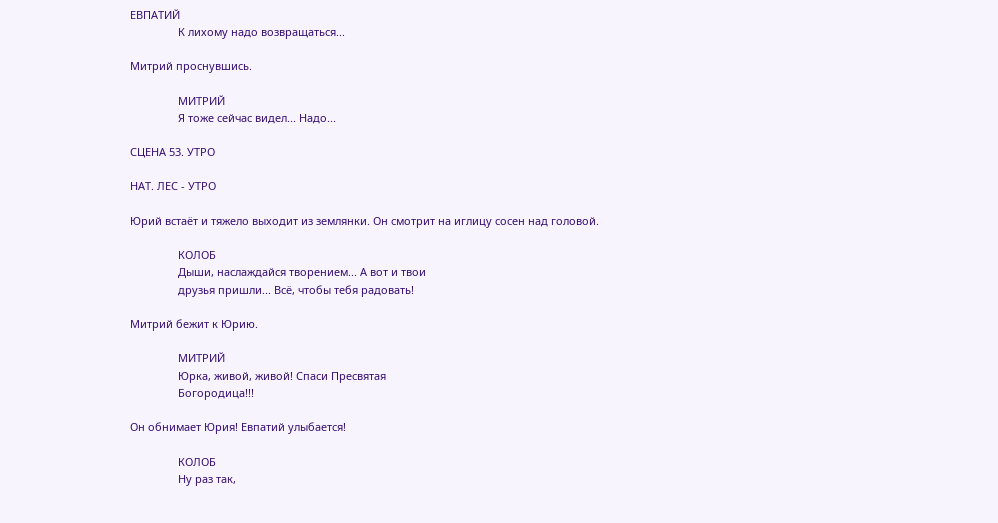ЕВПАТИЙ
                К лихому надо возвращаться...

Митрий проснувшись.

                МИТРИЙ
                Я тоже сейчас видел... Надо...

СЦЕНА 53. УТРО

НАТ. ЛЕС - УТРО

Юрий встаёт и тяжело выходит из землянки. Он смотрит на иглицу сосен над головой.

                КОЛОБ
                Дыши, наслаждайся творением... А вот и твои
                друзья пришли... Всё, чтобы тебя радовать!

Митрий бежит к Юрию.

                МИТРИЙ
                Юрка, живой, живой! Спаси Пресвятая
                Богородица!!!

Он обнимает Юрия! Евпатий улыбается!

                КОЛОБ
                Ну раз так,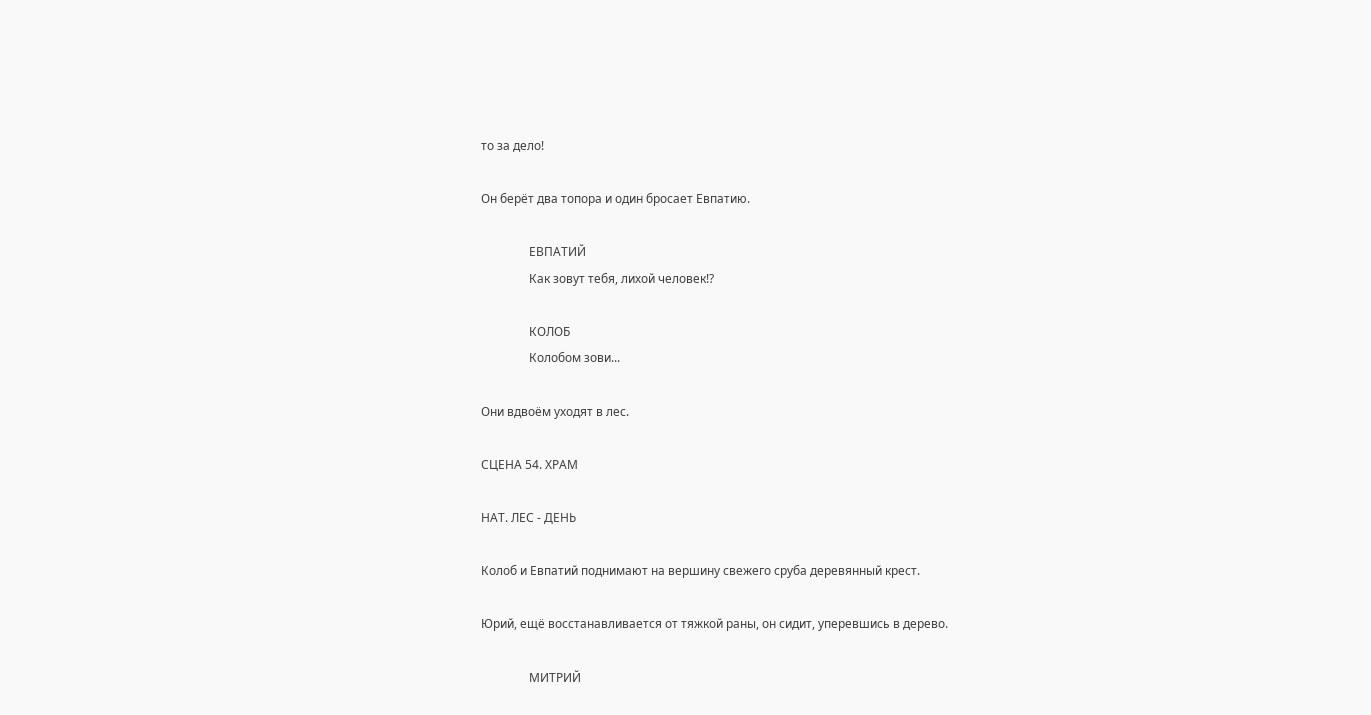то за дело!

Он берёт два топора и один бросает Евпатию.

                ЕВПАТИЙ
                Как зовут тебя, лихой человек!?

                КОЛОБ
                Колобом зови...

Они вдвоём уходят в лес.

СЦЕНА 54. ХРАМ

НАТ. ЛЕС - ДЕНЬ

Колоб и Евпатий поднимают на вершину свежего сруба деревянный крест.

Юрий, ещё восстанавливается от тяжкой раны, он сидит, уперевшись в дерево.

                МИТРИЙ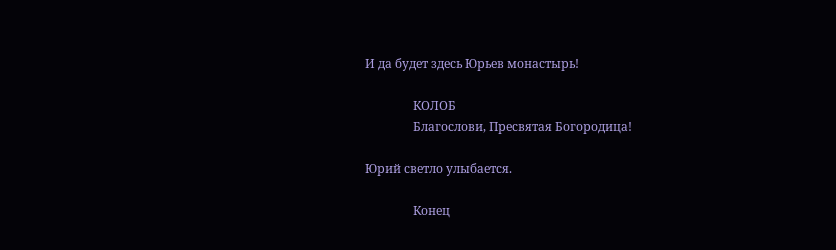И да будет здесь Юрьев монастырь!

                КОЛОБ
                Благослови, Пресвятая Богородица!

Юрий светло улыбается.

                Конец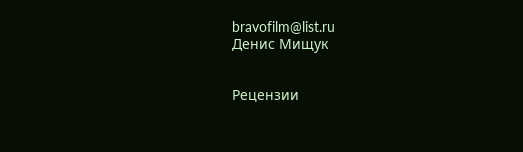bravofilm@list.ru
Денис Мищук


Рецензии